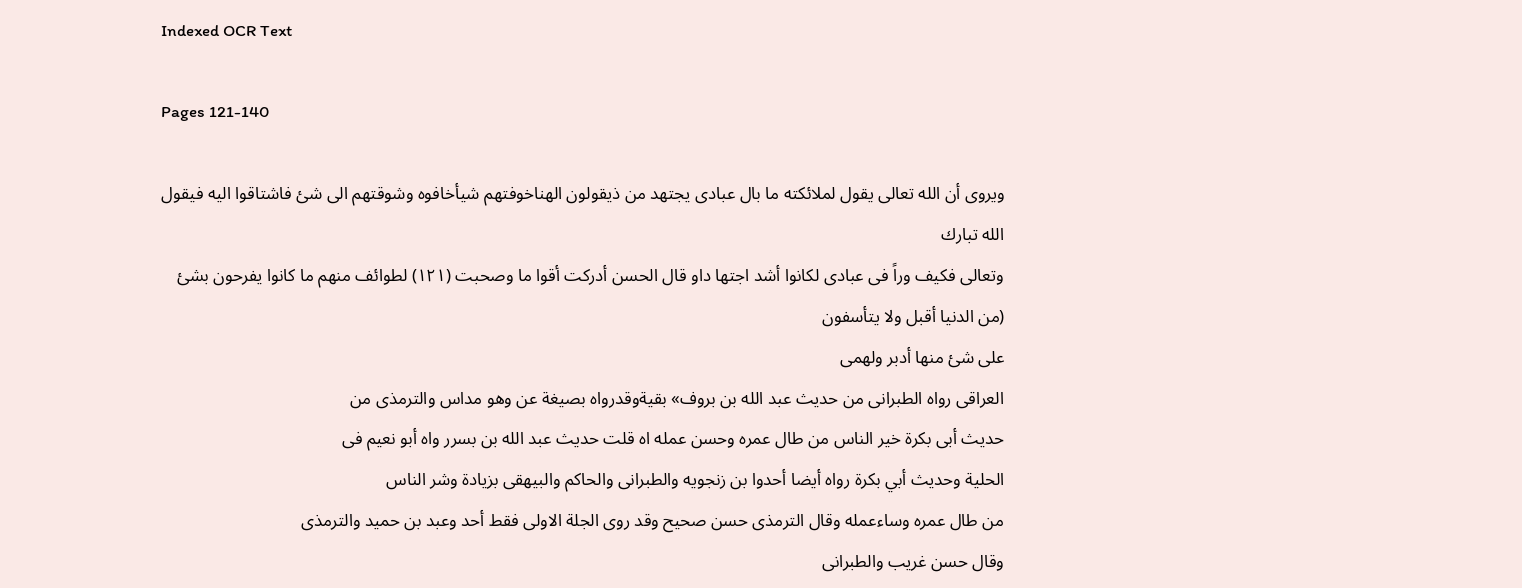Indexed OCR Text

Pages 121-140

ويروى أن الله تعالى يقول لملائكته ما بال عبادى يجتهد من ذيقولون الهناخوفتهم شيأخافوه وشوقتهم الى شئ فاشتاقوا اليه فيقول الله تبارك
وتعالى فكيف وراً فى عبادى لكانوا أشد اجتها داو قال الحسن أدركت أقوا ما وصحبت (١٢١) لطوائف منهم ما كانوا يفرحون بشئ
(من الدنيا أقبل ولا يتأسفون
على شئ منها أدبر ولهمى
العراقى رواه الطبرانى من حديث عبد الله بن بروف» بقيةوقدرواه بصيغة عن وهو مداس والترمذى من
حديث أبى بكرة خير الناس من طال عمره وحسن عمله اه قلت حديث عبد الله بن بسرر واه أبو نعيم فى
الحلية وحديث أبي بكرة رواه أيضا أحدوا بن زنجويه والطبرانى والحاكم والبيهقى بزيادة وشر الناس
من طال عمره وساءعمله وقال الترمذى حسن صحيح وقد روى الجلة الاولى فقط أحد وعبد بن حميد والترمذى
وقال حسن غريب والطبرانى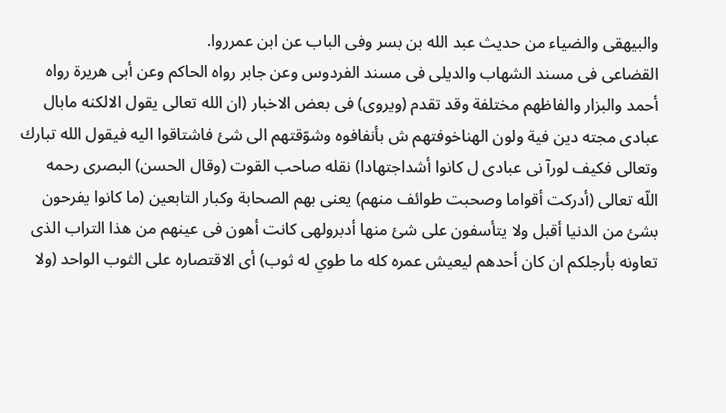والبيهقى والضياء من حديث عبد الله بن بسر وفى الباب عن ابن عمرروا.
القضاعى فى مسند الشهاب والديلى فى مسند الفردوس وعن جابر رواه الحاكم وعن أبى هريرة رواه
أحمد والبزار والفاظهم مختلفة وقد تقدم (ويروى) فى بعض الاخبار (ان الله تعالى يقول الالكنه مابال
عبادى مجته دين فية ولون الهناخوفتهم ش بأنفافوه وشوّقتهم الى شئ فاشتاقوا اليه فيقول الله تبارك
وتعالى فكيف لورآ نى عبادى ل كانوا أشداجتهادا) نقله صاحب القوت (وقال الحسن) البصرى رحمه
اللّه تعالى (أدركت أقواما وصحبت طوائف منهم) يعنى بهم الصحابة وكبار التابعين (ما كانوا يفرحون
بشئ من الدنيا أقبل ولا يتأسفون على شئ منها أدبرولهى كانت أهون فى عينهم من هذا التراب الذى
تعاونه بأرجلكم ان كان أحدهم ليعيش عمره كله ما طوي له ثوب) أى الاقتصاره على الثوب الواحد (ولا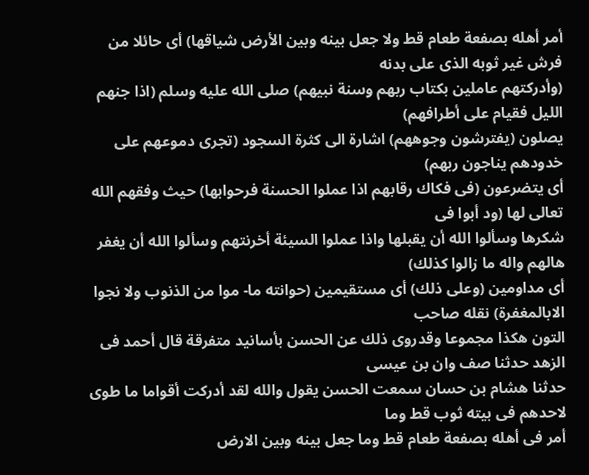أمر أهله بصفعة طعام قط ولا جعل بينه وبين الأرض شياقها) أى حائلا من فرش غير ثوبه الذى على بدنه
(وأدركتهم عاملين بكتاب ربهم وسنة نبيهم) صلى الله عليه وسلم (اذا جنهم الليل فقيام على أطرافهم)
يصلون (يفترشون وجوههم) اشارة الى كثرة السجود (تجرى دموعهم على خدودهم يناجون ربهم)
أى يتضرعون (فى فكاك رقابهم اذا عملوا الحسنة فرحوابها) حيث وفقهم الله تعالى لها (ود أبوا فى
شكرها وسألوا الله أن يقبلها واذا عملوا السيئة أخرنتهم وسألوا الله أن يغفر هالهم واله ما زالوا كذلك)
أى مداومين (وعلى ذلك) أى مستقيمين (حوانته ما- موا من الذنوب ولا نجوا الابالمغفرة) نقله صاحب
التون هكذا مجموعا وقدروى ذلك عن الحسن بأسانيد متفرقة قال أحمد فى الزهد حدثنا صف وان بن عيسى
حدثنا هشام بن حسان سمعت الحسن يقول والله لقد أدركت أقواما ما طوى لاحدهم فى بيته ثوب قط وما
أمر فى أهله بصفعة طعام قط وما جعل بينه وبين الارض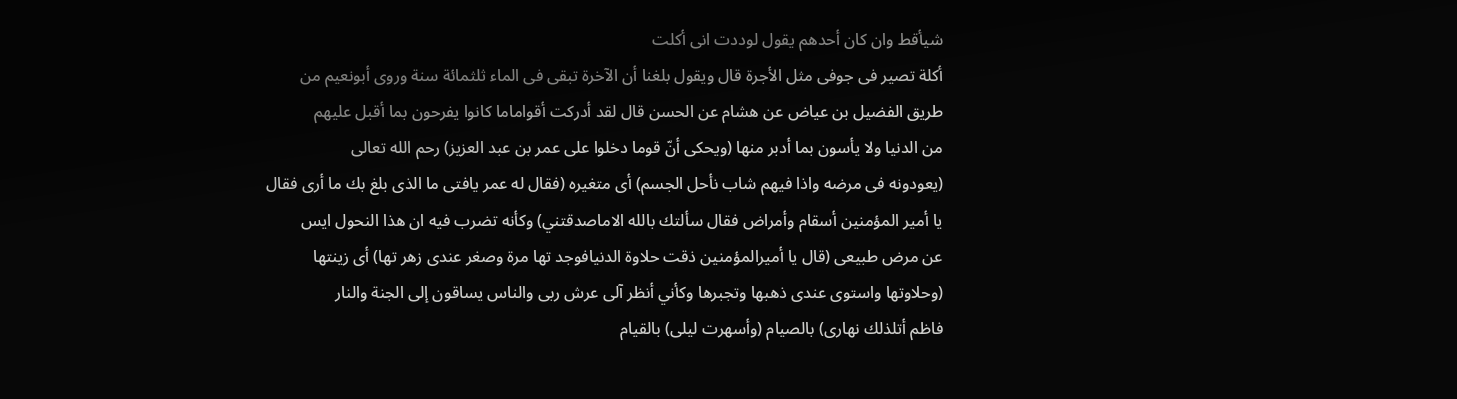شيأقط وان كان أحدهم يقول لوددت انى أكلت
أكلة تصير فى جوفى مثل الأجرة قال ويقول بلغنا أن الآخرة تبقى فى الماء ثلثمائة سنة وروى أبونعيم من
طريق الفضيل بن عياض عن هشام عن الحسن قال لقد أدركت أقواماما كانوا يفرحون بما أقبل عليهم
من الدنيا ولا يأسون بما أدبر منها (ويحكى أنّ قوما دخلوا على عمر بن عبد العزيز) رحم الله تعالى
(يعودونه فى مرضه واذا فيهم شاب نأحل الجسم) أى متغيره (فقال له عمر يافتى ما الذى بلغ بك ما أرى فقال
يا أمير المؤمنين أسقام وأمراض فقال سألتك بالله الاماصدقتني) وكأنه تضرب فيه ان هذا النحول ايس
عن مرض طبيعى (قال يا أميرالمؤمنين ذقت حلاوة الدنيافوجد تها مرة وصغر عندى زهر تها) أى زينتها
(وحلاوتها واستوى عندى ذهبها وتجبرها وكأني أنظر آلى عرش ربى والناس يساقون إلى الجنة والنار
فاظم أتلذلك نهارى) بالصيام (وأسهرت ليلى) بالقيام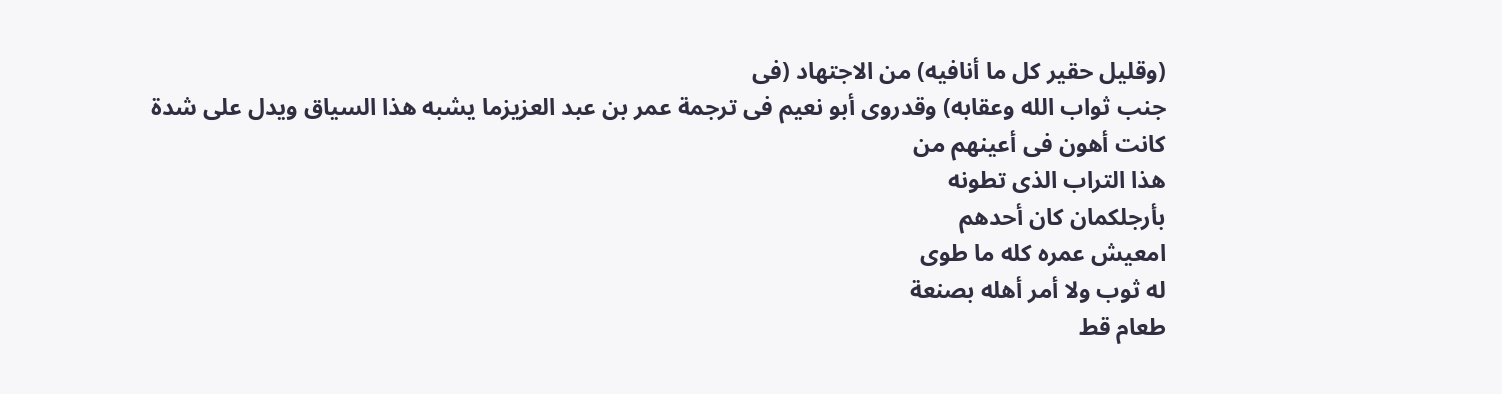(وقليل حقير كل ما أنافيه) من الاجتهاد (فى
جنب ثواب الله وعقابه) وقدروى أبو نعيم فى ترجمة عمر بن عبد العزيزما يشبه هذا السياق ويدل على شدة
كانت أهون فى أعينهم من
هذا التراب الذى تطونه
بأرجلكمان كان أحدهم
امعيش عمره كله ما طوى
له ثوب ولا أمر أهله بصنعة
طعام قط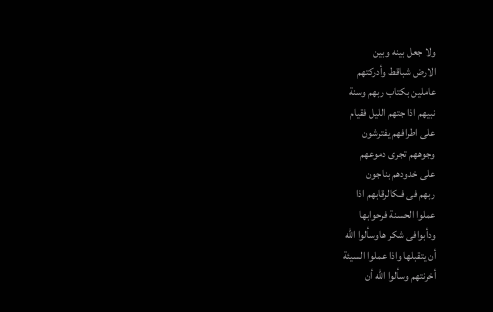ولا جعل بينه وبين
الارض شباقط وأدركتهم
عاملين بكتاب ربهم وسنة
نبيهم اذا جتهم الليل فقيام
على اطرافهم يفترشون
وجوههم تجری دموعهم
على خدودهم بناجون
ربهم فى فـكالرقابهم اذا
عملوا الحسنة فرحوابها
ودأبوافى شكر هاوسألوا الله
أن يتقبلها واذا عملوا السيئة
أخرنتهم وسألوا اللّه أن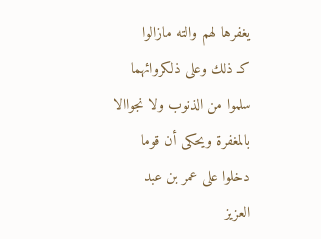يغفرها لهم والته مازالوا
كـ ذلك وعلى ذلكروائهما
سلموا من الذنوب ولا نجواالا
بالمغفرة ويحكى أن قوما
دخلوا على عمر بن عبد
العزيز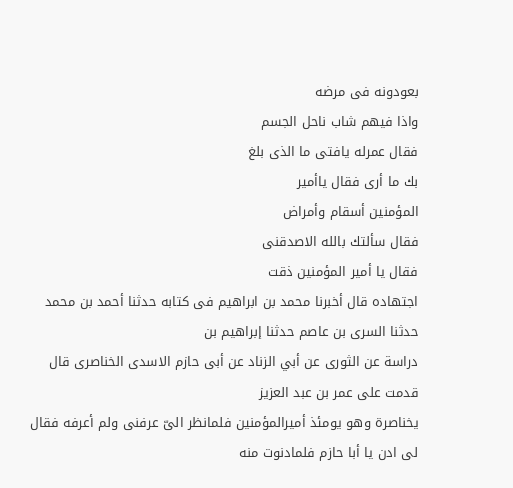بعودونه فى مرضه
واذا فيهم شاب ناحل الجسم
فقال عمرله يافتى ما الذى بلغ
بك ما أرى فقال ياأمير
المؤمنين أسقام وأمراض
فقال سألتك بالله الاصدقنى
فقال يا أمير المؤمنين ذقت
اجتهاده قال أخبرنا محمد بن ابراهيم فى كتابه حدثنا أحمد بن محمد حدثنا السرى بن عاصم حدثنا إبراهيم بن
دراسة عن الثورى عن أبي الزناد عن أبى حازم الاسدى الخناصرى قال قدمت على عمر بن عبد العزيز
يخناصرة وهو يومئذ أميرالمؤمنين فلمانظر الىّ عرفنى ولم أعرفه فقال لى ادن يا أبا حازم فلمادنوت منه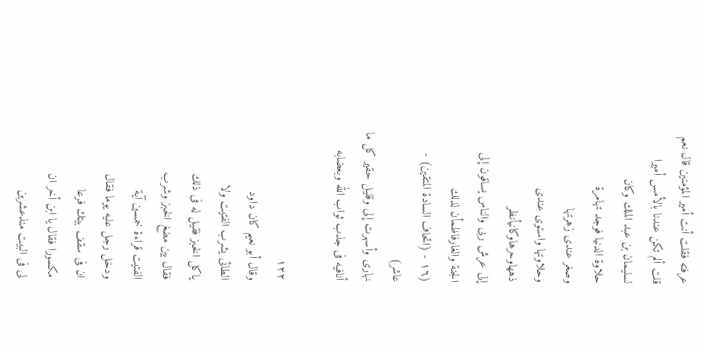عرفته فقلت أنت أمير المؤمنين قال نعم قلت ألم تكن عندنا بالأمس أميرا لسليمان بن عبد الملك وكان
حلاوة الدنيا فوجد تهامرة
وصغر عندی زهرتها
وحلاوتها واستوى عندى
ذهھاوحرهاوکانیأنظر
إلى عرش ربى والناس يساقون إلى الجنة والغارفاظمأن لذلك
(١٦ - (اتحاف السادة المتقين) - عاشر)
نهارى وأسهرت إلى وقليل حقير كل ما أنافيه فى جذب ثواب الله وبعضابه

١٢٢
وقال أبو نعيم كان داود
الطائى يشرب الفتيت ولا
ياكل الخبز فقيل له فى ذلك
فقال بين مضغ الخبز وشرب
الفتيت قراءة خمسين آية
ودخل رجل عليه يوما فقال
ان فى سقف بيتك فرعا
مكسورا فقال يا ابن أخر ان
لى فى البيت منذعشرين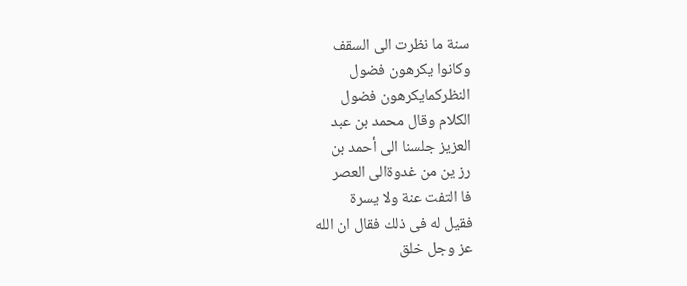سنة ما نظرت الى السقف
وكانوا يكرهون فضول
النظركمايكرهون فضول
الكلام وقال محمد بن عبد
العزيز جلسنا الى أحمد بن
رز ین من غدوةالی العصر
فا التفت عنة ولا يسرة
فقيل له فى ذلك فقال ان الله
عز وجل خلق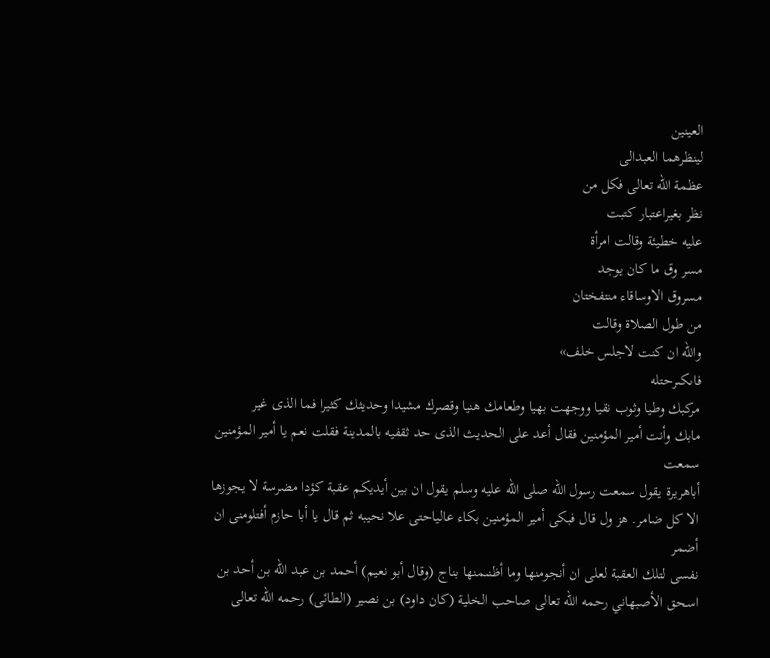العينين
لينظرهما العبدالى
عظمة الله تعالى فكل من
نظر بغيراعتبار كتبت
عليه خطيئة وقالت امرأة
مسر وق ما كان يوجد
مسروق الاوساقاء منتفختان
من طول الصلاة وقالت
والله ان كنت لاجلس خلف»
فاىكىرحتله
مركبك وطيا وثوب نقيا ووجهت بهيا وطعامك هنيا وقصرك مشيدا وحديثك كثيرا فما الذى غير
مابك وأنت أمير المؤمنين فقال أعد على الحديث الذى حد ثقفيه بالمدينة فقلت نعم يا أمير المؤمنين سمعت
أباهريرة يقول سمعت رسول الله صلى الله عليه وسلم يقول ان بين أيديكم عقبة كؤدا مضرسة لا يجوزها
الا كل ضامر. هز ول قال فبكى أمير المؤمنين بكاء عالياحتى علا نحيبه ثم قال يا أبا حازم أفتلومنى ان أضمر
نفسى لتلك العقبة لعلى ان أنجومنها وما أظنىمنها بناج (وقال أبو نعيم) أحمد بن عبد الله بن أحد بن
اسحق الأصبهاني رحمه الله تعالى صاحب الخلية (كان داود) بن نصير (الطائى) رحمه الله تعالى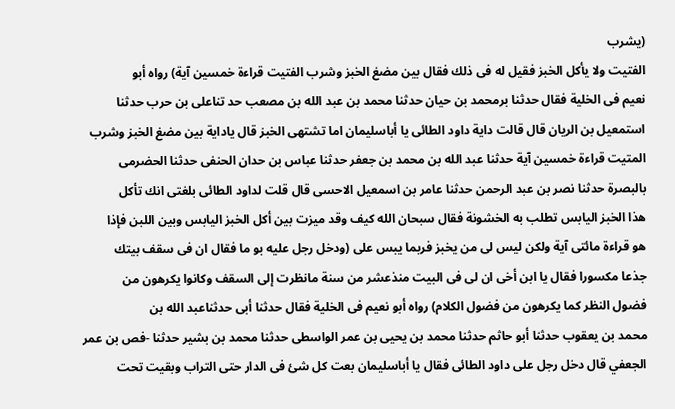(يشرب
الفتيت ولا يأكل الخبز فقيل له فى ذلك فقال بين مضغ الخبز وشرب الفتيت قراءة خمسين آية) رواه أبو
نعيم فى الخلية فقال حدثنا برمحمد بن حيان حدثنا محمد بن عبد الله بن مصعب حد تناعلى بن حرب حدثنا
استمعيل بن الريان قال قالت داية داود الطائى يا أباسليمان اما تشتهى الخبز قال ياداية بين مضغ الخبز وشرب
المتيت قراءة خمسين آية حدثنا عبد الله بن محمد بن جعفر حدثنا عباس بن حدان الحنفى حدثنا الحضرمى
بالبصرة حدثنا نصر بن عبد الرحمن حدثنا عامر بن اسمعيل الاحسى قال قلت لداود الطائى بلغتى انك تأكل
هذا الخبز اليابس تطلب به الخشونة فقال سبحان الله كيف وقد ميزت بين أكل الخبز اليابس وبين اللبن فإذا
هو قراءة مائتى آية ولكن ليس لى من يخبز فربما يبس على (ودخل رجل عليه بو ما فقال ان فى سقف بيتك
جذعا مكسورا فقال يا ابن أخى ان لى فى البيت منذعشر من سنة مانظرت إلى السقف وكانوا يكرهون من
فضول النظر كما يكرهون من فضول الكلام) رواه أبو نعيم فى الخلية فقال حدثنا أبى حدثناعبد الله بن
محمد بن يعقوب حدثنا أبو حاثم حدثنا محمد بن يحيى بن عمر الواسطى حدثنا محمد بن بشير حدثنا -فص بن عمر
الجعفي قال دخل رجل على داود الطائى فقال يا أباسليمان بعت كل شئ فى الدار حتى التراب وبقيت تحت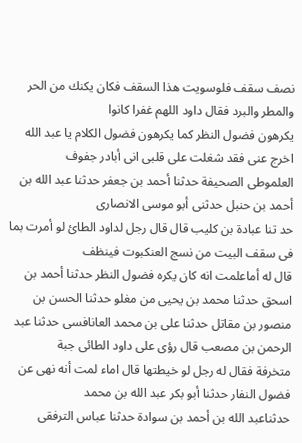نصف سقف فلوسويت هذا السقف فكان يكنك من الحر والمطر والبرد فقال داود اللهم غفرا كانوا
يكرهون فضول النظر كما يكرهون فضول الكلام يا عبد الله اخرج عنى فقد شغلت على قلبى انى أبادر جفوف
العلموطى الصحيفة حدثنا أحمد بن جعفر حدثنا عبد الله بن أحمد بن حنبل حدثنى أبو موسى الانصارى
حد تنا عبادة بن كليب قال قال رجل لداود الطائ لو أمرت بما فى سقف البيت من نسج العنكبوت فينظف
قال له أماعلمت انه كان يكره فضول النظر حدثنا أحمد بن اسحق حدثنا محمد بن يحيى من مغلو حدثنا الحسن بن
منصور بن مقاتل حدثنا على بن محمد العانافسى حدثنا عبد الرحمن بن مصعب قال رؤى على داود الطائى جبة
متخرفة فقال له رجل لو خيطتها قال اماء لمت أنه نهى عن فضول النفار حدثنا أبو بكر عبد الله بن محمد
حدثناعبد الله بن أحمد بن سوادة حدثنا عباس الترفقى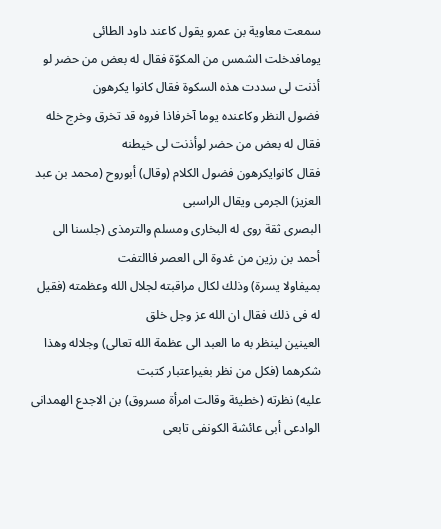سمعت معاوية بن عمرو يقول كاعند داود الطائى
يومافدخلت الشمس من المكوّة فقال له بعض من حضر لو أذنت لى سددت هذه السكوة فقال كانوا يكرهون
فضول النظر وكاعنده يوما آخرفاذا فروه قد تخرق وخرج خله فقال له بعض من حضر لوأذنت لى خيطنه
فقال كانوايكرهون فضول الكلام (وقال) أبوروح (محمد بن عبد العزيز) الجرمى ويقال الراسبى
البصرى ثقة روى له البخارى ومسلم والترمذى (جلسنا الى أحمد بن رزين من غدوة الى العصر فاالتفت
بميفاولا يسرة) وذلك لكال مراقبته لجلال الله وعظمته (فقيل له فى ذلك فقال ان الله عز وجل خلق
العينين لينظر به ما العبد الى عظمة الله تعالى) وجلاله وهذا شكرهما (فكل من نظر بغيراعتبار كتبت
عليه) نظرته (خطيئة وقالت امرأة مسروق) بن الاجدع الهمدانى الوادعى أبى عائشة الكونفى تابعى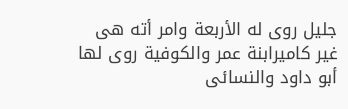جليل روى له الأربعة وامر أته هى غير كاميرابنة عمر والكوفية روى لها أبو داود والنسائى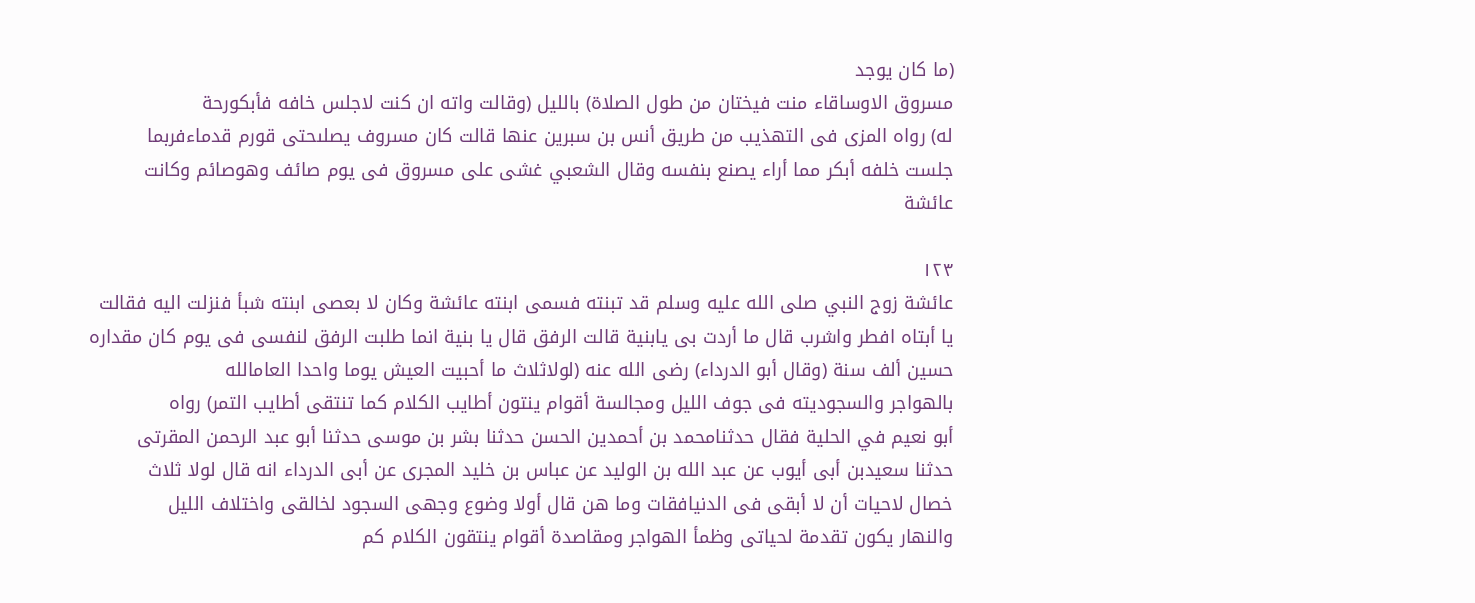(ما كان يوجد
مسروق الاوساقاء منت فيختان من طول الصلاة) بالليل (وقالت واته ان كنت لاجلس خافه فأبكورحة
له) رواه المزى فى التهذيب من طريق أنس بن سبرين عنها قالت كان مسروف يصلىحتى قورم قدماءفربما
جلست خلفه أبكر مما أراء يصنع بنفسه وقال الشعبي غشى على مسروق فى يوم صائف وهوصائم وكانت
عائشة

١٢٣
عائشة زوج النبي صلى الله عليه وسلم قد تبنته فسمى ابنته عائشة وكان لا بعصى ابنته شبأ فنزلت اليه فقالت
يا أبتاه افطر واشرب قال ما أردت بى يابنية قالت الرفق قال يا بنية انما طلبت الرفق لنفسى فى يوم كان مقداره
حسين ألف سنة (وقال أبو الدرداء) رضى الله عنه (لولاثلاث ما أحبيت العيش يوما واحدا العامالله
بالهواجر والسجوديته فى جوف الليل ومجالسة أقوام ينتون أطايب الكلام كما تنتقى أطايب التمر) رواه
أبو نعيم في الحلية فقال حدثنامحمد بن أحمدين الحسن حدثنا بشر بن موسى حدثنا أبو عبد الرحمن المقرتى
حدثنا سعيدبن أبى أيوب عن عبد الله بن الوليد عن عباس بن خليد المجرى عن أبى الدرداء انه قال لولا ثلاث
خصال لاحيات أن لا أبقى فى الدنيافقات وما هن قال أولا وضوع وجهى السجود لخالقى واختلاف الليل
والنهار يكون تقدمة لحياتى وظمأ الهواجر ومقاصدة أقوام ينتقون الكلام كم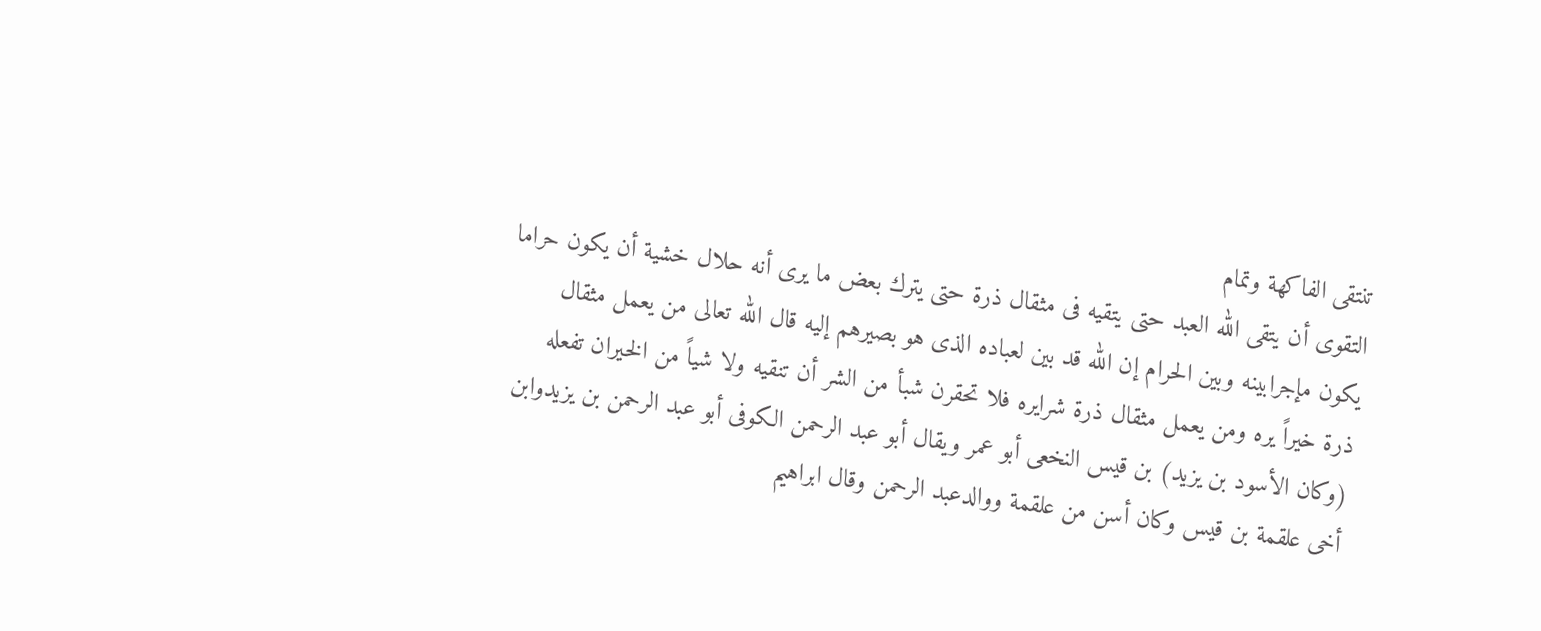تنتقى الفاكهة وتمام
التقوى أن يتقى الله العبد حتى يتقيه فى مثقال ذرة حتى يترك بعض ما يرى أنه حلال خشية أن يكون حراما
يكون مإجرابينه وبين الحرام إن الله قد بين لعباده الذى هو بصيرهم إليه قال الله تعالى من يعمل مثقال
ذرة خيراً يره ومن يعمل مثقال ذرة شرايره فلا تحقرن شبأ من الشر أن تنقيه ولا شياً من الخيران تفعله
(وكان الأسود بن يزيد) بن قيس النخعى أبو عمر ويقال أبو عبد الرحمن الكوفى أبو عبد الرحمن بن يزيدوابن
أخى علقمة بن قيس وكان أسن من علقمة ووالدعبد الرحمن وقال ابراهيم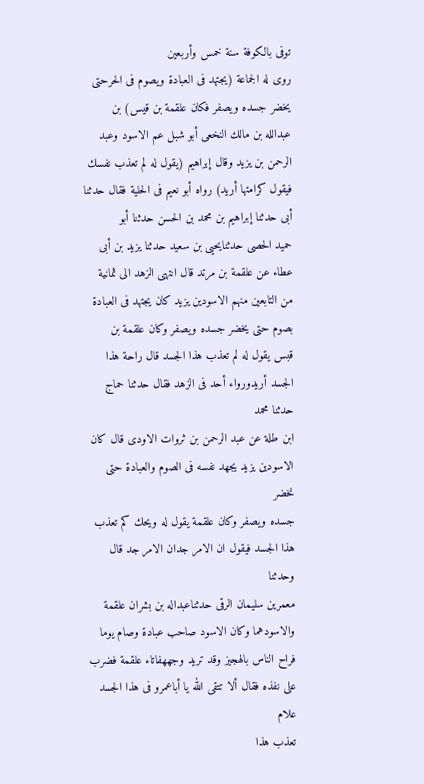توفى بالكوفة سنة خمس وأربعين
روى له الجماعة (يجتهد فى العبادة ويصوم فى الحرحتى يخضر جسده ويصفر فكان علقمة بن قيس) بن
عبدالله بن مالك النخعى أبو شبل عم الاسود وعبد الرحمن بن يزيد وقال إبراهيم (يقول له لم تعذب نفسك
فيقول كرامتها أريد) رواه أبو نعيم فى الحلية فقال حدثنا أبى حدثنا إبراهيم بن محمد بن الحسن حدثنا أبو
حميد الحصى حدثنايحيى بن سعيد حدثنا يزيد بن أبى عطاء عن علقمة بن مرتد قال انتهى الزهد الى ثمانية
من التابعين منهم الاسودين يزيد كان يجتهد فى العبادة بصوم حتى يخضر جسده ويصفر وكان علقمة بن
قبس يقول له لم تعذب هذا الجسد قال راحة هذا الجسد أريدورواء أحد فى الزهد فقال حدثنا حماج حدثنا محمد
ابن طلة عن عبد الرحمن بن ثروات الاودى قال كان الاسودين يزيد يجهد نفسه فى الصوم والعبادة حتى نخضر
جسده ويصفر وكان علقمة يقول له ويحك كم تعذب هذا الجسد فيقول ان الامر جدان الامر جد قال وحدثنا
معمرين سليمان الرقى حدثناعبداله بن بشران علقمة والاسودهما وكان الاسود صاحب عبادة وصام يوما
فراح الناس بالهجيز وقد تريد وجههفاتاء علقمة فضرب على نفذه فقال ألا تتقى الله يا أباعمرو فى هذا الجسد علام
تعذب هذا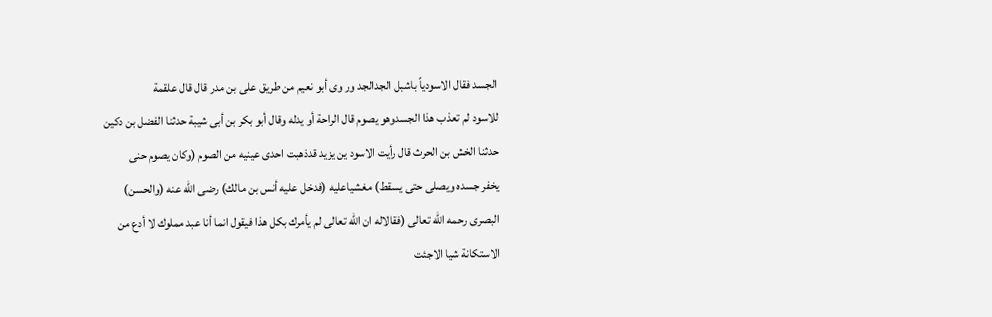الجسد فقال الاسودياً باشبل الجدالجد ور وى أبو نعيم من طريق على بن مدر قال قال علقمة
للاسود لم تعذب هذا الجسدوهو يصوم قال الراحة أو يدله وقال أبو بكر بن أبى شيبة حدثنا الفضل بن دكين
حدثنا الخش بن الحرث قال رأيت الاسود ين يزيد قدذهبت احدى عينيه من الصوم (وكان يصوم حنى
يخفر جسده ويصلى حتى يسقط) مغشياعليه (فدخل عليه أنس بن مالك) رضى الله عنه (والحسن)
البصرى رحمه الله تعالى (فقالاله ان الله تعالى لم يأمرك بكل هذا فيقول انما أنا عبد مملوك لا أدع من
الاستكانة شيا الاجئت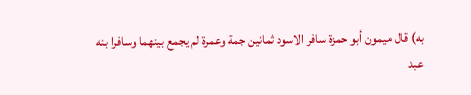به) قال ميمون أبو حمزة سافر الاسود ثمانين جمة وعمرة لم يجمع بينهما وسافرا بنه
عبد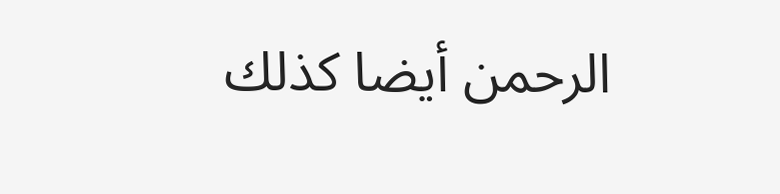الرحمن أيضا كذلك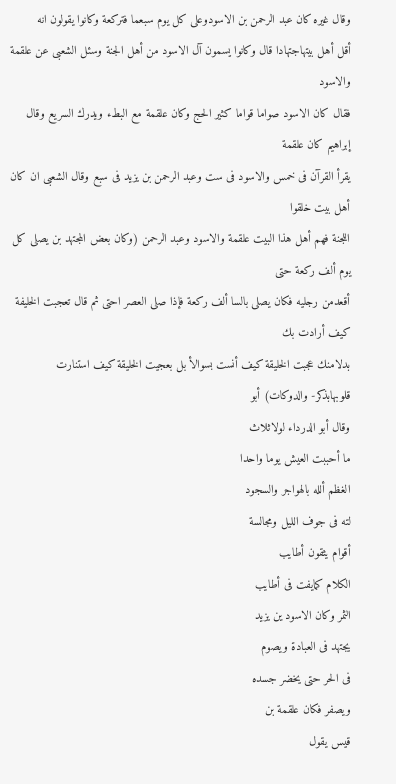وقال غيره كان عبد الرحمن بن الاسودوعلى كل يوم سبعما فتركعة وكانوا يقولون انه
أقل أهل بيتهاجتهادا قال وكانوا يسمون آل الاسود من أهل الجنة وسئل الشعبى عن علقمة والاسود
فقال كان الاسود صواما قواما كثير الحج وكان علقمة مع البطء ويدرك السريع وقال إبراهيم كان علقمة
يقرأ القرآن فى خمس والاسود فى ست وعبد الرحمن بن يزيد فى سبع وقال الشعبى ان كان أهل بيت خلقوا
اللجنة فهم أهل هذا البيت علقمة والاسود وعبد الرحمن (وكان بعض المجتهد بن يصلى كل يوم ألف ركعة حتى
أقعدمن رجليه فكان يصلى بالسا ألف ركعة فإذا صلى العصر احتى ثم قال تعجبت الخليفة كيف أرادت بك
بدلامنك عجبت الخليقة كيف أنست بسوالأ بل بعجيت الخليقة كيف استنارت قلوبهابذكر- والدوكات) أبو
وقال أبو الدرداء لولاثلاث
ما أحببت العيش يوما واحدا
الغظم ألله بالهواجر والسجود
لته فى جوف الليل ومجالسة
أقوام يثقون أطايب
الكلام كمايفت فى أطايب
الثمر وكان الاسود ين يزيد
يجتهد فى العبادة ويصوم
فى الحر حتى يخضر جسده
ويصفر فكان علقمة بن
قیس یقول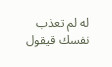له لم تعذب
نفسك قيقول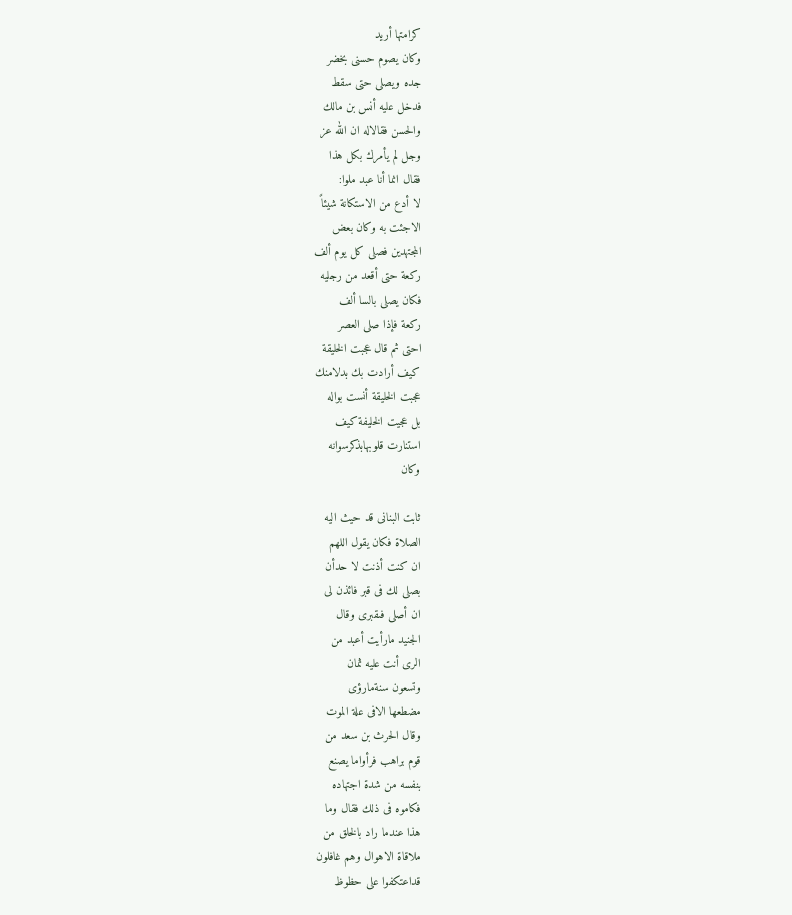كرامتها أريد
وكان يصوم حسنى بخضر
جده ويصلى حتى سقط
فدخل عليه أنس بن مالك
والحسن فقالاله ان الله عز
وجل لم يأمرك بكل هذا
فقال انما أنا عبد ملوا:
لا أدع من الاستكانة شيئاً
الاجئت به وكان بعض
المجتهدين فصلى كل يوم ألف
ركعة حتى أقعد من رجليه
فكان يصلى بالسا ألف
ركعة فإذا صلى العصر
احتى ثم قال عجبت الخليقة
كيف أرادت بك بدلامنك
عجبت الخليقة أنست بواله
بل عجيت الخليفة كيف
استنارت قلوبهابذكرسوانه
وکان

ثابت البنانى قد حيث اليه
الصلاة فكان يقول اللهم
ان كنت أذنت لا حدأن
بصلى لك فى قبر فائذن لى
ان أصلى فىقبری وقال
الجنيد مارأيت أعبد من
الرى أنت عليه ثمان
وتسعون سنةمارؤى
مضطعها الافى علة الموت
وقال الحرث بن سعد من
قوم براهب فرأواما يصنع
بنفسه من شدة اجتهاده
فكاموه فى ذلك فقال وما
هذا عندما راد بالخلق من
ملاقاة الاهوال وهم غافلون
قداعتكفوا على حظوظ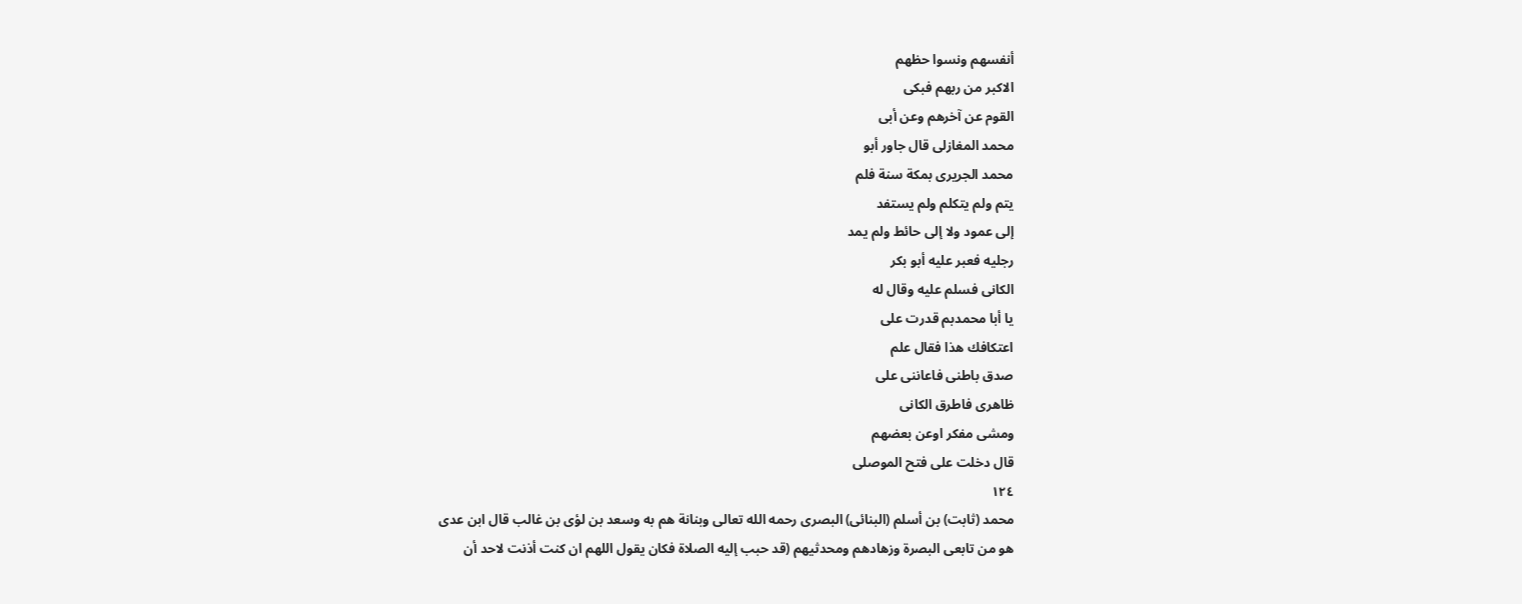أنفسهم ونسوا حظهم
الاكبر من ربهم فبكى
القوم عن آخرهم وعن أبى
محمد المغازلى قال جاور أبو
محمد الجريرى بمكة سنة فلم
يتم ولم يتكلم ولم يستفد
إلى عمود ولا إلى حائط ولم يمد
رجليه فعبر عليه أبو بكر
الكانى فسلم عليه وقال له
يا أبا محمدبم قدرت على
اعتكافك هذا فقال علم
صدق باطنى فاعاننى على
ظاهری فاطرق الكانى
ومشى مفكر اوعن بعضهم
قال دخلت على فتح الموصلى
١٢٤
محمد (ثابت) بن أسلم (البنائى) البصرى رحمه الله تعالى وبنانة هم به وسعد بن لؤى بن غالب قال ابن عدى
هو من تابعى البصرة وزهادهم ومحدثيهم (قد حبب إليه الصلاة فكان يقول اللهم ان كنت أذنت لاحد أن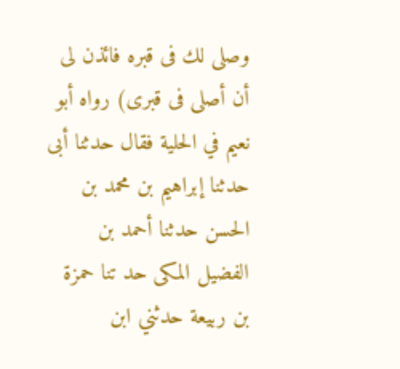وصلى لك فى قبره فائذن لى أن أصلى فى قبرى) رواه أبو نعيم في الحلية فقال حدثنا أبى حدثنا إبراهيم بن محمد بن
الحسن حدثنا أحمد بن الفضيل المكى حد تنا حمزة بن ربيعة حدثني ابن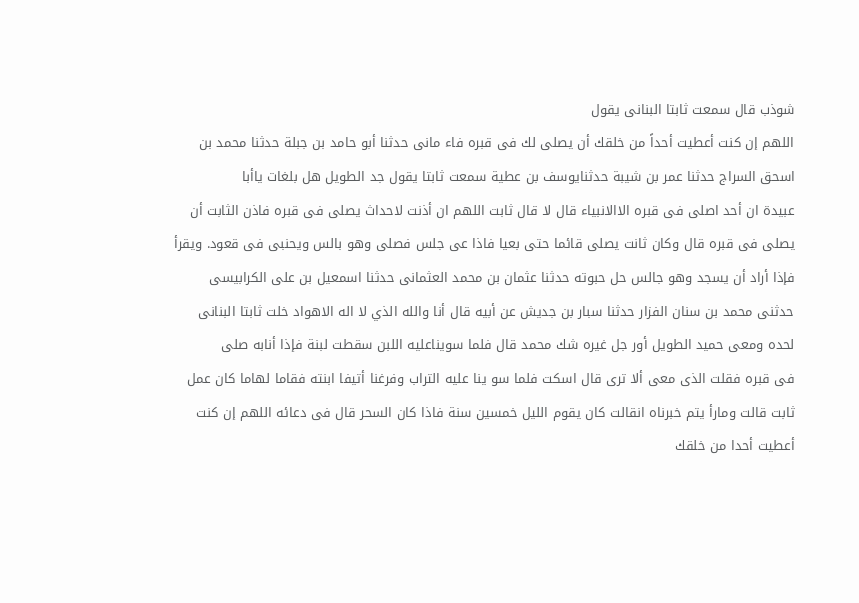شوذب قال سمعت ثابتا البنانى يقول
اللهم إن كنت أعطيت أحداً من خلقك أن يصلى لك فى قبره فاء مانى حدثنا أبو حامد بن جبلة حدثنا محمد بن
اسحق السراج حدثنا عمر بن شيبة حدثنايوسف بن عطية سمعت ثابتا يقول جد الطويل هل بلغات ياأبا
عبيدة ان أحد اصلى فى قبره الاالانبياء قال لا قال ثابت اللهم ان أذنت لاحداث يصلى فى قبره فاذن الثابت أن
يصلى فى قبره قال وكان ثانت يصلى قائما حتى بعيا فاذا عى جلس فصلى وهو بالس ويحنبى فى قعود. ويقرأ
فإذا أراد أن يسجد وهو جالس حل حبوته حدثنا عثمان بن محمد العثمانى حدثنا اسمعيل بن على الكرابيسى
حدثنى محمد بن سنان الفزار حدثنا سبار بن جديش عن أبيه قال أنا والله الذي لا اله الاهواد خلت ثابتا البنانى
لحده ومعى حميد الطويل أور جل غيره شك محمد قال فلما سويناعليه اللبن سقطت لبنة فإذا أنابه صلى
فى قبره فقلت الذى معى ألا ترى قال اسكت فلما سو ينا عليه التراب وفرغنا أتيفا ابنته فقاما لهاما كان عمل
ثابت قالت ومارأ يتم خبرناه انقالت كان يقوم الليل خمسين سنة فاذا كان السحر قال فى دعائه اللهم إن كنت
أعطيت أحدا من خلقك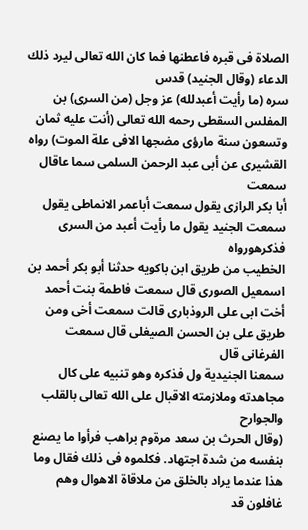الصلاة فى قبره فاعطنها فما كان الله تعالى ليرد ذلك الدعاء (وقال الجنيد) قدس
سره (ما رأيت أعبدلله) عز وجل (من السرى) بن المفلس السقطى رحمه الله تعالى (أنت عليه ثمان
وتسعون سنة مارؤى مضجها الافى علة الموت) رواه القشيرى عن أبى عبد الرحمن السلمى سما عاقال سمعت
أبا بكر الرازى يقول سمعت أباعمر الانماطى يقول سمعت الجنيد يقول ما رأيت أعبد من السرى فذكرهورواه
الخطيب من طريق ابن باكويه حدثنا أبو بكر أحمد بن اسمعيل الصورى قال سمعت فاطمة بنت أحمد
أخت ابى على الروذبارى قالت سمعت أخى ومن طريق على بن الحسن الصيغلى قال سمعت الفرغانى قال
سمعنا الجنيدية ول فذكره وهو تنبيه على كال مجاهدته وملازمته الاقبال على الله تعالى بالقلب والجوارح
(وقال الحرث بن سعد مرةوم براهب فرأوا ما يصنع بنفسه من شدة اجتهاد. فكلموه فى ذلك فقال وما
هذا عندما يراد بالخلق من ملاقاة الاهوال وهم غافلون قد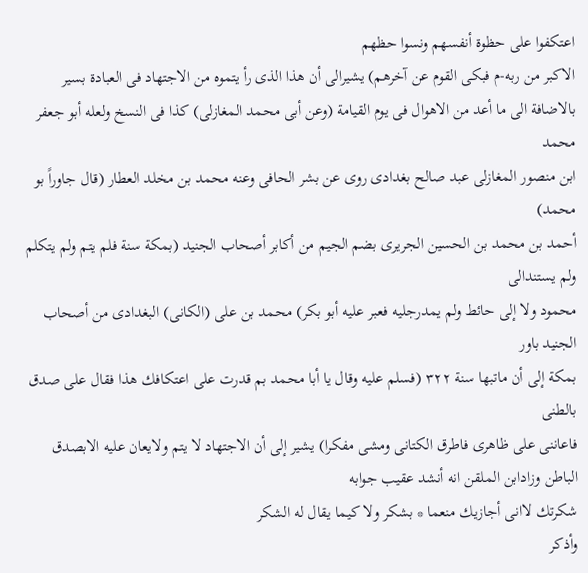اعتكفوا على حظوة أنفسهم ونسوا حظهم
الاكبر من ربه-م فبكى القوم عن آخرهم) يشيرالى أن هذا الذى رأ يتموه من الاجتهاد فى العبادة بسير
بالاضافة الى ما أعد من الاهوال فى يوم القيامة (وعن أبى محمد المغازلى) كذا فى النسخ ولعله أبو جعفر محمد
ابن منصور المغازلى عبد صالح بغدادى روى عن بشر الحافى وعنه محمد بن مخلد العطار (قال جاوراً بو محمد)
أحمد بن محمد بن الحسين الجريرى بضم الجيم من أكابر أصحاب الجنيد (بمكة سنة فلم يتم ولم يتكلم ولم يستندالى
محمود ولا إلى حائط ولم يمدرجليه فعبر عليه أبو بكر) محمد بن على (الكانى) البغدادى من أصحاب الجنيد باور
بمكة إلى أن ماتبها سنة ٣٢٢ (فسلم عليه وقال يا أبا محمد بم قدرت على اعتكافك هذا فقال على صدق بالطنى
فاعاننى على ظاهرى فاطرق الكتانى ومشى مفكرا) يشير إلى أن الاجتهاد لا يتم ولايعان عليه الابصدق
الباطن وزادابن الملقن انه أنشد عقيب جوابه
شكرتك لاانى أجازيك منعما * بشكر ولا كيما يقال له الشكر
وأذكر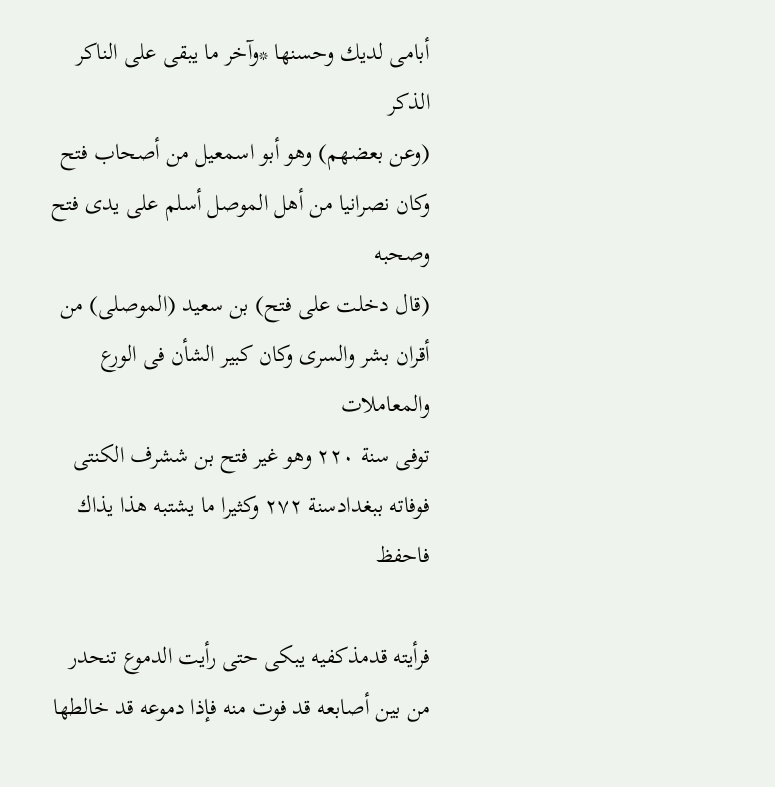أبامى لديك وحسنها *وآخر ما يبقى على الناكر الذكر
(وعن بعضهم) وهو أبو اسمعيل من أصحاب فتح وكان نصرانيا من أهل الموصل أسلم على يدى فتح وصحبه
(قال دخلت على فتح) بن سعيد (الموصلى) من أقران بشر والسرى وكان كبير الشأن فى الورع والمعاملات
توفى سنة ٢٢٠ وهو غير فتح بن ششرف الكنتى فوفاته ببغدادسنة ٢٧٢ وكثيرا ما يشتبه هذا يذاك
فاحفظ

فرأيته قدمذكفيه يبكى حتى رأيت الدموع تنحدر من بين أصابعه قد فوت منه فإذا دموعه قد خالطها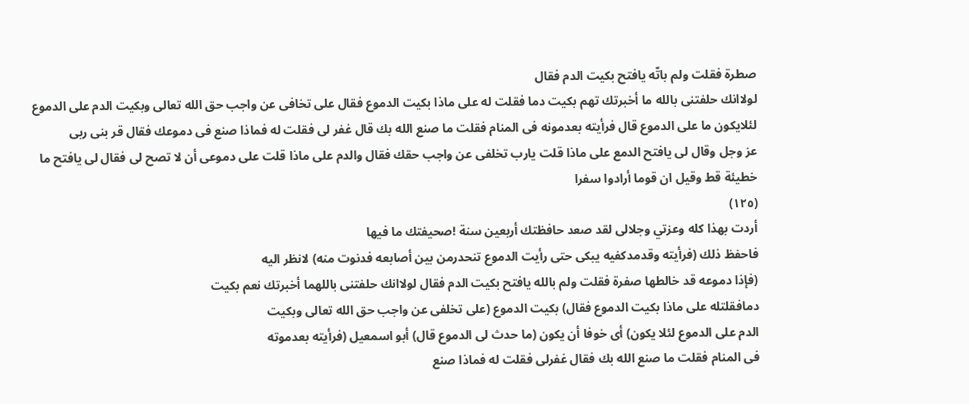صطرة فقلت ولم باتّه يافتح بكيت الدم فقال
لولاانك حلفتنى بالله ما أخبرتك تهم بكيت دما فقلت له على ماذا بكيت الدموع فقال على تخافى عن واجب حق الله تعالى وبكيت الدم على الدموع
لئلايكون ما على الدموع قال فرأيته بعدمونه فى المنام فقلت ما صنع الله بك قال غفر لى فقلت له فماذا صنع فى دموعك فقال قر بنى ربى
عز وجل وقال لى يافتح الدمع على ماذا قلت يارب تخلفى عن واجب حقك فقال والدم على ماذا قلت على دموعى أن لا تصح لى فقال لى يافتح ما
خطيئة قط وقيل ان قوما أرادوا سفرا
(١٢٥)
أردت بهذا كله وعزتي وجلالى لقد صعد حافظتك أربعين سنة !صحيفتك ما فيها
فاحفظ ذلك (فرأيته وقدمدكفيه يبكى حتى رأيت الدموع تنحدرمن بين أصابعه فدنوت منه) لانظر اليه
(فإذا دموعه قد خالطها صفرة فقلت ولم بالله يافتح بكيت الدم فقال لولاانك حلفتنى باللهما أخبرتك نعم بكيت
دمافقلتله على ماذا بكيت الدموع فقال) بكيت الدموع (على تخلفى عن واجب حق الله تعالى وبكيت
الدم على الدموع لئلا يكون) أى خوفا أن يكون (ما حدث لى الدموع قال) أبو اسمعيل (فرأيته بعدموته
فى المنام فقلت ما صنع الله بك فقال غفرلى فقلت له فماذا صنع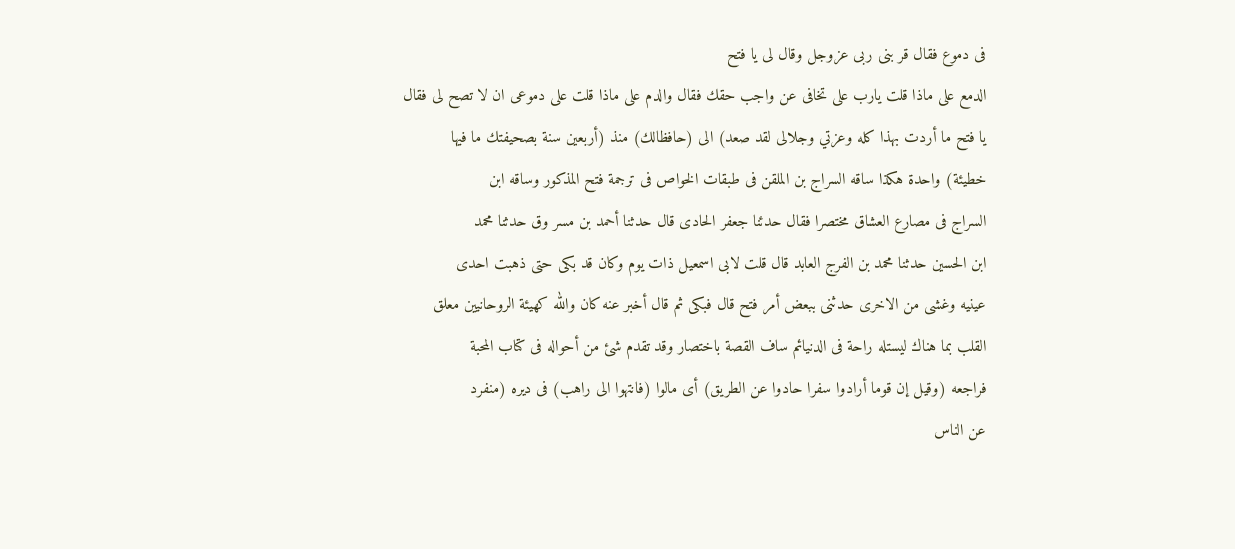فى دموع فقال قر بنى ربى عزوجل وقال لى يا فتح
الدمع على ماذا قلت يارب على تخافى عن واجب حقك فقال والدم على ماذا قلت على دموعى ان لا تصح لى فقال
يا فتح ما أردت بهذا كله وعزتي وجلالى لقد صعد) الى (حافظالك) منذ (أربعين سنة بصحيفتك ما فيها
خطيئة) واحدة هكذا ساقه السراج بن الملقن فى طبقات الخواص فى ترجمة فتح المذكور وساقه ابن
السراج فى مصارع العشاق مختصرا فقال حدئنا جعفر الحادى قال حدثنا أحمد بن مسر وق حدثنا محمد
ابن الحسين حدثنا محمد بن الفرج العابد قال قلت لابى اسمعيل ذات يوم وكان قد بكى حتى ذهبت احدى
عينيه وغشى من الاخرى حدثنى ببعض أمر فتح قال فبكى ثم قال أخبر عنه كان والله كهيئة الروحانيين معلق
القلب بما هناك ليستله راحة فى الدنيائم ساف القصة باختصار وقد تقدم شئ من أحواله فى كتاب المحبة
فراجعه (وقيل إن قوما أرادوا سفرا حادوا عن الطريق) أى مالوا (فانتهوا الى راهب) فى ديره (منفرد
عن الناس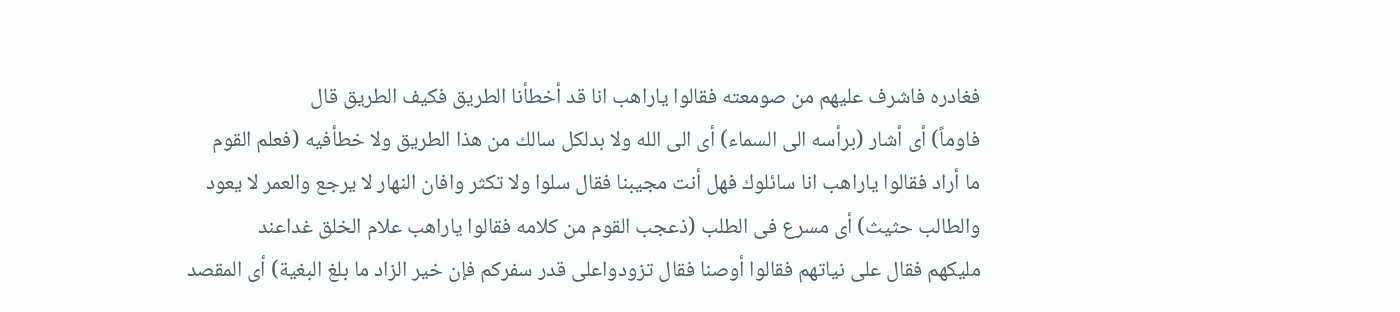فغادره فاشرف عليهم من صومعته فقالوا ياراهب انا قد أخطأنا الطريق فكيف الطريق قال
فاوماً) أى أشار (برأسه الى السماء) أى الى الله ولا بدلكل سالك من هذا الطريق ولا خطأفيه (فعلم القوم
ما أراد فقالوا ياراهب انا سائلوك فهل أنت مجيبنا فقال سلوا ولا تكثر وافان النهار لا يرجع والعمر لا يعود
والطالب حثيث) أى مسرع فى الطلب (ذعجب القوم من كلامه فقالوا ياراهب علام الخلق غداعند
مليكهم فقال على نياتهم فقالوا أوصنا فقال تزودواعلى قدر سفركم فإن خير الزاد ما بلغ البغية) أى المقصد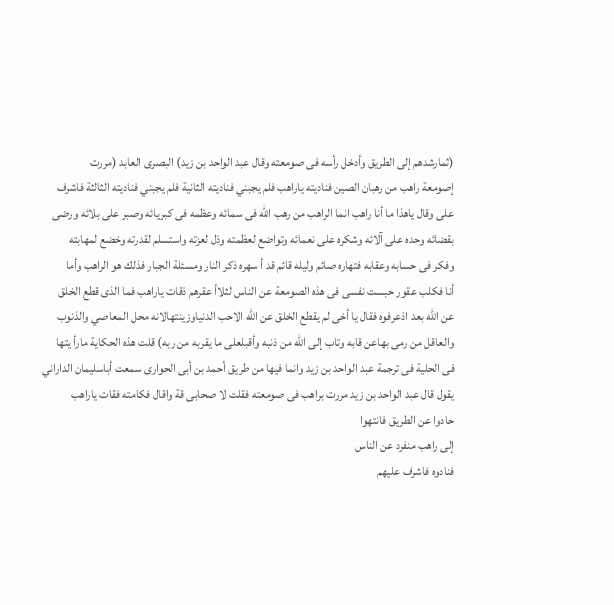(ثمارشدهم إلى الطريق وأدخل رأسه فى صومعته وقال عبد الواحد بن زيد) البصرى العابد (مررت
إصومعة راهب من رهبان الصين فناديته ياراهب فلم يجبني فناديته الثانية فلم يجبني فناديته الثالثة فاشرف
على وقال ياهذا ما أنا راهب انما الراهب من رهب الله فى سمائه وعظمه فى كبريائه وصبر على بلائه ورضى
بقضائه وحده على آلائه وشكره على نعمائه وتواضع لعظمته وذل لعزته واستسلم لقدرته وخضع لمهابته
وفكر فى حسابه وعقابه فتهاره صائم وليله قائم قد أ سهره ذكر النار ومسئلة الجبار فذلك هو الراهب وأما
أنا فكلب عقور حبست نفسى فى هذه الصومعة عن الناس لثلاأ عقرهم ذقات ياراهب فما الذى قطع الخلق
عن الله بعد اذعرفوه فقال يا أخى لم يقطع الخلق عن الله الاحب الدنياوزينتهالانه محل المعاصي والذنوب
والعاقل من رمى بهاعن قابه وتاب إلى الله من ذنبه وأقبلعلى ما يقربه من ربه) قلت هذه الحكاية مارأ يتها
فى الحلية فى ترجمة عبد الواحد بن زيد وانما فيها من طريق أحمد بن أبى الحوارى سمعت أباسليمان الداراني
يقول قال عبد الواحد بن زيد مررت براهب فى صومعته فقلت لا صحابى قة واقال فكامته فقات ياراهب
حادوا عن الطريق فانتهوا
إلى راهب منفرد عن الناس
فنادوه فاشرف عليهم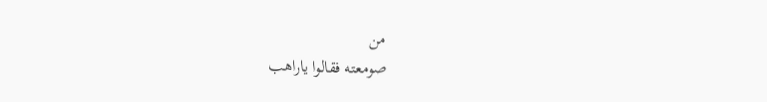من
صومعته فقالوا ياراهب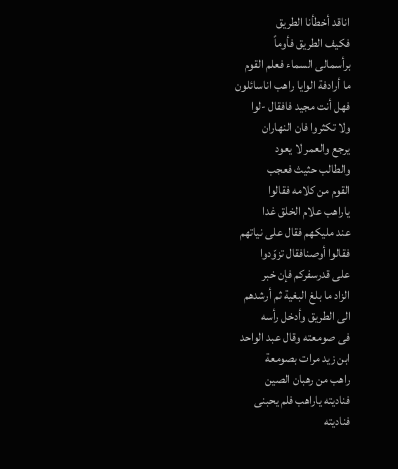اناقد أخطأنا الطريق
فكيف الطريق فأوماً
برأسمالى السماء فعلم القوم
ما أرادفة الوايا راهب اناسائلون
فهل أنت مجيد فافقال -لوا
ولا تكثروا فان النهاران
يرجع والعمر لا يعود
والطالب حثيث فعجب
القوم من كلامه فقالوا
ياراهب علام الخلق غدا
عند مليكهم فقال على نياتهم
فقالوا أوصنافقال تزوّدوا
على قدرسفركم فإن خبر
الزاد ما بلغ البغية ثم أرشدهم
الى الطريق وأدخل رأسه
فى صومعته وقال عبد الواحد
ابن زيد مرات بصومعة
راهب من رهبان الصين
فناديته ياراهب فلم يحبنى
فناديته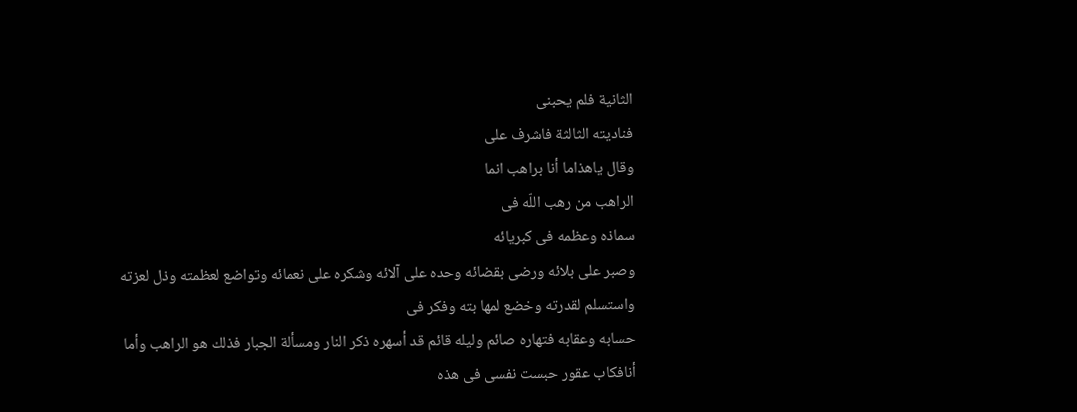الثانية فلم يحبنى
فناديته الثالثة فاشرف على
وقال ياهذاما أنا براهب انما
الراهب من رهب اللّه فى
سماذه وعظمه فى كبريائه
وصبر على بلائه ورضى بقضائه وحده على آلائه وشكره على نعمائه وتواضع لعظمته وذل لعزته واستسلم لقدرته وخضع لمها بته وفكر فى
حسابه وعقابه فتهاره صائم وليله قائم قد أسهره ذكر النار ومسألة الجبار فذلك هو الراهب وأما أنافكاب عقور حبست نفسى فى هذه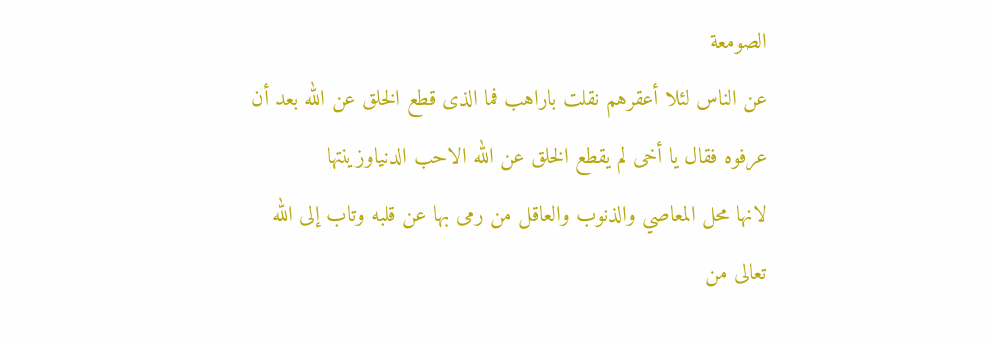الصومعة
عن الناس لئلا أعقرهم نقلت باراهب فما الذى قطع الخلق عن الله بعد أن عرفوه فقال يا أخى لم يقطع الخلق عن الله الاحب الدنياوزينتها
لانها محل المعاصي والذنوب والعاقل من رمى بها عن قلبه وتاب إلى الله تعالى من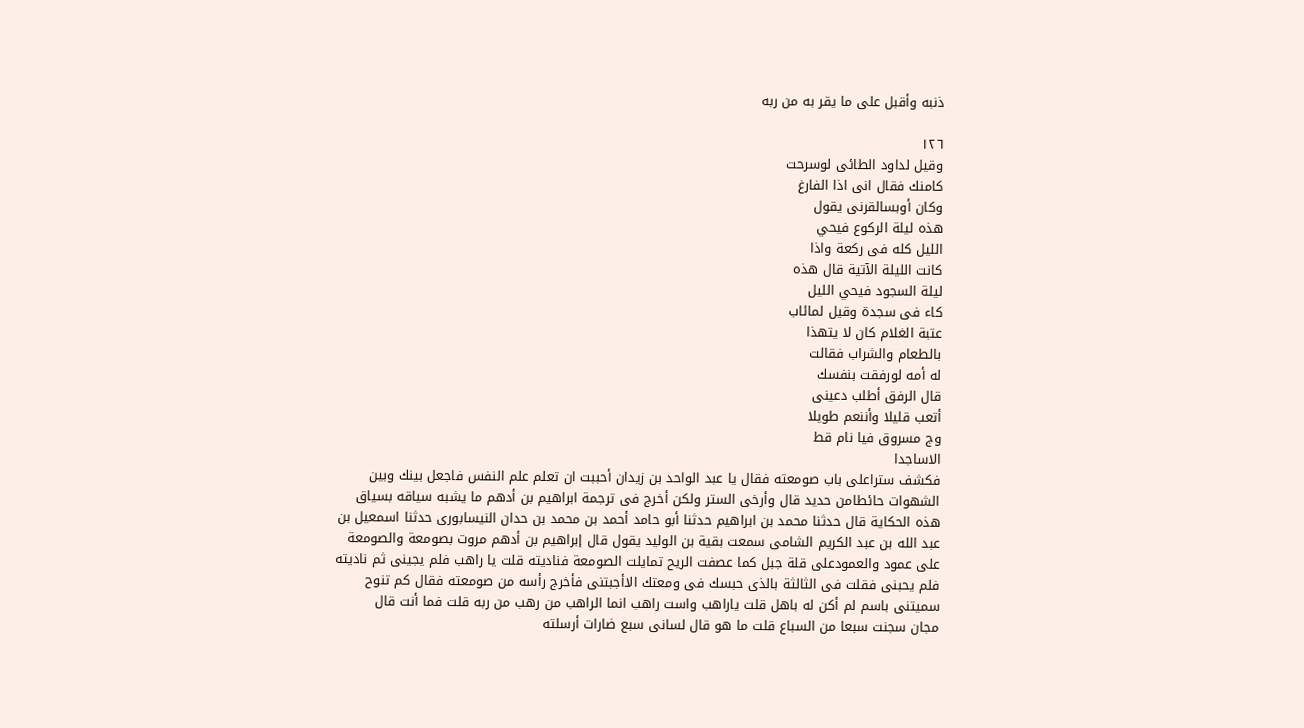ذنبه وأقبل على ما يقر به من ربه

١٢٦
وقيل لداود الطائى لوسرحت
كامنك فقال انى اذا الفارغ
وكان أوبسالقرنى يقول
هذه ليلة الركوع فيحي
الليل كله فی رکعة واذا
كانت الليلة الآتية قال هذه
ليلة السجود فيحي الليل
كاء فى سجدة وقيل لمائاب
عتبة الغلام كان لا يتهذا
بالطعام والشراب فقالت
له أمه لورفقت بنفسك
قال الرفق أطلب دعينى
أتعب قليلا وأننعم طويلا
وج مسروق فيا نام قط
الاساجدا
فكشف ستراعلى باب صومعته فقال يا عبد الواحد بن زيدان أحببت ان تعلم علم النفس فاجعل بينك وبين
الشهوات حائطامن حديد قال وأرخى الستر ولكن أخرج فى ترجمة ابراهيم بن أدهم ما يشبه سياقه بسياق
هذه الحكاية قال حدثنا محمد بن ابراهيم حدثنا أبو حامد أحمد بن محمد بن حدان النيسابورى حدثنا اسمعيل بن
عبد الله بن عبد الكريم الشامى سمعت بقية بن الوليد يقول قال إبراهيم بن أدهم مروت بصومعة والصومعة
على عمود والعمودعلى قلة جبل كما عصفت الريح تمايلت الصومعة فناديته قلت يا راهب فلم يجينى ثم ناديته
فلم يحبنى فقلت فى الثالثة بالذى حبسك فى ومعتك الاأجبتنى فأخرج رأسه من صومعته فقال كم تنوح
سميتنى باسم لم أكن له باهل قلت ياراهب واست راهب انما الراهب من رهب من ربه قلت فما أنت قال
مجان سجنت سبعا من السباع قلت ما هو قال لسانى سبع ضارات أرسلته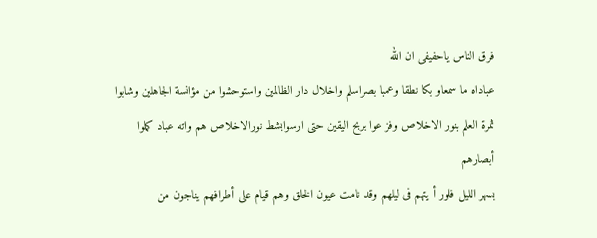فرق الناس ياحفيفى ان الله
عباداه ما سمعاو بكا نطقا وعمبا بصراسلم واخلال دار الظالمين واستوحشوا من مؤانسة الجاهلين وشابوا
ثمرة العلم بنور الاخلاص وفز عوا بربح اليقين حتى ارسوابشط نورالاخلاص هم واته عباد كملوا أبصارهم
بسهر الليل فلور أ يتهم فى ليلهم وقد نامت عيون الخلق وهم قيام على أطرافهم يناجون من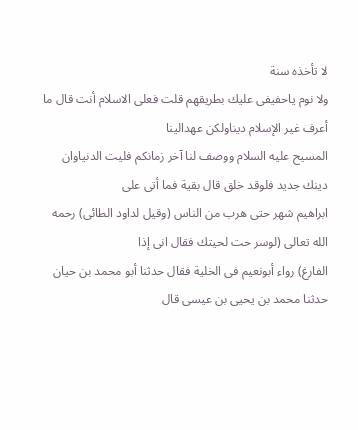لا تأخذه سنة
ولا نوم ياحفيفى عليك بطريقهم قلت فعلى الاسلام أنت قال ما أعرف غير الإسلام ديناولكن عهدالينا
المسيح عليه السلام ووصف لنا آخر زمانكم فليت الدنياوان دينك جديد فلوقد خلق قال بقية فما أتى على
ابراهيم شهر حتى هرب من الناس (وقيل لداود الطائى) رحمه الله تعالى (لوسر حت لحيتك فقال انى إذا
الفارغ) رواء أبونعيم فى الخلية فقال حدثنا أبو محمد بن حيان حدثنا محمد بن يحيى بن عيسى قال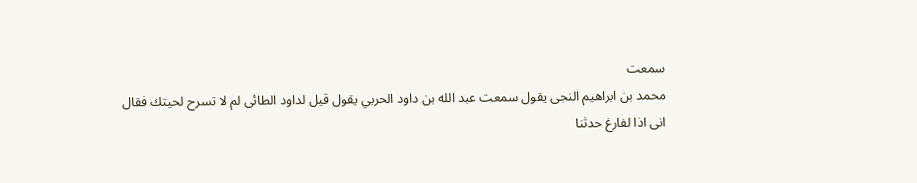سمعت
محمد بن ابراهيم النجى يقول سمعت عبد الله بن داود الحربي يقول قيل لداود الطائى لم لا تسرح لحيتك فقال
انى اذا لفارغ حدثنا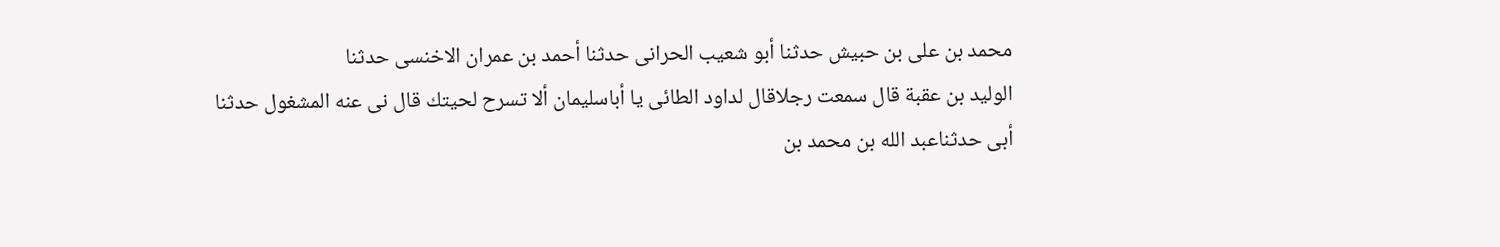محمد بن على بن حبيش حدثنا أبو شعيب الحرانى حدثنا أحمد بن عمران الاخنسى حدثنا
الوليد بن عقبة قال سمعت رجلاقال لداود الطائى يا أباسليمان ألا تسرح لحيتك قال نى عنه المشغول حدثنا
أبى حدثناعبد الله بن محمد بن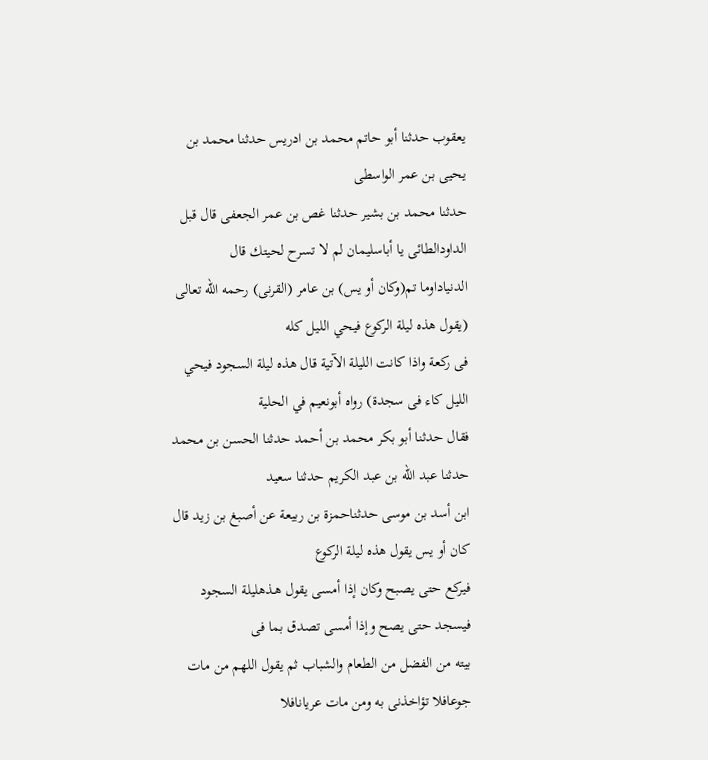يعقوب حدثنا أبو حاتم محمد بن ادريس حدثنا محمد بن يحيى بن عمر الواسطى
حدثنا محمد بن بشير حدثنا غص بن عمر الجعفى قال قبل الداودالطائى يا أباسليمان لم لا تسرح لحيتك قال
الدنياداوما تم(وكان أو يس) بن عامر (القرنى) رحمه الله تعالى (يقول هذه ليلة الركوع فيحي الليل كله
فى ركعة واذا كانت الليلة الآتية قال هذه ليلة السجود فيحي الليل كاء فى سجدة) رواه أبونعيم في الحلية
فقال حدثنا أبو بكر محمد بن أحمد حدثنا الحسن بن محمد حدثنا عبد الله بن عبد الكريم حدثنا سعيد
ابن أسد بن موسى حدثناحمزة بن ربيعة عن أصبغ بن زيد قال كان أو يس يقول هذه ليلة الركوع
فيركع حتى يصبح وكان إذا أمسى يقول هـذهليلة السجود فيسجد حتى يصح وإذا أمسى تصدق بما فى
بيته من الفضل من الطعام والشباب ثم يقول اللهم من مات جوعافلا تؤاخذنى به ومن مات عريانافلا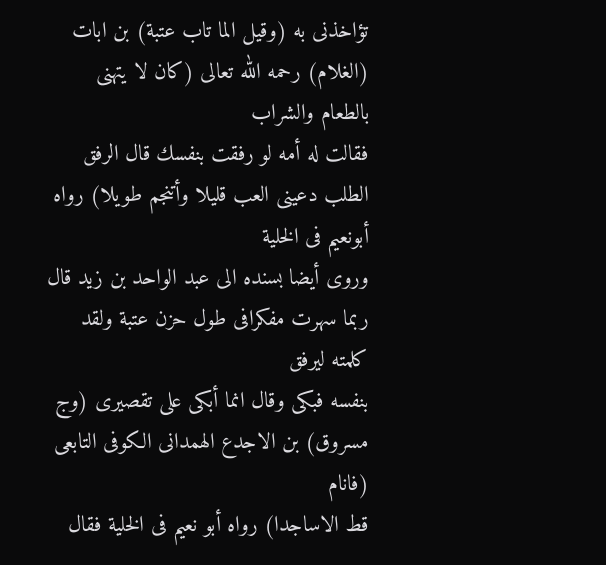تؤاخذنى به (وقيل الما تاب عتبة) بن ابات (الغلام) رحمه الله تعالى (كان لا يتهنى بالطعام والشراب
فقالت له أمه لو رفقت بنفسك قال الرفق الطلب دعينى العب قليلا وأتنجم طويلا) رواه أبونعيم فى الخلية
وروى أيضا بسنده الى عبد الواحد بن زيد قال ربما سهرت مفكرافى طول حزن عتبة ولقد كلمته ليرفق
بنفسه فبكى وقال انما أبكى على تقصيرى (وج مسروق) بن الاجدع الهمدانى الكوفى التابعى (فانام
قط الاساجدا) رواه أبو نعيم فى الخلية فقال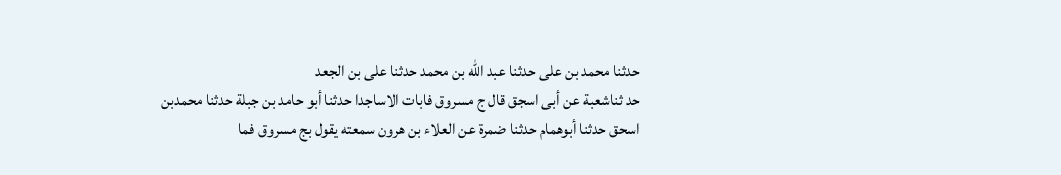حدثنا محمد بن على حدثنا عبد الله بن محمد حدثنا على بن الجعد
حد ثناشعبة عن أبى اسجق قال ج مسروق فابات الاساجدا حدثنا أبو حامد بن جبلة حدثنا محمدبن
اسحق حدثنا أبوهمام حدثنا ضمرة عن العلاء بن هرون سمعته يقول بج مسروق فما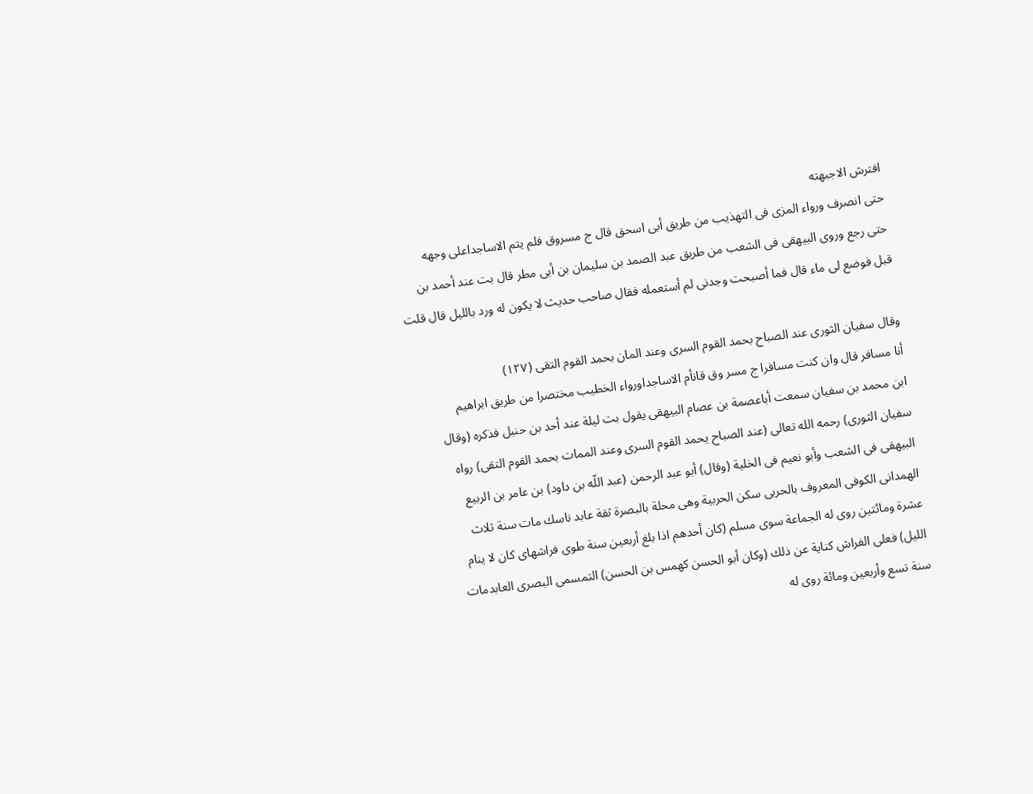افترش الاجبهته
حتى انصرف ورواء المزى فى التهذيب من طريق أبى اسحق قال ج مسروق فلم يتم الاساجداعلى وجهه
حتى رجع وروى البيهقى فى الشعب من طريق عبد الصمد بن سليمان بن أبى مطر قال بت عند أحمد بن
قبل فوضع لى ماء قال فما أصبحت وجدنى لم أستعمله فقال صاحب حديث لا يكون له ورد بالليل قال قلت

وقال سفيان الثورى عند الصباح بحمد القوم السرى وعند المان بحمد القوم التقى (١٢٧)
أنا مسافر قال وان كنت مسافرا ج مسر وق قانأم الاساجداورواء الخطيب مختصرا من طريق ابراهيم
ابن محمد بن سفيان سمعت أباعصمة بن عصام البيهقى يقول بت ليلة عند أحد بن حنبل فذكره (وقال
سفيان الثورى) رحمه الله تعالى (عند الصباح يحمد القوم السرى وعند الممات بحمد القوم التقى) رواه
البيهقى فى الشعب وأبو نعيم فى الخلية (وقال) أبو عبد الرحمن (عبد اللّه بن داود) بن عامر بن الربيع
الهمدانى الكوفى المعروف بالحربى سكن الحربية وهى محلة بالبصرة ثقة عابد ناسك مات سنة ثلاث
عشرة ومائتين روى له الجماعة سوى مسلم (كان أحدهم اذا بلغ أربعين سنة طوى فراشهاى كان لا ينام
الليل) فعلى الفراش كناية عن ذلك (وكان أبو الحسن كهمس بن الحسن) التمسمى البصرى العابدمات
سنة تسع وأربعين ومائة روى له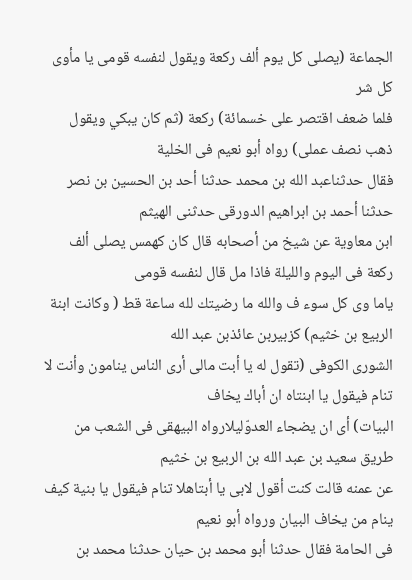الجماعة (يصلى كل يوم ألف ركعة ويقول لنفسه قومى يا مأوى كل شر
فلما ضعف اقتصر على خسمائة) ركعة (ثم كان يبكي ويقول ذهب نصف عملى) رواه أبو نعيم فى الخلية
فقال حدثناعبد الله بن محمد حدثنا أحد بن الحسين بن نصر حدثنا أحمد بن ابراهيم الدورقى حدثنى الهيثم
ابن معاوية عن شيخ من أصحابه قال كان كهمس يصلى ألف ركعة فى اليوم والليلة فاذا مل قال لنفسه قومى
ياما وى كل سوء ف والله ما رضيتك لله ساعة قط ( وكانت ابنة الربيع بن خثيم) كزبيربن عائذبن عبد الله
الشورى الكوفى (تقول له يا أبت مالى أرى الناس ينامون وأنت لا تنام فيقول يا ابنتاه ان أباك يخاف
البيات) أى ان يضجاء العدوّليلارواه البيهقى فى الشعب من طريق سعيد بن عبد الله بن الربيع بن خثيم
عن عمنه قالت كنت أقول لابى يا أبتاهلا تنام فيقول يا بنية كيف ينام من يخاف البيان ورواه أبو نعيم
فى الحامة فقال حدثنا أبو محمد بن حيان حدثنا محمد بن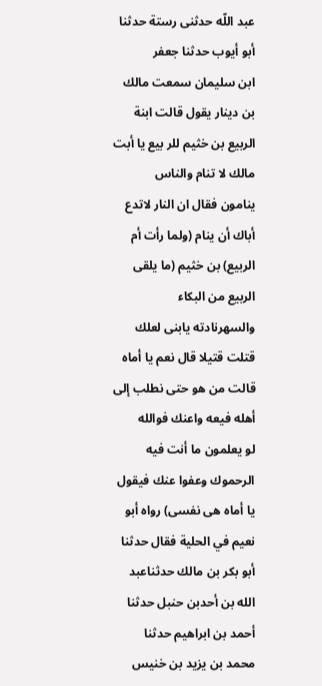عبد اللّه حدثنى رستة حدثنا أبو أيوب حدثنا جعفر
ابن سليمان سمعت مالك بن دينار يقول قالت ابنة الربيع بن خثيم للر بيع يا أبت مالك لا تنام والناس
ينامون فقال ان النار لاتدع أباك أن ينام (ولما رأت أم الربيع) بن خثيم (ما يلقى الربيع من البكاء
والسهرنادته يابنى لعلك قتلت قتيلا قال نعم يا أماه قالت من هو حتى نطلب إلى أهله فيعه واعنك فوالله
لو يعلمون ما أنت فيه الرحموك وعفوا عنك فيقول يا أماه هى نفسى) رواه أبو نعيم في الحلية فقال حدثنا
أبو بكر بن مالك حدثناعبد الله بن أحدبن حنبل حدثنا أحمد بن ابراهيم حدثنا محمد بن يزيد بن خنيس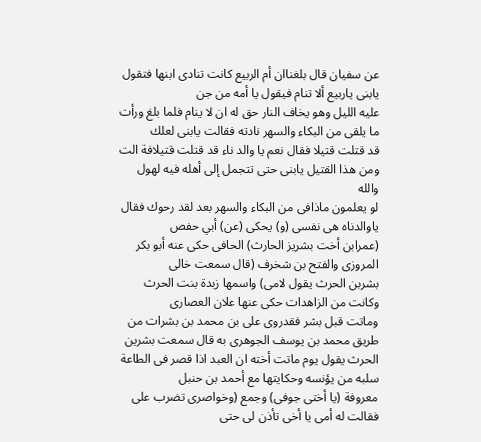عن سفيان قال بلغناان أم الربيع كانت تنادى ابنها فتقول يابنى ياربيع ألا تنام فيقول يا أمه من جن
عليه الليل وهو يخاف النار حق له ان لا ينام فلما بلغ ورأت ما يلقى من البكاء والسهر نادته فقالت يابنى لعلك
قد قتلت قتيلا فقال نعم يا والد ناء قد قتلت قتيلافة الت ومن هذا القتيل يابنى حتى تتجمل إلى أهله فيه لهول والله
لو يعلمون ماذافى من البكاء والسهر بعد لقد رحوك فقال ياوالدناه هى نفسى (و) يحكى (عن) أبي حفص
(عمرابن أخت بشريز الحارث) الحافى حكى عنه أبو بكر المروزى والفتح بن شخرف (قال سمعت خالى
بشربن الحرث يقول لامى) واسمها زبدة بنت الحرث وكانت من الزاهدات حكى عنها علان العصارى
وماتت قبل بشر فقدروى على بن محمد بن بشرات من طريق محمد بن يوسف الجوهرى به قال سمعت بشرين
الحرث يقول يوم ماتت أخته ان العبد اذا قصر فى الطاعة سلبه من يؤنسه وحكايتها مع أحمد بن حنبل
معروفة (يا أختى جوفى) وجمع (وخواصرى تضرب على فقالت له أمى يا أخى تأذن لى حتى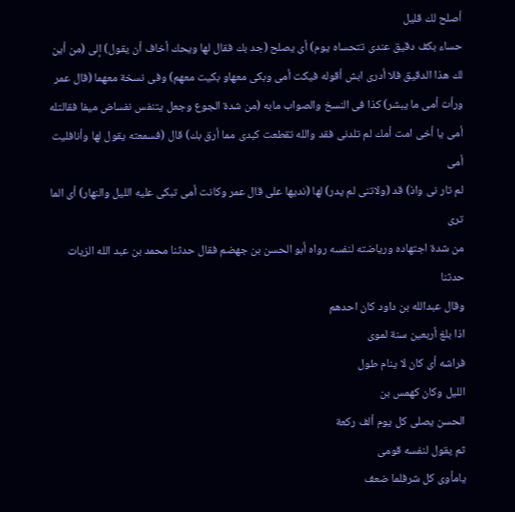أصلح لك قليل
حساء بكف دقيق عندى تتحساه يوم) أى يصلح (جد بك فقال لها ويحك أخاف أن يقول) إلى (من أين
لك هذا الدقيق فلا أدرى ابش أقوله فيكت أمى وبكى معهاو بكيت معهم) وفى نسخة معهما (قال عمر
ورأت أمى ما يبشر) كذا فى النسخ والصواب مابه (من شدة الجوع وجعل يتنفس نفساض ميفا فقالتله
أمى يا أخى امت أمك لم تلدنى فقد والله تقطعت كبدى مما أرق بك) قال (فسمعته يقول لها وأنافليت أمى
لم تار نى واذ) قد (ولاتنى لم يدر) لها (نديها على قال عمر وكانت أمى تبكى عليه الليل والنهار) أى الما ترى
من شدة اجتهاده ورياضته لنفسه رواه أبو الحسن بن جهضم فقال حدثنا محمد بن عبد الله الزيات حدثنا
وقال عبدالله بن داود كان احدهم
اذا بلغ أربعين سنة لموى
فراشه أى كان لا ينام طول
الليل وكان كهمس بن
الحسن يصلى كل يوم ألف ركعة
ثم يقول لنفسه قومى
يامأوى كل شرفلما ضعف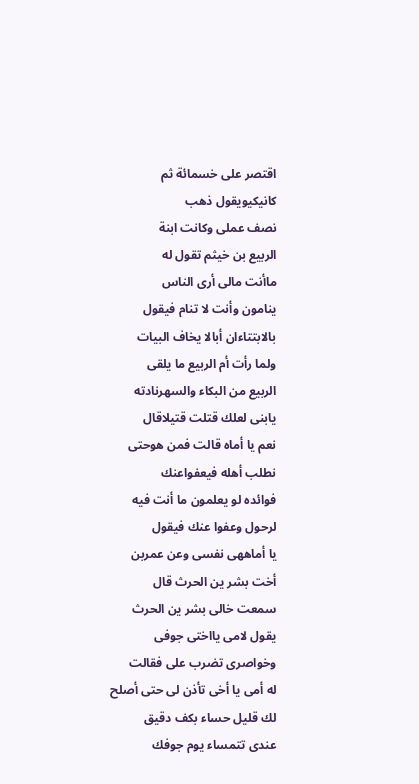اقتصر على خسمائة ثم
کانیکیویقول ذهب
نصف عملى وكانت ابنة
الربيع بن خيثم تقول له
ماأنت مالى أرى الناس
ينامون وأنت لا تنام فيقول
بالابتتاءان أبالا يخاف البيات
ولما رأت أم الربيع ما يلقى
الربيع من البكاء والسهرنادته
يابنى لعلك قتلت قتيلاقال
نعم يا أماه قالت فمن هوحتى
نطلب أهله فيعفواعنك
فوائده لو يعلمون ما أنت فيه
لرحول وعفوا عنك فيقول
يا أماههى نفسى وعن عمربن
أخت بشر ين الحرث قال
سمعت خالى بشر ين الحرث
يقول لامی يااختى جوفى
وخواصرى تضرب على فقالت
له أمى يا أخى تأذن لى حتى أصلح
لك قليل حساء بكف دقيق
عندى تتمساء يوم جوفك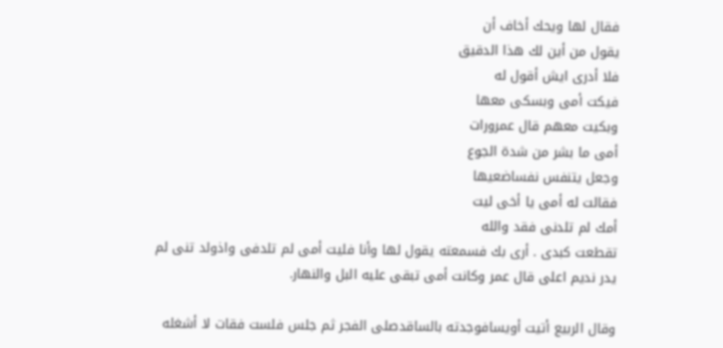فقال لها ويحك أخاف أن
يقول من أين لك هذا الدقيق
فلا أدرى ايش أقول له
فيكت أمى وبسکی معها
وبكيت معهم قال عمرورات
أمى ما بشر من شدة الجوع
وجعل يتنفس نفساضعيها
فقالت له أمی يا أخى ليت
أمك لم تلدنى فقد والله
تقطعت كبدى . أرى بك فسمعته يقول لها وأنا فليت أمى لم تلدفى واذولد تنى لم يدر نديم اعلى قال عمر وكانت أمى تبقى عليه البل والنهار.

وقال الربيع أتيت أويسافوجدته بالساقدصلى الفجر ثم جلس فلست فقات لا أشغله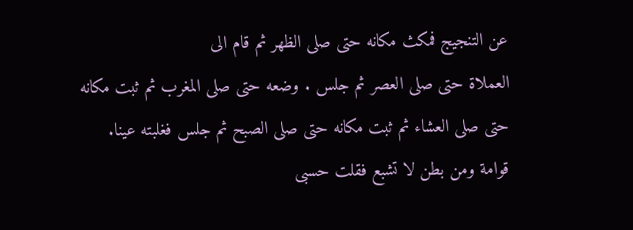عن التنجيج فمكث مكانه حتى صلى الظهر ثم قام الى
العملاة حتى صلى العصر ثم جلس . وضعه حتى صلى المغرب ثم ثبت مكانه حتى صلى العشاء ثم ثبت مكانه حتى صلى الصبح ثم جلس فغلبته عينا.
قوامة ومن بطن لا تشبع فقلت حسبى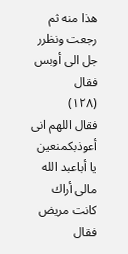هذا منه ثم رجعت ونظرر جل الى أوبس فقال
(١٢٨)
فقال اللهم انى أعوذبكمنعين
يا أباعبد الله مالى أراك
کانت مریض فقال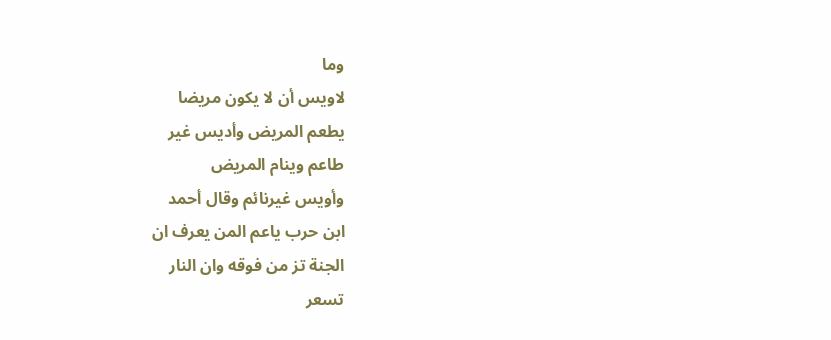وما
لاويس أن لا يكون مريضا
يطعم المريض وأديس غير
طاعم وينام المريض
وأويس غيرنائم وقال أحمد
ابن حرب ياعم المن يعرف ان
الجنة تز من فوقه وان النار
تسعر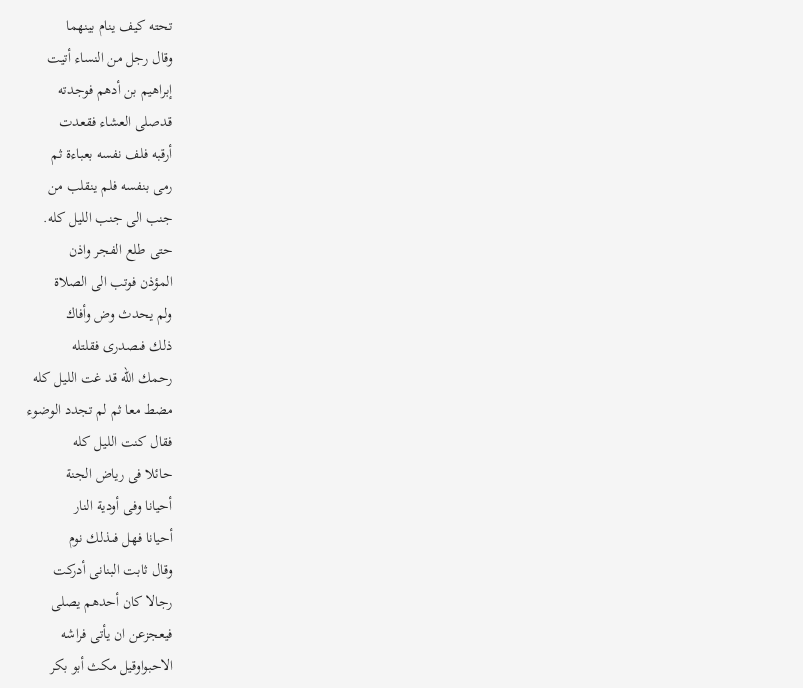تحته كيف ينام بينهما
وقال رجل من النساء أتيت
إبراهيم بن أدهم فوجدته
قدصلى العشاء فقعدت
أرقبه فلف نفسه بعباءة ثم
رمى بنفسه فلم ينقلب من
جنب الى جنب الليل كله.
حتى طلع الفجر واذن
المؤذن فوتب الى الصلاة
ولم يحدث وض وأفاك
ذلك فىصدرى فقلتله
رحمك الله قد غت الليل كله
مضط معا ثم لم تجدد الوضوء
فقال كنت الليل كله
حائلا فى رياض الجنة
أحيانا وفى أودية النار
أحیانا فهل فىذلك نوم
وقال ثابت البنانى أدركت
رجالا كان أحدهم يصلى
فيعجزعن ان يأتى فراشه
الاحبواوقيل مكث أبو بكر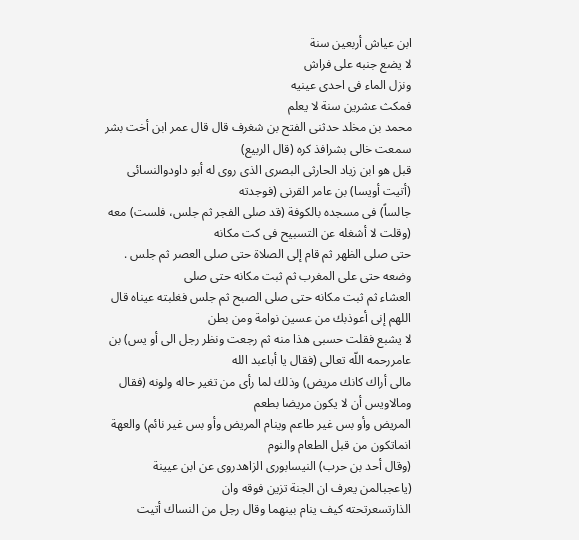ابن عياش أربعين سنة
لا يضع جنبه على فراش
ونزل الماء فى احدى عينيه
فمكث عشرين سنة لا يعلم
محمد بن مخلد حدثنى الفتح بن شغرف قال قال عمر ابن أخت بشر سمعت خالى بشرافذ كره (قال الربيع)
قبل هو ابن زياد الحارثى البصرى الذى روى له أبو داودوالنسائى (أتيت أويسا) بن عامر القرنى (فوجدته
جالساً) فى مسجده بالكوفة (قد صلى الفجر ثم جلس، فلست) معه (وقلت لا أشغله عن التسبيح فى كت مكانه
حتى صلى الظهر ثم قام إلى الصلاة حتى صلى العصر ثم جلس . وضعه حتى على المغرب ثم ثبت مكانه حتى صلى
العشاء ثم ثبت مكانه حتى صلى الصبح ثم جلس فغلبته عيناه قال اللهم إنى أعوذبك من عسين نوامة ومن بطن
لا يشبع فقلت حسبى هذا منه ثم رجعت ونظر رجل الى أو يس) بن عامررحمه اللّه تعالى (فقال يا أباعبد الله
مالى أراك كانك مريض) وذلك لما رأى من تغير حاله ولونه (فقال ومالاويس أن لا يكون مريضا بطعم
المريض وأو بس غير طاعم وينام المريض وأو بس غير نائم) والعهة انماتكون من قبل الطعام والنوم
(وقال أحد بن حرب) النيسابورى الزاهدروى عن ابن عيينة (ياعجبالمن يعرف ان الجنة تزين فوقه وان
الذارتسعرتحته كيف ينام بينهما وقال رجل من النساك أتيت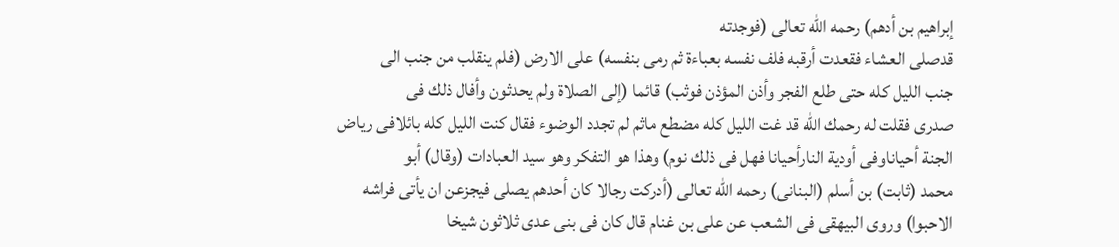إبراهيم بن أدهم) رحمه الله تعالى (فوجدته
قدصلى العشاء فقعدت أرقبه فلف نفسه بعباءة ثم رمى بنفسه) على الارض (فلم ينقلب من جنب الى
جنب الليل كله حتى طلع الفجر وأذن المؤذن فوثب) قائما (إلى الصلاة ولم يحدثون وأفال ذلك فى
صدرى فقلت له رحمك الله قد غت الليل كله مضطع ماثم لم تجدد الوضوء فقال كنت الليل كله بائلافى رياض
الجنة أحياناوفى أودية النارأحيانا فهل فى ذلك نوم) وهذا هو التفكر وهو سيد العبادات (وقال) أبو
محمد (ثابت) بن أسلم (البنانى) رحمه الله تعالى (أدركت رجالا كان أحدهم يصلى فيجزعن ان يأتى فراشه
الاحبوا) وروى البيهقى فى الشعب عن على بن غنام قال كان فى بنى عدى ثلاثون شيخا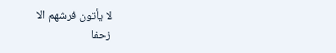لا يأتون فرشهم الا
زحفا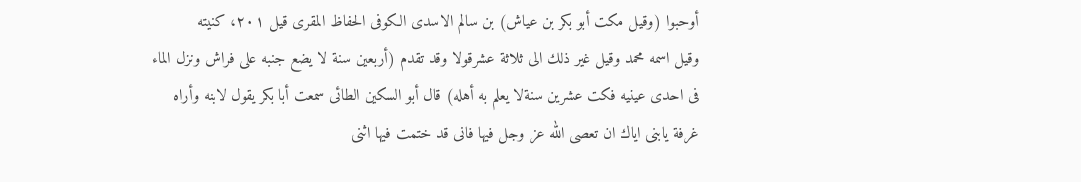أوحبوا (وقيل مكت أبو بكر بن عياش) بن سالم الاسدى الكوفى الحفاظ المقرى قيل ٢٠١، كنيته
وقيل اسمه محمد وقيل غير ذلك الى ثلاثة عشرقولا وقد تقدم (أربعين سنة لا يضع جنبه على فراش ونزل الماء
فى احدى عينيه فكت عشرين سنةلا يعلم به أهله) قال أبو السكين الطائى سمعت أبا بكر يقول لابنه وأراه
غرفة يابنى اياك ان تعصى الله عز وجل فيها فانى قد ختمت فيها اثنى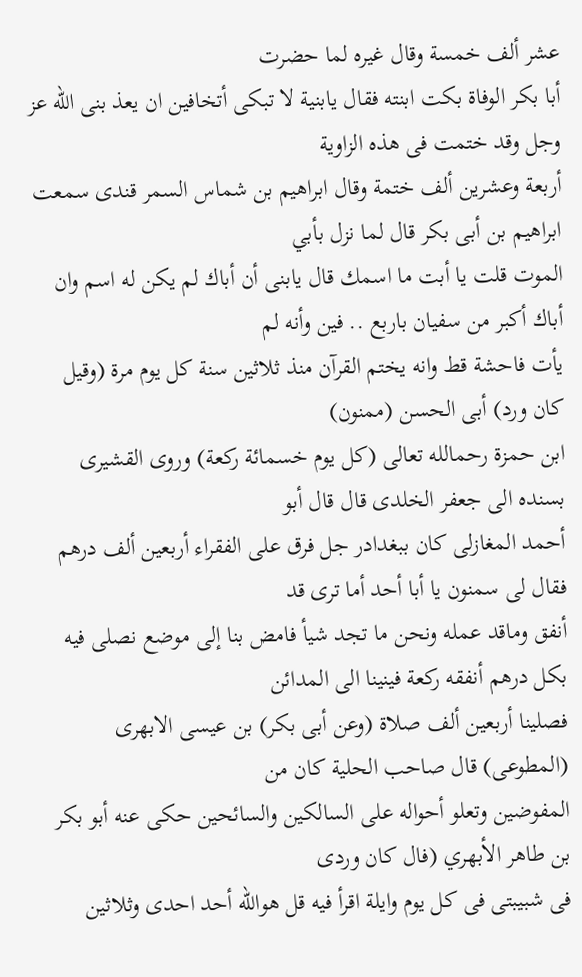عشر ألف خمسة وقال غيره لما حضرت
أبا بكر الوفاة بكت ابنته فقال يابنية لا تبكى أتخافين ان يعذ بنى الله عز وجل وقد ختمت فى هذه الزاوية
أربعة وعشرين ألف ختمة وقال ابراهيم بن شماس السمر قندى سمعت ابراهيم بن أبى بكر قال لما نزل بأبي
الموت قلت يا أبت ما اسمك قال يابنى أن أباك لم يكن له اسم وان أباك أكبر من سفيان باربع .. فين وأنه لم
يأت فاحشة قط وانه يختم القرآن منذ ثلاثين سنة كل يوم مرة (وقيل كان ورد) أبى الحسن (ممنون)
ابن حمزة رحمالله تعالى (كل يوم خسمائة ركعة) وروى القشيرى بسنده الى جعفر الخلدى قال قال أبو
أحمد المغازلى كان ببغدادر جل فرق على الفقراء أربعين ألف درهم فقال لى سمنون يا أبا أحد أما ترى قد
أنفق وماقد عمله ونحن ما تجد شيأ فامض بنا إلى موضع نصلى فيه بكل درهم أنفقه ركعة فينينا الى المدائن
فصلينا أربعين ألف صلاة (وعن أبى بكر) بن عيسى الابهرى (المطوعى) قال صاحب الحلية كان من
المفوضين وتعلو أحواله على السالكين والسائحين حكى عنه أبو بكر بن طاهر الأبهري (فال كان وردى
فى شبيبتى فى كل يوم وايلة اقرأ فيه قل هوالله أحد احدى وثلاثين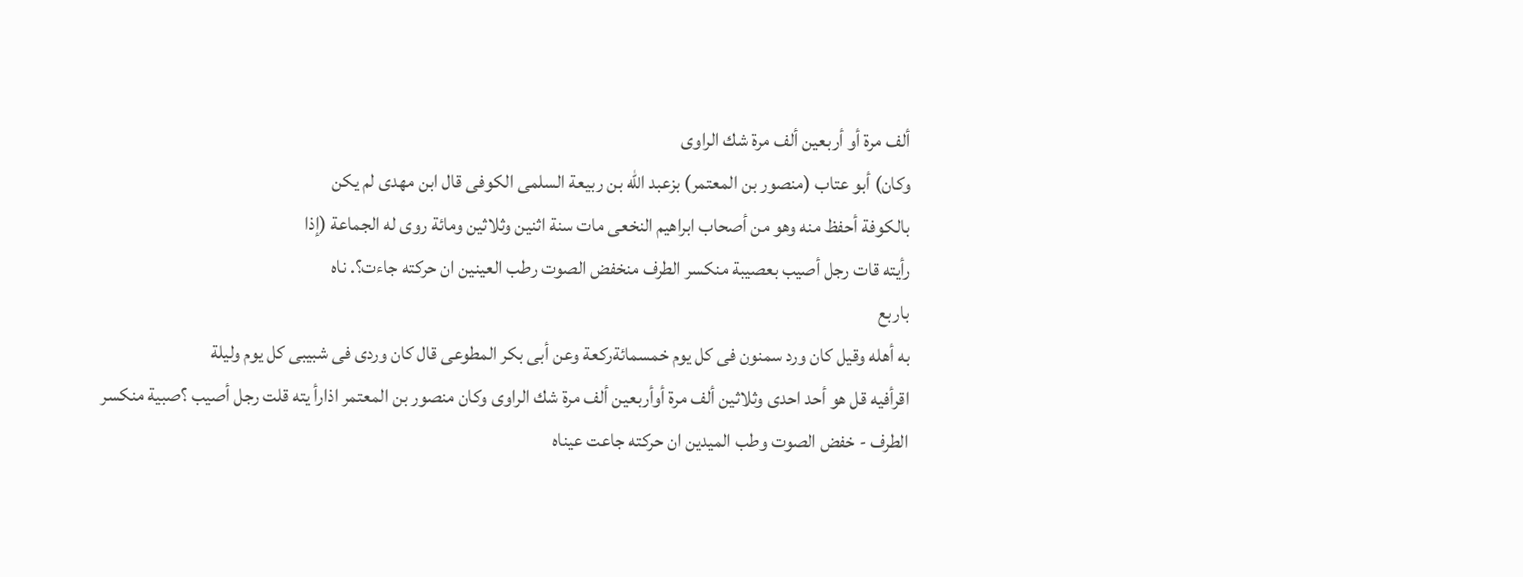ألف مرة أو أربعين ألف مرة شك الراوى
وكان) أبو عتاب (منصور بن المعتمر) بزعبد الله بن ربيعة السلمى الكوفى قال ابن مهدى لم يكن
بالكوفة أحفظ منه وهو من أصحاب ابراهيم النخعى مات سنة اثنين وثلاثين ومائة روى له الجماعة (إذا
رأيته قات رجل أصيب بعصيبة منكسر الطرف منخفض الصوت رطب العينين ان حركته جاءت؟. ناه
باربع
به أهله وقيل كان ورد سمنون فى كل يوم خمسمائةركعة وعن أبى بكر المطوعى قال كان وردى فى شبيبى كل يوم وليلة
اقرأفيه قل هو أحد احدى وثلاثين ألف مرة أوأربعين ألف مرة شك الراوى وكان منصور بن المعتمر اذارأ يته قلت رجل أصيب ؟صبية منكسر
الطرف - خفض الصوت وطب الميدين ان حركته جاعت عيناه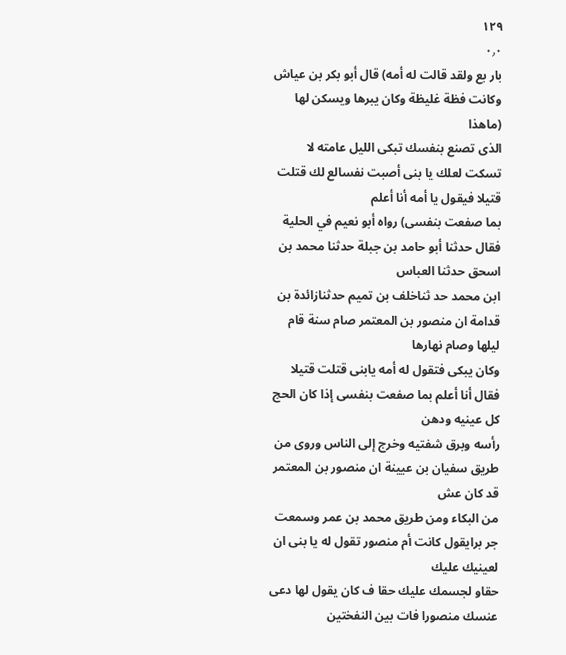١٢٩
٠٫٠
بار بع ولقد قالت له أمه) قال أبو بكر بن عياش وكانت فظة غليظة وكان يبرها ويسكن لها (ماهذا
الذى تصنع بنفسك تبكى الليل عامته لا تسكت لعلك يا بنى أصبت نفسالع لك قتلت قتيلا فيقول يا أمه أنا أعلم
بما صفعت بنفسى) رواه أبو نعيم في الحلية فقال حدثنا أبو حامد بن جبلة حدثنا محمد بن اسحق حدثنا العباس
ابن محمد حد ثناخلف بن تميم حدثنازائدة بن قدامة ان منصور بن المعتمر صام سنة قام ليلها وصام نهارها
وكان يبكى فتقول له أمه يابنى قتلت قتيلا فقال أنا أعلم بما صفعت بنفسى إذا كان الحج كل عينيه ودهن
رأسه وبرق شفتيه وخرج إلى الناس وروى من طريق سفيان بن عيينة ان منصور بن المعتمر قد كان عش
من البكاء ومن طريق محمد بن عمر وسمعت جر برايقول كانت أم منصور تقول له يا بنى ان لعينيك عليك
حقاو لجسمك عليك حقا ف كان يقول لها دعى عنسك منصورا فات بين النفختين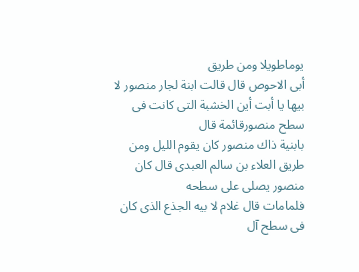يوماطويلا ومن طريق
أبى الاحوص قال قالت ابنة لجار منصور لا بيها يا أبت أين الخشبة التى كانت فى سطح منصورقائمة قال
بابنية ذاك منصور كان يقوم الليل ومن طريق العلاء بن سالم العبدى قال كان منصور يصلى على سطحه
فلمامات قال غلام لا بيه الجذع الذى كان فى سطح آل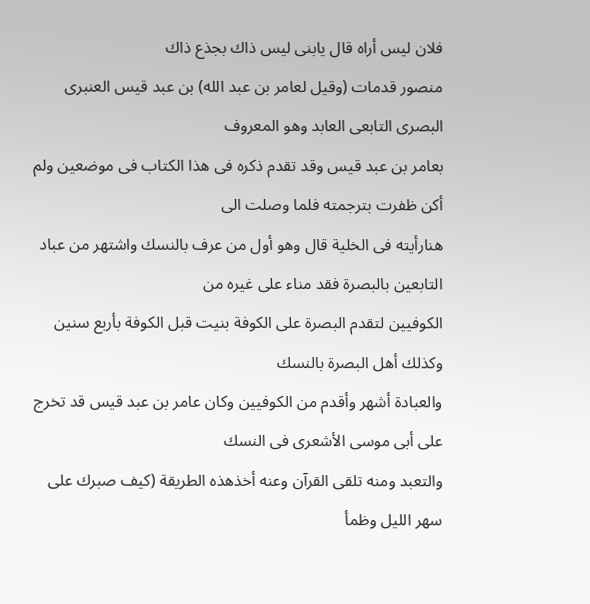فلان ليس أراه قال يابنى ليس ذاك بجذع ذاك
منصور قدمات (وقيل لعامر بن عبد الله) بن عبد قيس العنبرى البصرى التابعى العابد وهو المعروف
بعامر بن عبد قيس وقد تقدم ذكره فى هذا الكتاب فى موضعين ولم أكن ظفرت بترجمته فلما وصلت الى
هنارأيته فى الخلية قال وهو أول من عرف بالنسك واشتهر من عباد التابعين بالبصرة فقد مناء على غيره من
الكوفيين لتقدم البصرة على الكوفة بنيت قبل الكوفة بأربع سنين وكذلك أهل البصرة بالنسك
والعبادة أشهر وأقدم من الكوفيين وكان عامر بن عبد قيس قد تخرج على أبى موسى الأشعرى فى النسك
والتعبد ومنه تلقى القرآن وعنه أخذهذه الطريقة (كيف صبرك على سهر الليل وظمأ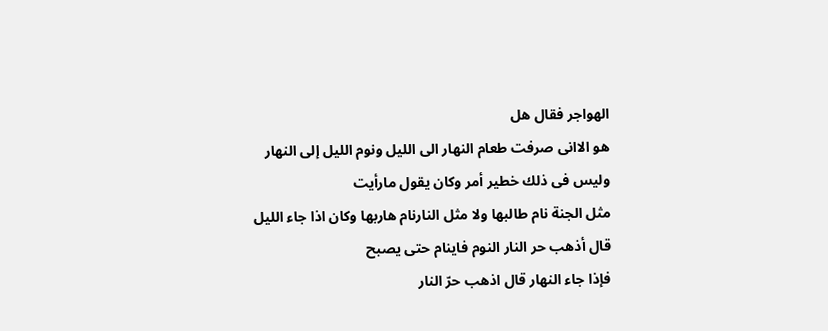الهواجر فقال هل
هو الاانى صرفت طعام النهار الى الليل ونوم الليل إلى النهار وليس فى ذلك خطير أمر وكان يقول مارأيت
مثل الجنة نام طالبها ولا مثل النارنام هاربها وكان اذا جاء الليل قال أذهب حر النار النوم فاينام حتى يصبح
فإذا جاء النهار قال اذهب حرّ النار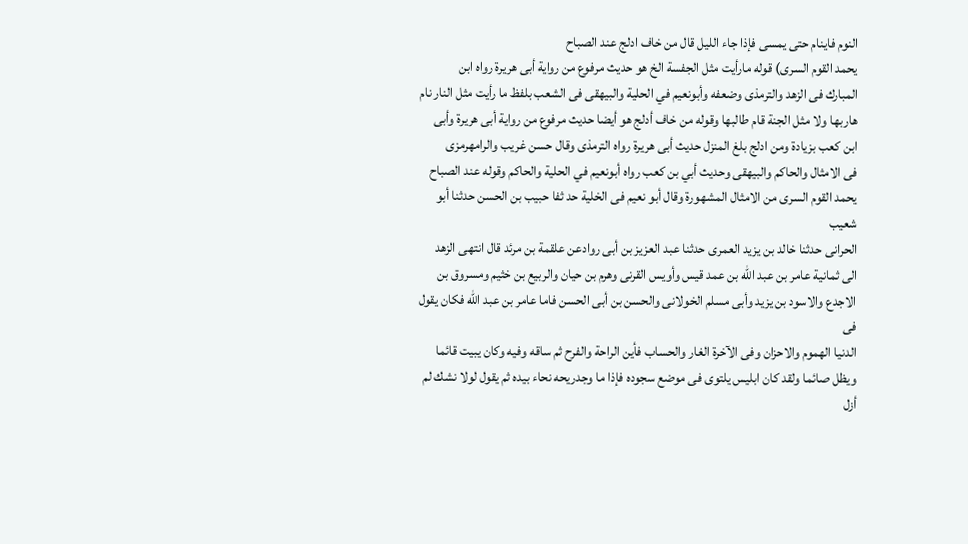النوم فاينام حتى يمسى فإذا جاء الليل قال من خاف ادلج عند الصباح
يحمد القوم السرى) قوله مارأيت مثل الجفسة الخ هو حديث مرفوع من رواية أبى هريرة رواه ابن
المبارك فى الزهد والترمذى وضعفه وأبونعيم في الحلية والبيهقى فى الشعب بلفظ ما رأيت مثل النار نام
هاربها ولا مثل الجنة قام طالبها وقوله من خاف أدلج هو أيضا حديث مرفوع من رواية أبى هريرة وأبى
ابن كعب بزيادة ومن ادلج بلغ المنزل حديث أبى هريرة رواه الترمذى وقال حسن غريب والرامهرمزى
فى الامثال والحاكم والبيهقى وحديث أبي بن كعب رواه أبونعيم في الحلية والحاكم وقوله عند الصباح
يحمد القوم السرى من الامثال المشهورة وقال أبو نعيم فى الخلية حد ثفا حبيب بن الحسن حدثنا أبو شعيب
الحرانى حدثنا خالد بن يزيد العمرى حدثنا عبد العزيز بن أبى روادعن علقمة بن مرئد قال انتهى الزهد
الى ثمانية عامر بن عبد الله بن عمد قيس وأويس القرنى وهرم بن حيان والربيع بن خثيم ومسروق بن
الاجدع والاسود بن يزيد وأبى مسلم الخولانى والحسن بن أبى الحسن فاما عامر بن عبد الله فكان يقول فى
الدنيا الهموم والاحزان وفى الآخرة الغار والحساب فأين الراحة والفرح ثم ساقه وفيه وكان يبيت قائما
ويظل صائما ولقد كان ابليس يلتوى فى موضع سجوده فإذا ما وجدريحه نحاء بيده ثم يقول لولا نشك لم أزل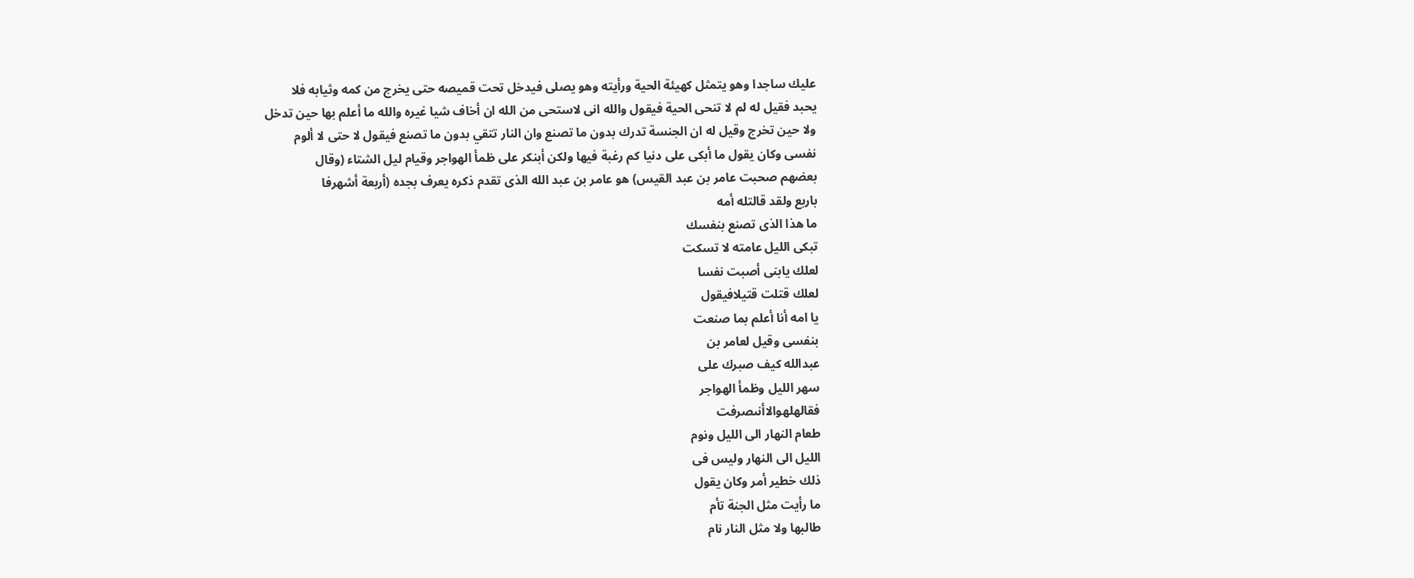عليك ساجدا وهو يتمثل كهيئة الحية ورأيته وهو يصلى فيدخل تحت قميصه حتى يخرج من كمه وثيابه فلا
يحبد فقيل له لم لا تنحى الحية فيقول والله انى لاستحى من الله ان أخاف شيا غيره والله ما أعلم بها حين تدخل
ولا حين تخرج وقيل له ان الجنسة تدرك بدون ما تصنع وان النار تتقي بدون ما تصنع فيقول لا حتى لا ألوم
نفسى وكان يقول ما أبكى على دنيا كم رغبة فيها ولكن أبنكر على ظمأ الهواجر وقيام ليل الشتاء (وقال
بعضهم صحبت عامر بن عبد القيس) هو عامر بن عبد الله الذى تقدم ذكره يعرف بجده (أربعة أشهرفا
باربع ولقد قالتله أمه
ما هذا الذى تصنع بنفسك
تبكى الليل عامته لا تسكت
لعلك يابنى أصبت نفسا
لعلك قتلت قتيلافيقول
يا امه أنا أعلم بما صنعت
بنفسى وقيل لعامر بن
عبدالله كيف صبرك على
سهر الليل وظمأ الهواجر
فقالهلهوالاأنىصرفت
طعام النهار الى الليل ونوم
الليل الى النهار وليس فى
ذلك خطير أمر وكان يقول
ما رأيت مثل الجنة تأم
طالبها ولا مثل النار نام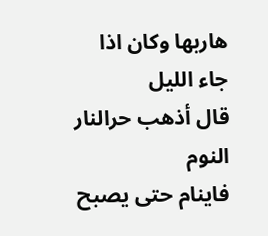هاربها وكان اذا جاء الليل
قال أذهب حرالنار النوم
فاينام حتى يصبح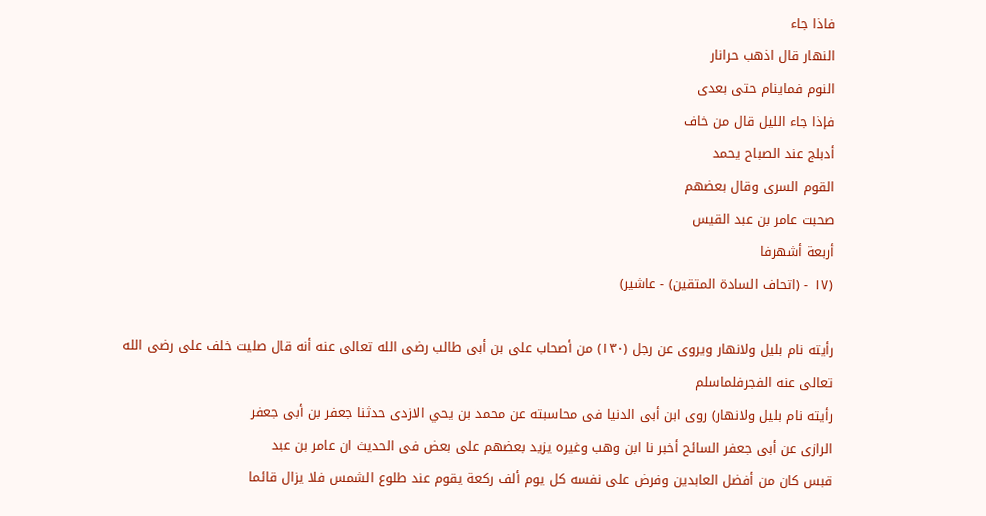فاذا جاء
النهار قال اذهب حرانار
النوم فماينام حتى بعدى
فإذا جاء الليل قال من خاف
أدبلج عند الصباح يحمد
القوم السرى وقال بعضهم
صحبت عامر بن عبد القيس
أربعة أشهرفا
(١٧ - (اتحاف السادة المتقين) - عاشير)

رأيته نام بليل ولانهار ويروى عن رجل (١٣٠) من أصحاب على بن أبى طالب رضى الله تعالى عنه أنه قال صليت خلف على رضى الله
تعالى عنه الفجرفلماسلم
رأيته نام بليل ولانهار) روى ابن أبى الدنيا فى محاسبته عن محمد بن يحي الازدى حدثنا جعفر بن أبى جعفر
الرازى عن أبى جعفر السائح أخبر نا ابن وهب وغيره يزيد بعضهم على بعض فى الحديث ان عامر بن عبد
قبس كان من أفضل العابدين وفرض على نفسه كل يوم ألف ركعة يقوم عند طلوع الشمس فلا يزال قائما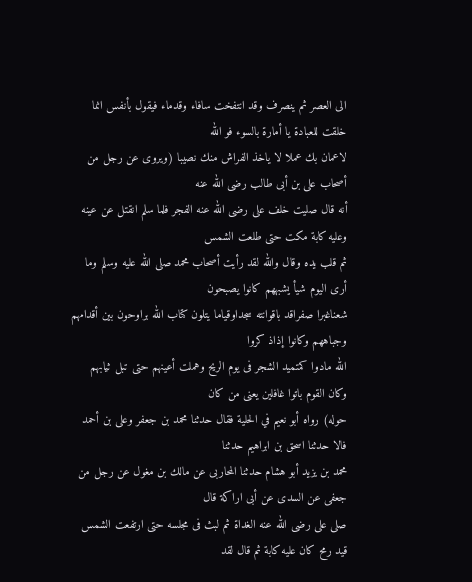الى العصر ثم ينصرف وقد انتفخت سافاء وقدماء فيقول بأنفس انما خلقت للعبادة يا أمارة بالسوء فو الله
لاعمان بك عملا لا ياخذ الفراش منك نصيبا (ويروى عن رجل من أصحاب على بن أبى طالب رضى الله عنه
أنه قال صليت خلف على رضى الله عنه الفجر فلما سلم انقتل عن عينه وعليه كابة مكت حتى طلعت الشمس
ثم قلب يده وقال والله لقد رأيت أصحاب محمد صلى الله عليه وسلم وما أرى اليوم شيأ يشبههم كانوا يصبحون
شعناغبرا صفراقد باقوانته سجداوقياما يتلون كتاب الله براوحون بين أقدامهم وجباههم وكانوا إذاذ كروا
الله مادوا كمتميد الشجر فى يوم الريح وهملت أعينهم حتى تبل ثيابهم وكان القوم باتوا غافلين يعنى من كان
حوله) رواه أبو نعيم في الحلية فقال حدثنا محمد بن جعفر وعلى بن أحمد فالا حدثنا اسحق بن ابراهيم حدثنا
محمد بن يزيد أبو هشام حدثنا المحاربى عن مالك بن مغول عن رجل من جعفى عن السدى عن أبى اراكة قال
صلى على رضى الله عنه الغداة ثم لبث فى مجلسه حتى ارتفعت الشمس قيد رمح كان عليه كابة ثم قال لقد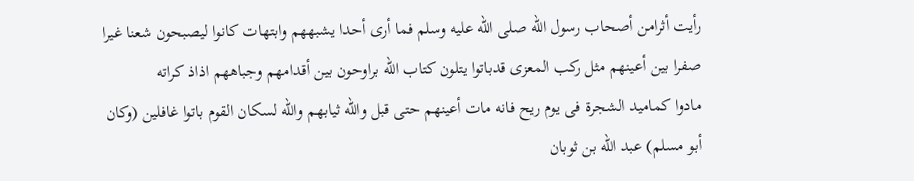رأيت أثرامن أصحاب رسول الله صلى الله عليه وسلم فما أرى أحدا يشبههم وابتهات كانوا ليصبحون شعنا غيرا
صفرا بين أعينهم مثل ركب المعزى قدباتوا يتلون كتاب الله براوحون بين أقدامهم وجباههم اذاذ كراته
مادوا كماميد الشجرة فى يوم ريح فانه مات أعينهم حتى قبل واللّه ثيابهم والله لسكان القوم باتوا غافلين (وكان
أبو مسلم) عبد الله بن ثوبان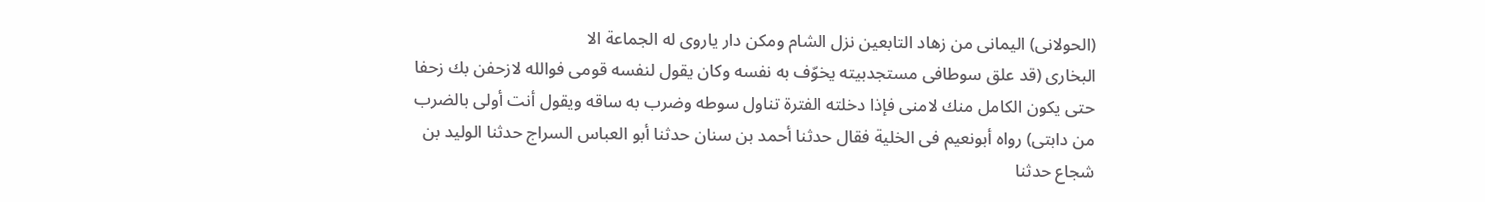(الحولانى) اليمانى من زهاد التابعين نزل الشام ومكن دار ياروى له الجماعة الا
البخارى (قد علق سوطافى مستجدبيته يخوّف به نفسه وكان يقول لنفسه قومى فوالله لازحفن بك زحفا
حتى يكون الكامل منك لامنى فإذا دخلته الفترة تناول سوطه وضرب به ساقه ويقول أنت أولى بالضرب
من دابتى) رواه أبونعيم فى الخلية فقال حدثنا أحمد بن سنان حدثنا أبو العباس السراج حدثنا الوليد بن
شجاع حدثنا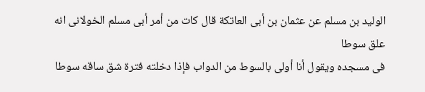الوليد بن مسلم عن عثمان بن أبى العاتكة قال كات من أمر أبى مسلم الخولانى انه علق سوطا
فى مسجده ويقول أنا أولى بالسوط من الدواب فإذا دخلته فترة شق ساقه سوطا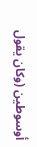أوسوطين (وكان يقول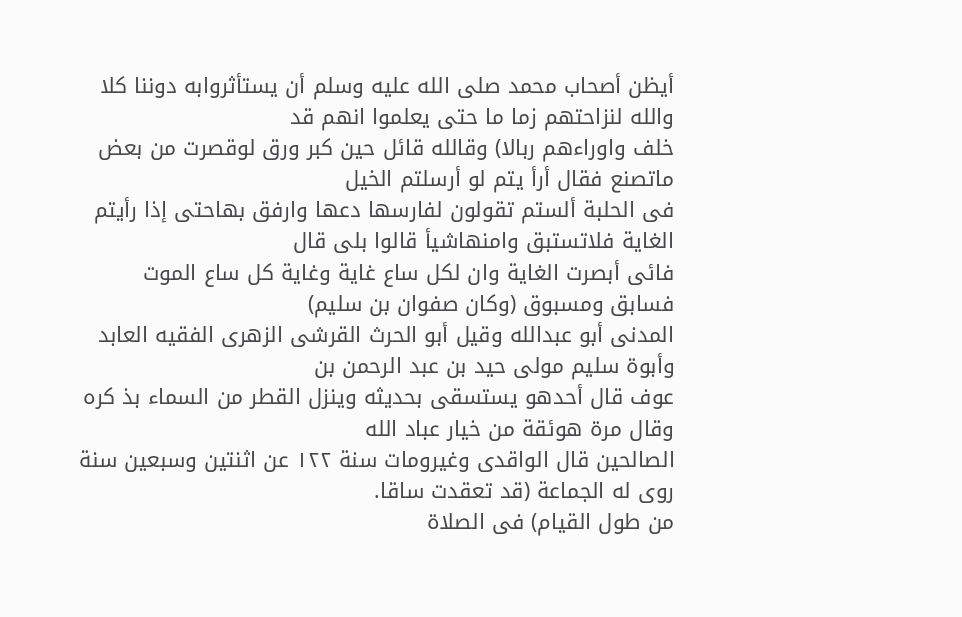أيظن أصحاب محمد صلى الله عليه وسلم أن يستأثروابه دوننا كلا والله لنزاحتهم زما ما حتى يعلموا انهم قد
خلف واوراءهم ربالا) وقالله قائل حين كبر ورق لوقصرت من بعض ماتصنع فقال أرأ يتم لو أرسلتم الخيل
فى الحلبة ألستم تقولون لفارسها دعها وارفق بهاحتى إذا رأيتم الغاية فلاتستبق وامنهاشيأ قالوا بلى قال
فائى أبصرت الغاية وان لكل ساع غاية وغاية كل ساع الموت فسابق ومسبوق (وكان صفوان بن سليم)
المدنى أبو عبدالله وقيل أبو الحرث القرشى الزهرى الفقيه العابد وأبوة سليم مولى حيد بن عبد الرحمن بن
عوف قال أحدهو يستسقى بحديثه وينزل القطر من السماء بذ كره وقال مرة هوئقة من خيار عباد الله
الصالحين قال الواقدى وغيرومات سنة ١٢٢ عن اثنتين وسبعين سنة روى له الجماعة (قد تعقدت ساقا.
من طول القيام) فى الصلاة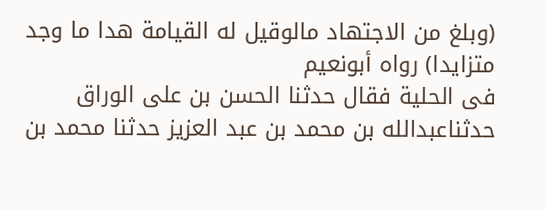(وبلغ من الاجتهاد مالوقيل له القيامة هدا ما وجد متزايدا) رواه أبونعيم
فى الحلية فقال حدثنا الحسن بن على الوراق حدثناعبدالله بن محمد بن عبد العزيز حدثنا محمد بن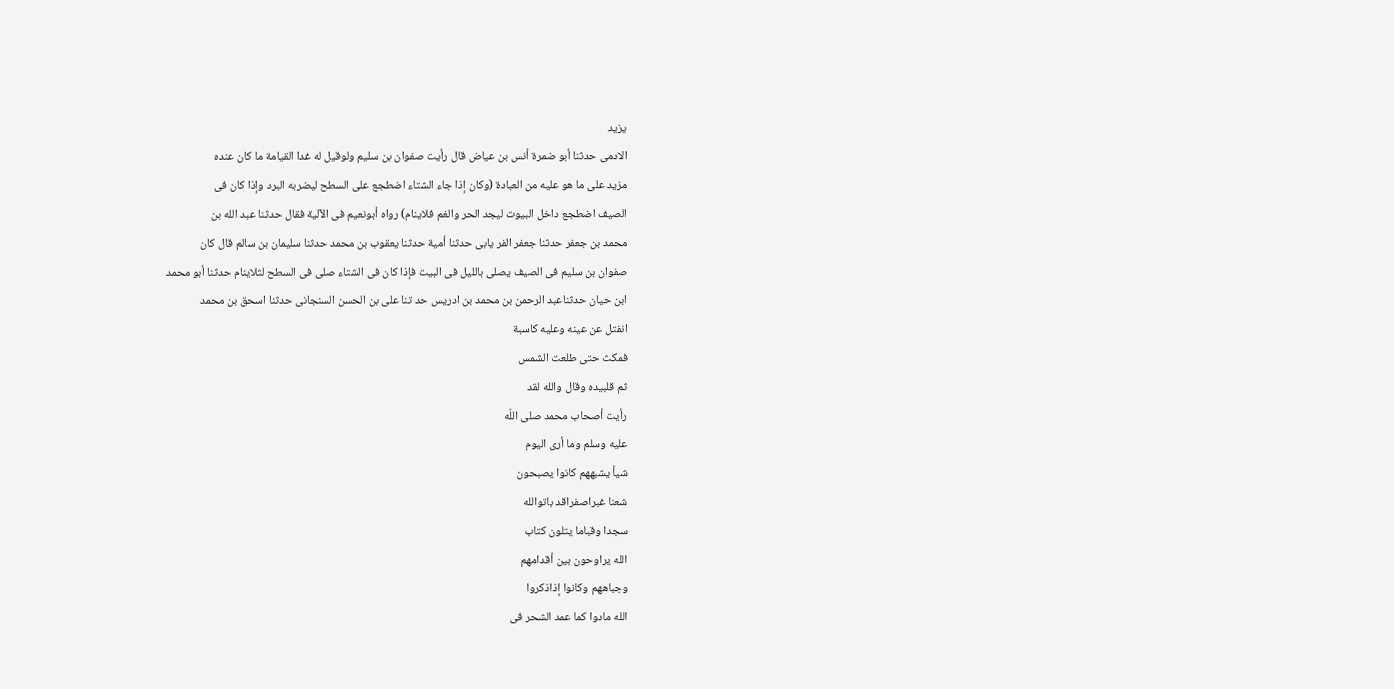يزيد
الادمى حدثنا أبو ضمرة أنس بن عياض قال رأيت صفوان بن سليم ولوقيل له غدا القيامة ما كان عنده
مزيد على ما هو عليه من العبادة (وكان إذا جاء الشتاء اضطجع على السطح ليضربه البرد وإذا كان فى
الصيف اضطجع داخل البيوت ليجد الحر والغم فلاينام) رواه أبونعيم فى الآلية فقال حدثنا عبد الله بن
محمد بن جعفر حدثنا جعفر الفر يابى حدثنا أمية حدثنا يعقوب بن محمد حدثنا سليمان بن سالم قال كان
صفوان بن سليم فى الصيف يصلى بالليل فى البيت فإذا كان فى الشتاء صلى فى السطح لثلاينام حدثنا أبو محمد
ابن حيان حدثناعبد الرحمن بن محمد بن ادريس حد تنا على بن الحسن السنجانى حدثنا اسحق بن محمد
انفتل عن عينه وعليه كاسبة
فمكث حتى طلعت الشمس
ثم قلبيده وقال والله لقد
رأيت أصحاب محمد صلى اللّه
عليه وسلم وما أرى اليوم
شيأ يشبههم كانوا يصبحون
شعنا غبراصفراقد باتوالله
سجدا وقباما يتلون كتاب
الله يراوحون بين أقدامهم
وجباههم وكانوا إذاذكروا
الله مادوا كما عمد الشحر فى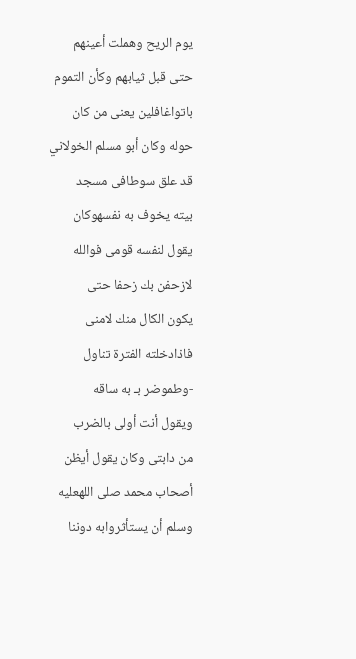يوم الريح وهملت أعينهم
حتى قبل ثيابهم وكأن التموم
باتواغافلین یعنی من كان
حوله وكان أبو مسلم الخولاني
قد علق سوطافى مسجد
بيته يخوف به نفسهوكان
يقول لنفسه قومى فوالله
لازحفن بك زحفا حتى
يكون الكال منك لامنى
فاذادخلته الفترة تناول
-وطموضر بـ به ساقه
ويقول أنت أولى بالضرب
من دابتى وكان يقول أيظن
أصحاب محمد صلى اللهعليه
وسلم أن يستأثروابه دوننا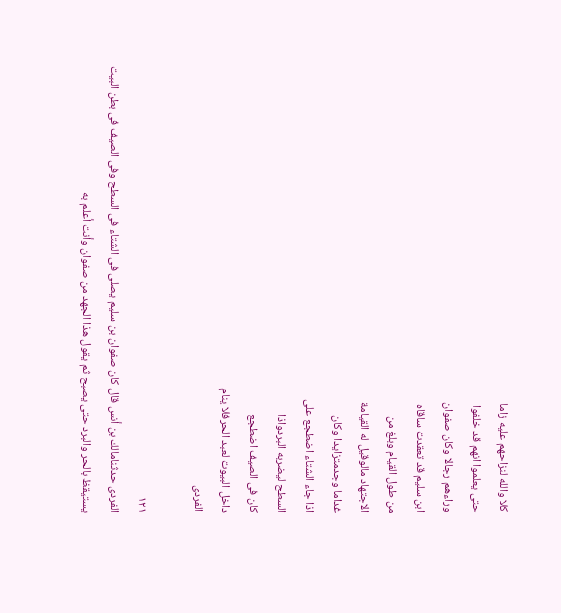كلا والله لنزاحهم عليه زاما
حتى يعلموا انهم قد خلفوا
وراءهم رجالا وكان صفوان
ابن سليم قد تعقدت ساقاه
من طول القيام وبلغ من
الاجتهاد مالوقيل له القيامة
غداما وجدمتزايدا وكان
اذا جاء الشتاء اضطجع على
السطح ليضربه البردواذا
كان فى الصيف اضطجع
داخل البيوت لعبد الحرفلا ينام
الفردى

١٢١
الفردى حدثنامالك بن أنس قال كان صفوان بن سليم يصلى فى الشتاء فى السطح وفى الصيف فى بطن البيت
يستيقظ بالحر والبرد حتى يصبح ثم يقول هذا الجهد من صفوان وأنت أعلم به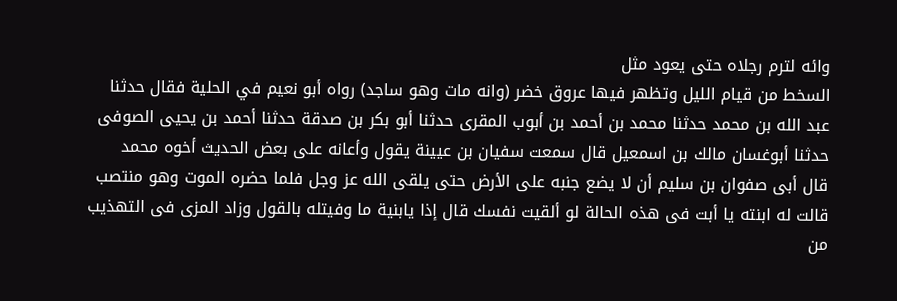وائه لترم رجلاه حتى يعود مثل
السخط من قيام الليل وتظهر فيها عروق خضر (وانه مات وهو ساجد) رواه أبو نعيم في الحلية فقال حدثنا
عبد الله بن محمد حدثنا محمد بن أحمد بن أبوب المقرى حدثنا أبو بكر بن صدقة حدثنا أحمد بن يحيى الصوفى
حدثنا أبوغسان مالك بن اسمعيل قال سمعت سفيان بن عيينة يقول وأعانه على بعض الحديث أخوه محمد
قال أبى صفوان بن سليم أن لا يضع جنبه على الأرض حتى يلقى الله عز وجل فلما حضره الموت وهو منتصب
قالت له ابنته يا أبت فى هذه الحالة لو ألقيت نفسك قال إذا يابنية ما وفيتله بالقول وزاد المزى فى التهذيب
من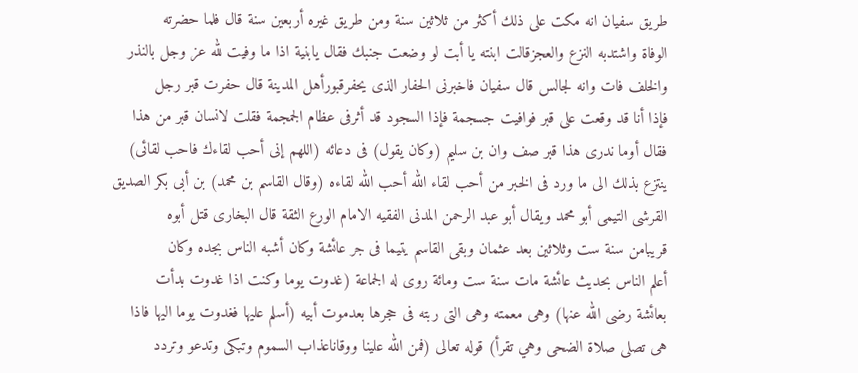طريق سفيان انه مكت على ذلك أكثر من ثلاثين سنة ومن طريق غيره أربعين سنة قال فلما حضرته
الوفاة واشتدبه النزع والعجزقالت ابنته يا أبت لو وضعت جنبك فقال يابنية اذا ما وفيت لله عز وجل بالنذر
والخلف فات وانه لجالس قال سفيان فاخبرنى الحفار الذى يحفرقبورأهل المدينة قال حفرت قبر رجل
فإذا أنا قد وقعت على قبر فوافيت جسجمة فإذا السجود قد أثرفى عظام الجمجمة فقلت لانسان قبر من هذا
فقال أوما ندرى هذا قبر صف وان بن سليم (وكان يقول) فى دعائه (اللهم إنى أحب لقاءك فاحب لقائى)
ينتزع بذلك الى ما ورد فى الخبر من أحب لقاء الله أحب الله لقاءه (وقال القاسم بن محمد) بن أبى بكر الصديق
القرشى التيمى أبو محمد ويقال أبو عبد الرحمن المدنى الفقيه الامام الورع الثقة قال البخارى قتل أبوه
قريبامن سنة ست وثلاثين بعد عثمان وبقى القاسم يتيما فى جر عائشة وكان أشبه الناس بجده وكان
أعلم الناس بحديث عائشة مات سنة ست ومائة روى له الجماعة (غدوت يوما وكنت اذا غدوت بدأت
بعائشة رضى الله عنها) وهى معمته وهى التى ربته فى حجرها بعدموت أبيه (أسلم عليها فغدوت يوما اليها فاذا
هى تصلى صلاة الضحى وهي تقرأ) قوله تعالى (فمن الله علينا ووقاناعذاب السموم وتبكى وتدعو وتردد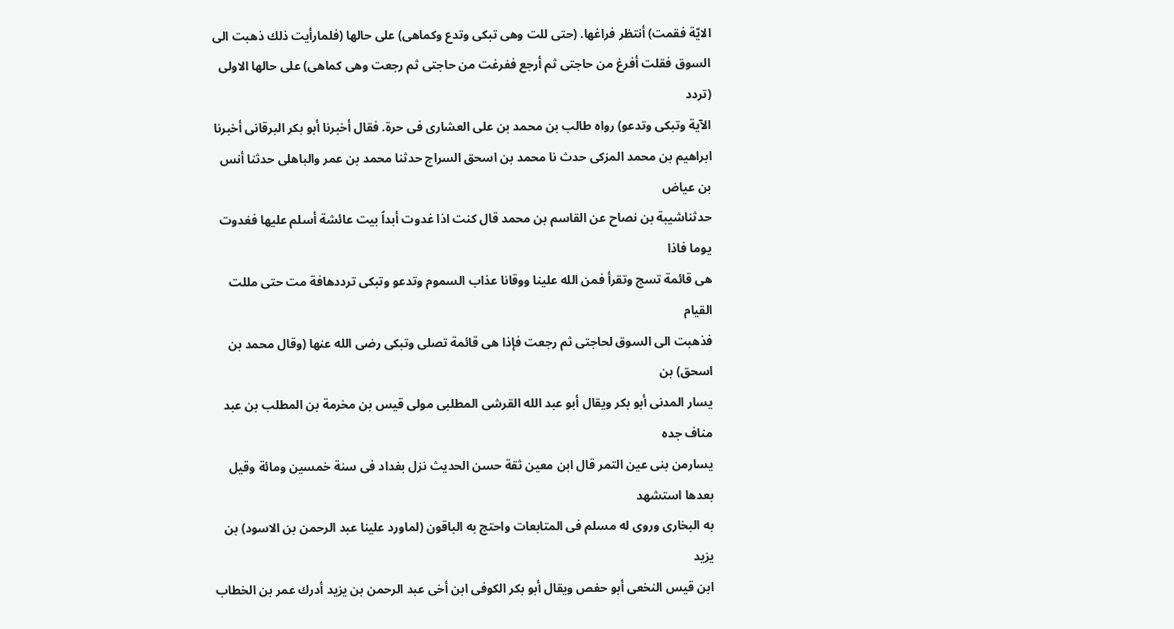الايّة فقمت) أنتظر فراغها. (حتى للت وهى تبكى وتدع وكماهى) على حالها (فلمارأيت ذلك ذهبت الى
السوق فقلت أفرغ من حاجتى ثم أرجع ففرغت من حاجتى ثم رجعت وهى كماهى) على حالها الاولى (تردد
الآية وتبكى وتدعو) رواه طالب بن محمد بن على العشارى فى حرة. فقال أخبرنا أبو بكر البرقانى أخبرنا
ابراهيم بن محمد المزكى حدث نا محمد بن اسحق السراج حدثنا محمد بن عمر والباهلى حدثنا أنس بن عياض
حدثناشيبة بن نصاح عن القاسم بن محمد قال كنت اذا غدوت أبداً بيت عائشة أسلم عليها فغدوت يوما فاذا
هى قائمة تسج وتقرأ فمن الله علينا ووقانا عذاب السموم وتدعو وتبكى ترددهافة مت حتى مللت القيام
فذهبت الى السوق لحاجتى ثم رجعت فإذا هى قائمة تصلى وتبكى رضى الله عنها (وقال محمد بن اسحق) بن
يسار المدنى أبو بكر ويقال أبو عبد الله القرشى المطلبى مولى قيس بن مخرمة بن المطلب بن عبد مناف جده
يسارمن بنى عين التمر قال ابن معين ثقة حسن الحديث نزل بغداد فى سنة خمسين ومائة وقيل بعدها استشهد
به البخارى وروى له مسلم فى المتابعات واحتج به الباقون (لماورد علينا عبد الرحمن بن الاسود) بن يزيد
ابن قيس النخعى أبو حفص ويقال أبو بكر الكوفى ابن أخى عبد الرحمن بن يزيد أدرك عمر بن الخطاب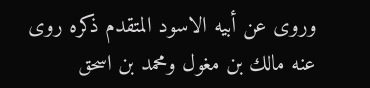وروى عن أبيه الاسود المتقدم ذكره روى عنه مالك بن مغول ومحمد بن اسحق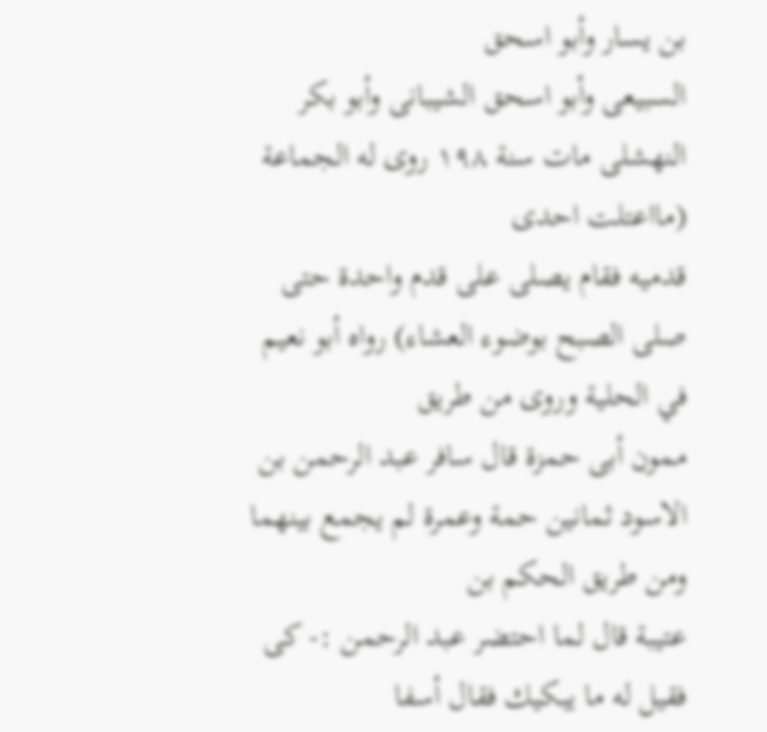بن يسار وأبو اسحق
السبيعى وأبو اسحق الشيبانى وأبو بكر النهشلى مات سنة ١٩٨ روى له الجماعة (مااعتلت احدى
قدميه فقام يصلى على قدم واحدة حتى صلى الصبح بوضوء العشاء) رواه أبو نعيم في الحلية وروى من طريق
ممون أبى حمزة قال سافر عبد الرحمن بن الاسود ثمانين حمة وعمرة لم يجمع بينهما ومن طريق الحكم بن
عتيبة قال لما احتضر عبد الرحمن :- كى فقيل له ما يبكيك فقال أسفا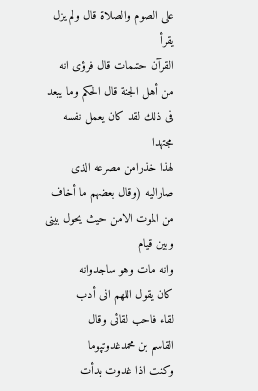على الصوم والصلاة قال ولم يزل يقرأ
القرآن حتىمات قال فرؤى انه من أهل الجنة قال الحكم وما يبعد فى ذلك لقد كان يعمل نفسه مجتهدا
لهذا خذرامن مصرعه الذى صاراليه (وقال بعضهم ما أخاف من الموت الامن حيث يحول بينى وبين قيام
وانه مات وهو ساجدوانه
كان يقول اللهم انى أدب
لقاء فاحب لقائى وقال
القاسم بن محمدغدوتپوما
وكنت اذا غدوت بدأت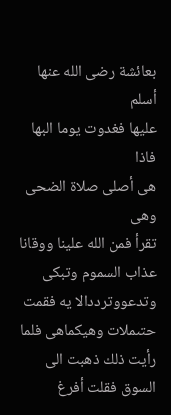بعائشة رضى الله عنها أسلم
عليها فغدوت يوما البها فاذا
هى أصلى صلاة الضحى وهى
تقرأ فمن الله علينا ووقانا
عذاب السموم وتبكى
وتدعووترددالا يه فقمت
حتىملات وهیکماهی فلما
رأيت ذلك ذهبت الى
السوق فقلت أفرغ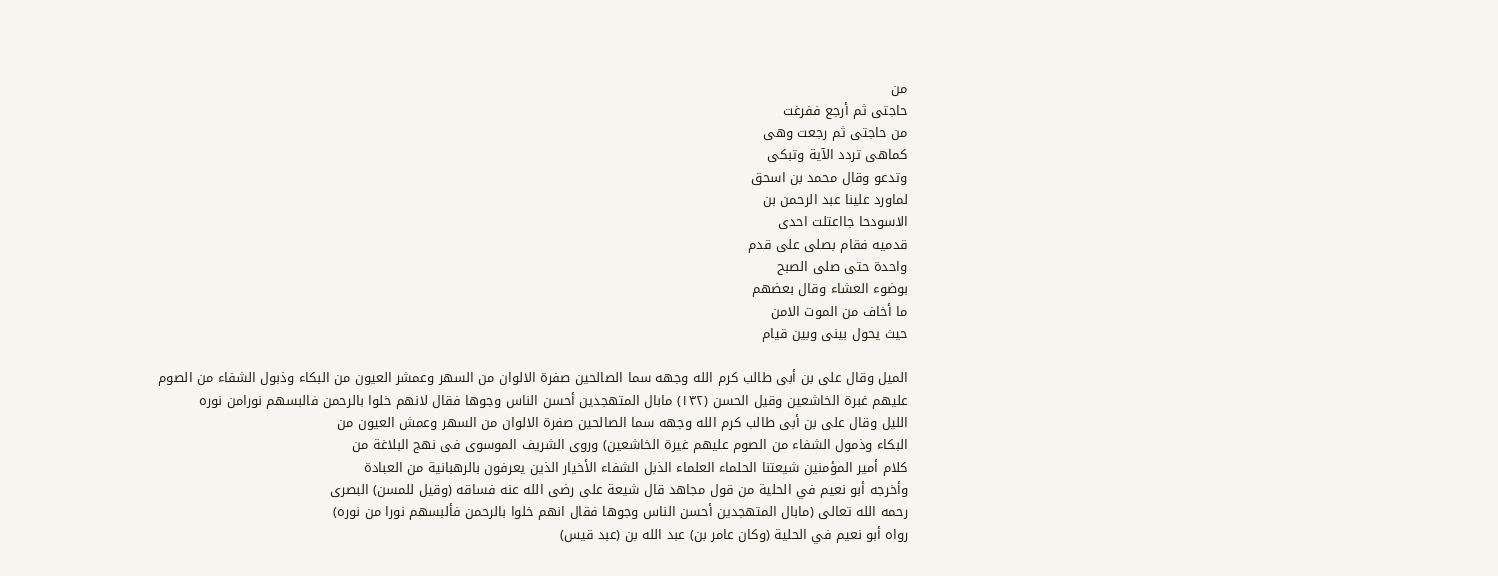من
حاجتى ثم أرجع ففرغت
من حاجتى ثم رجعت وهى
كماهى تردد الآية وتبكى
وتدعو وقال محمد بن اسحق
لماورد علينا عبد الرحمن بن
الاسودحا جااعتلت احدى
قدمیه فقام بصلى على قدم
واحدة حتى صلى الصبح
بوضوء العشاء وقال بعضهم
ما أخاف من الموت الامن
حيث يحول بينى وبين قيام

الميل وقال على بن أبى طالب كرم الله وجهه سما الصالحين صفرة الالوان من السهر وعمشر العيون من البكاء وذبول الشفاء من الصوم
عليهم غبرة الخاشعين وقيل الحسن (١٣٢) مابال المتهجدين أحسن الناس وجوها فقال لانهم خلوا بالرحمن فالبسهم نورامن نوره
الليل وقال على بن أبى طالب كرم الله وجهه سما الصالحين صفرة الالوان من السهر وعمش العيون من
البكاء وذمول الشفاء من الصوم عليهم غيرة الخاشعين) وروى الشريف الموسوى فى نهج البلاغة من
كلام أمير المؤمنين شيعتنا الحلماء العلماء الذبل الشفاء الأخيار الذين يعرفون بالرهبانية من العبادة
وأخرجه أبو نعيم في الحلية من قول مجاهد قال شيعة على رضى الله عنه فساقه (وقيل للمسن) البصرى
رحمه الله تعالى (مابال المتهجدين أحسن الناس وجوها فقال انهم خلوا بالرحمن فألبسهم نورا من نوره)
رواه أبو نعيم في الحلية (وكان عامر بن) عبد الله بن (عبد قيس)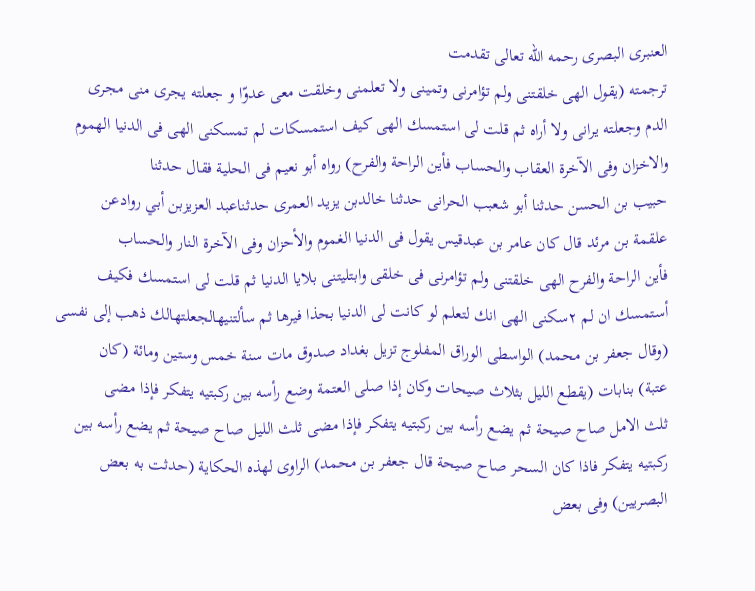العنبرى البصرى رحمه الله تعالى تقدمت
ترجمته (يقول الهى خلقتنى ولم تؤامرنى وتمينى ولا تعلمنى وخلقت معى عدوّا و جعلته يجرى منى مجرى
الدم وجعلته يرانى ولا أراه ثم قلت لى استمسك الهى كيف استمسكات لم تمسكنى الهى فى الدنيا الهموم
والاخزان وفى الآخرة العقاب والحساب فأين الراحة والفرح) رواه أبو نعيم فى الحلية فقال حدثنا
حبيب بن الحسن حدثنا أبو شعبب الحرانى حدثنا خالدبن يزيد العمرى حدثناعبد العزيزبن أبي روادعن
علقمة بن مرئد قال كان عامر بن عبدقيس يقول فى الدنيا الغموم والأحزان وفى الآخرة النار والحساب
فأين الراحة والفرح الهى خلقتنى ولم تؤامرنى فى خلقى وابتليتنى بلايا الدنيا ثم قلت لى استمسك فكيف
أستمسك ان لم ٢سكنى الهى انك لتعلم لو كانت لى الدنيا بحذا فيرها ثم سألتنيهالجعلتهالك ذهب إلى نفسى
(وقال جعفر بن محمد) الواسطى الوراق المفلوج تزيل بغداد صدوق مات سنة خمس وستين ومائة (كان
عتبة) بنابات (يقطع الليل بثلاث صيحات وكان إذا صلى العتمة وضع رأسه بين ركبتيه يتفكر فإذا مضى
ثلث الامل صاح صيحة ثم يضع رأسه بين ركبتيه يتفكر فإذا مضى ثلث الليل صاح صيحة ثم يضع رأسه بين
ركبتيه يتفكر فاذا كان السحر صاح صيحة قال جعفر بن محمد) الراوى لهذه الحكاية (حدثت به بعض
البصريين) وفى بعض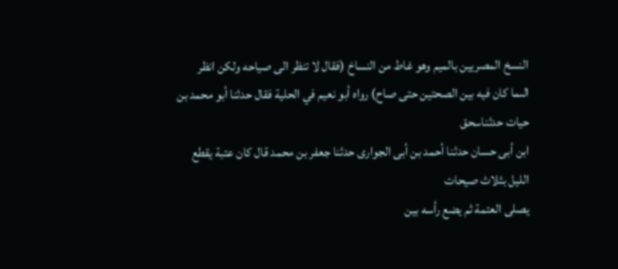النسخ المصريين بالميم وهو غاط من النساخ (فقال لا تنظر الى صياحه ولكن انظر
الىما كان فيه بين الصحتين حتى صاح) رواه أبو نعيم في الحلية فقال حدثنا أبو محمد بن حيات حدثناسحق
ابن أبى حسان حدثنا أحمد بن أبى الجوارى حدثنا جعفر بن محمد قال كان عتبة يقطع الليل بثلاث صيحات
يصلى العتمة ثم يضع رأسه بين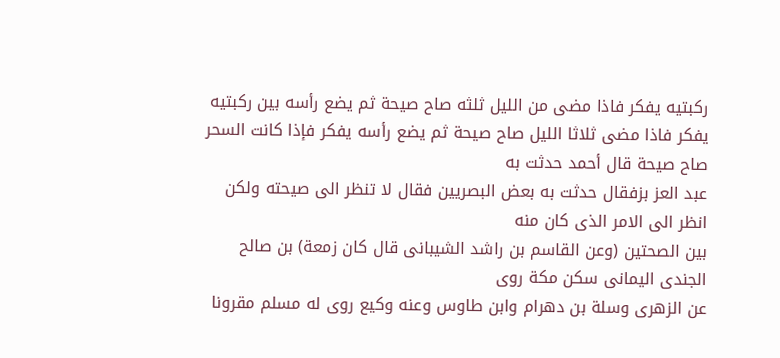ركبتيه يفكر فاذا مضى من الليل ثلثه صاح صيحة ثم يضع رأسه بين ركبتيه
يفكر فاذا مضى ثلاثا الليل صاح صيحة ثم يضع رأسه يفكر فإذا كانت السحر صاح صيحة قال أحمد حدثت به
عبد العز بزفقال حدثت به بعض البصريين فقال لا تنظر الى صيحته ولكن انظر الى الامر الذى كان منه
بين الصحتين (وعن القاسم بن راشد الشيبانى قال كان زمعة) بن صالح الجندى اليمانى سكن مكة روى
عن الزهرى وسلة بن دهرام وابن طاوس وعنه وكيع روى له مسلم مقرونا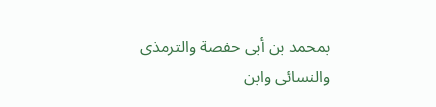بمحمد بن أبى حفصة والترمذى
والنسائى وابن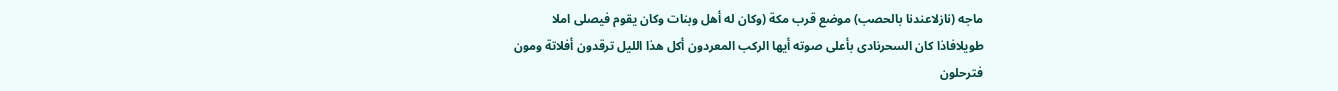ماجه (نازلاعندنا بالحصب) موضع قرب مكة (وكان له أهل وبنات وكان يقوم فيصلى املا
طويلافاذا كان السحرنادى بأعلى صوته أيها الركب المعردون أكل هذا الليل ترقدون أفلاتة ومون
فترحلون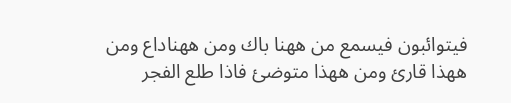فيتوائبون فيسمع من ههنا باك ومن ههناداع ومن ههذا قارئ ومن ههذا متوضئ فاذا طلع الفجر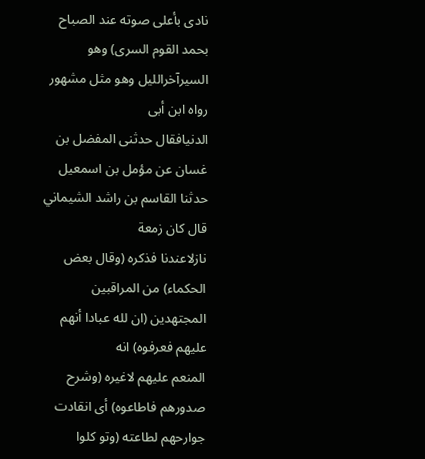نادى بأعلى صوته عند الصباح بحمد القوم السرى) وهو السيرآخرالليل وهو مثل مشهور رواه ابن أبى
الدنيافقال حدثنى المفضل بن غسان عن مؤمل بن اسمعيل حدثنا القاسم بن راشد الشيماني قال كان زمعة
نازلاعندنا فذكره (وقال بعض الحكماء) من المراقبين المجتهدين (ان لله عبادا أنهم عليهم فعرفوه) انه
المنعم عليهم لاغيره (وشرح صدورهم فاطاعوه) أى انقادت جوارحهم لطاعته (وتو كلوا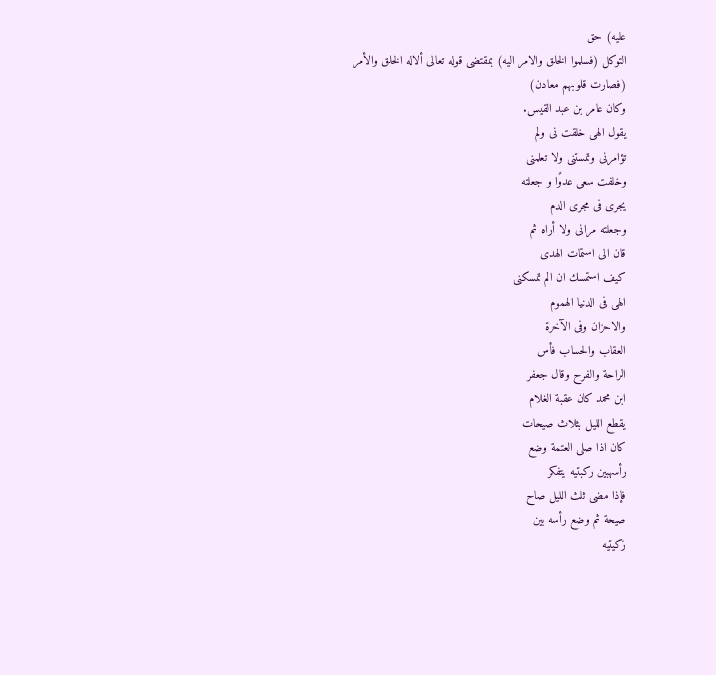عليه) حق
التوكل (فسلموا الخلق والامر اليه) بمقتضى قوله تعالى ألاله الخلق والأمر (فصارت قلوبهم معادن)
وكان عامر بن عبد القيس.
يقول الهى خلقت نى ولم
تؤامرنى وتمستنى ولا تعلمنى
وخلفت سعى عدوًا و جعلته
يجرى فى مجرى الدم
وجعلته مرانى ولا أراه ثم
قان الى استمات الهدى
كيف استمسك ان الم تمسكنى
الهى فى الدنيا الهموم
والاحزان وفى الآخرة
العقاب والحساب فأس
الراحة والفرح وقال جعفر
ابن محمد كان عقبة الغلام
يقطع الليل بثلاث صيحات
كان اذا صلى العتمة وضع
رأسهبين ركبتيه يتفكر
فإذا مضى ثلث الليل صاح
صيحة ثم وضع رأسه بين
زكيتيه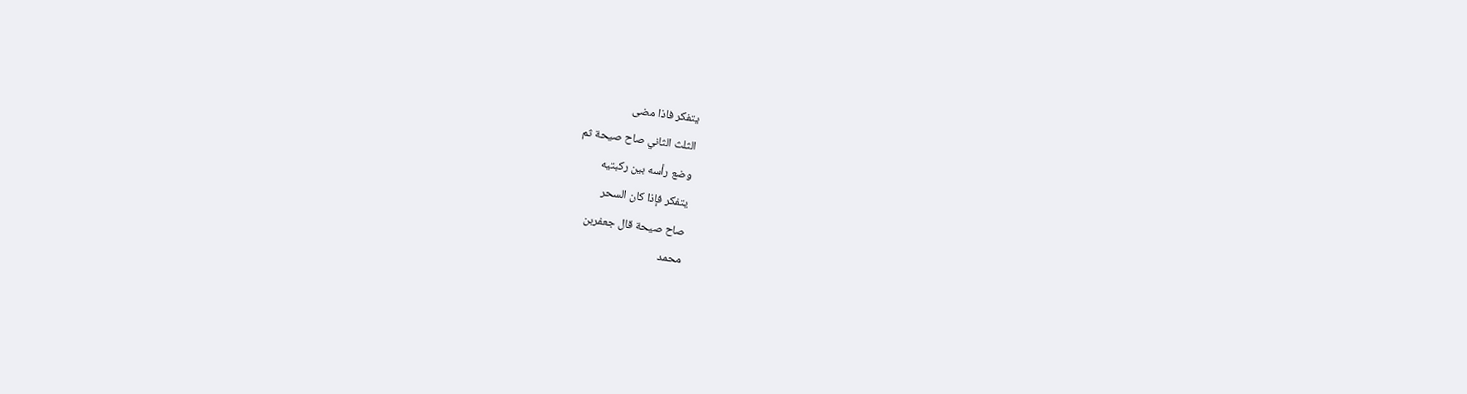يتفكر فاذا مضى
الثلث الثاني صاح صيحة ثم
وضع رأسه بين ركبتيه
يتفكر فإذا كان السحر
صاح صيحة قال جعفربن
محمد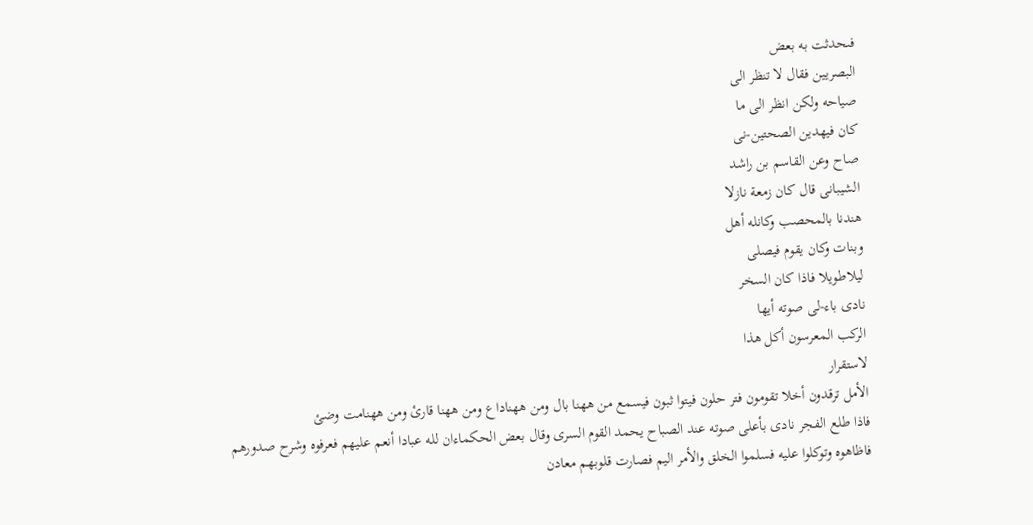فىحدثت به بعض
البصريين فقال لا تنظر الى
صياحه ولكن انظر الى ما
كان فيهدین الصحتین-نى
صاح وعن القاسم بن راشد
الشيبانى قال كان زمعة نازلا
هندنا بالمحصب وكانله أهل
وبنات وكان يقوم فيصلى
ليلاطويلا فاذا كان السخر
نادی باء-لی صوته أيها
الركب المعرسون أكل هذا
لاستقرار
الأمل ترقدون أخلا تقومون فتر حلون فيتوا ثبون فيسمع من ههنا بال ومن ههناداع ومن ههنا قارئ ومن ههنامت وضئ
فاذا طلع الفجر نادى بأعلى صوته عند الصباح يحمد القوم السرى وقال بعض الحكماءان لله عبادا أنعم عليهم فعرفوه وشرح صدورهم
فاظاهوه وتوكلوا عليه فسلموا الخلق والأمر اليم فصارت قلوبهم معادن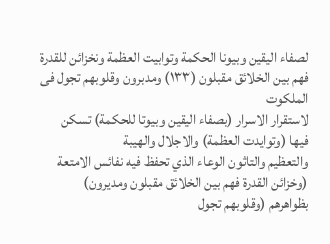لصفاء اليقين وبيونا الحكمة وتوابيت العظمة ونخزائن للقدرة فهم بين الخلائق مقبلون (١٣٣) ومدبرون وقلوبهم تجول فى الملكوت
لاستقرار الاسرار (بصفاء اليقين وبيوتا للحكمة) تسكن فيها (وتوايدت العظمة) والاجلال والهيبة
والتعظيم والتاثون الوعاء الذي تحفظ فيه نفائس الامتعة (وخزائن القدرة فهم بين الخلائق مقبلون ومديرون)
بظواهرهم (وقلوبهم تجول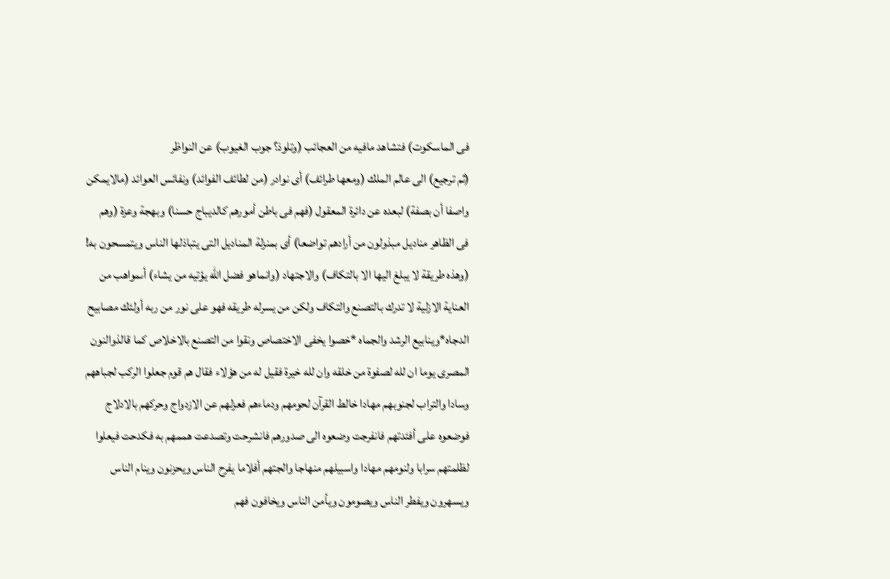فى الماسكوت) فتشاهد مافيه من العجائب (وتلوذ؟ جوب الغيوب) عن النواظر
(ثم ترجيع) الى عالم الملك (ومعها طرائف) أى نوادر (من لطائف الفوائد) ونفائس العوائد (مالايمكن
واصفا أن بصفة) لبعده عن دائرة المعقول (فهم فى باطن أمورهم كالديباج حسنا) وبهجة وعزة (وهم
فى الظاهر مناديل مبذولون من أرادهم تواضعا) أى بمنزلة المناديل التى يتباذلها الناس ويتمسحون به!
(وهذه طريقة لا يبلغ اليها الا بالتكاف) والاجتهاد (وانماهو فضل الله يؤتيه من يشاء) أىمواهب من
العناية الازلية لا تدرك بالتصنع والتكاف ولكن من يسرله طريقه فهو على نور من ربه أولئك مصابيح
الدجاه*وينابيع الرشد والجماه *خصوا يخفى الاختصاص ونقوا من التصنع بالاخلاص كما قالذوالنون
المصرى يوما ان لله لصفوة من خلقه وان لله خيرة فقيل له من هؤلاء فقال هم قوم جعلوا الركب لجباههم
وسادا والتراب لجنوبهم مهادا خالط القرآن لحومهم ودماءهم فعزلهم عن الازدواج وحركهم بالادلاج
فوضعوه على أفئدتهم فانفرجت وضعوه الى صدورهم فانشرحت وتصدعت هممهم به فكدحت فيعلوا
لظلمتهم سرابا ولنومهم مهادا واسبيلهم منهاجا والجتهم أفلاما يفرح الناس ويحزنون وينام الناس
ويسهرون ويفطر الناس ويصومون ويأمن الناس ويخافون فهم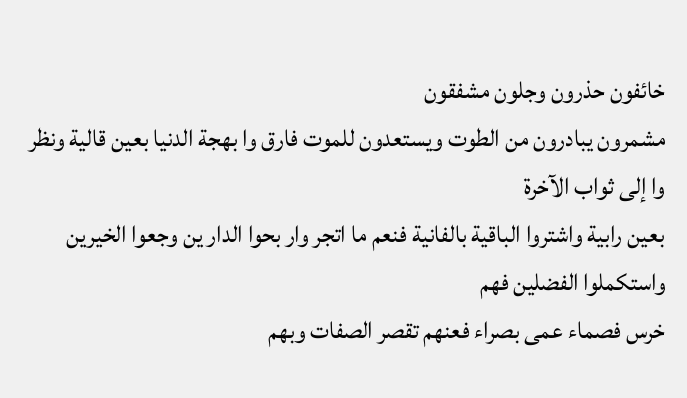خائفون حذرون وجلون مشفقون
مشمرون يبادرون من الطوت ويستعدون للموت فارق وا بهجة الدنيا بعين قالية ونظر وا إلى ثواب الآخرة
بعين رابية واشتروا الباقية بالفانية فنعم ما اتجر وار بحوا الدار ين وجعوا الخيرين واستكملوا الفضلين فهم
خرس فصماء عمى بصراء فعنهم تقصر الصفات وبهم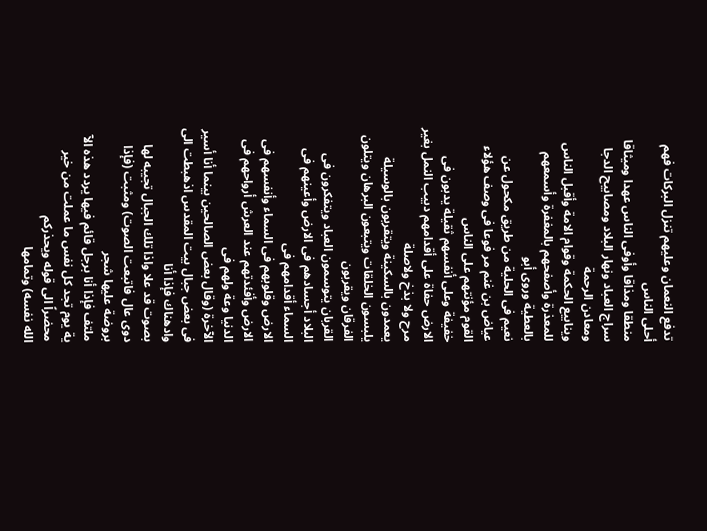تدفع النعمان وعليهم تنزل البركات فهم أحلى الناس
منطقا ومذاقا وأوفى الناس عهدا وميثاقا سراج العباد ونهار البلاد ومصابيح الدجا ومعادن الرحمة
وينابيع الحكمة وقوام الامة وأقبل الناس للمعذرة وأصفحهم بالمغفرة وأسمعهم بالعطية وروى أبو
نعيم فى الحلية من طريق مكحول عن عياض بن غنم مر فوعا فى وصف هؤلاء القوم مؤنتهم على الناس
خفيفة وعلى أنفسهم ثقيلة يدبون فى الارض حفاة على أقدامهم دبيب النمل بغير مرح ولا بذخ ولاصلة
يعمدون بالسكينة ويتقربون بالوسيلة يلبسون الخلقات ويتبعون البرهان ويتلون الفرقان ويقربون
القربان يتوسمون العباد ويتفكرون فى البلاد أجسادهم فى الارض وأعينهم فى السماء أقدامهم فى
الارض وقلوبهم فى السماء وأنفسهم فى الارض وأفئدتهم عند العرش أرواحهم فى الدنيا وعة ولهم فى
الآخرة (وقال بعض الصالحين بينما أنا أسير فى بعض جبال بيت المقدس اذهبطت الى وادهناك فإذا أنا
بصوت قد علا واذا تلك الجبال تجيبه لها دوى عال فاتبعت الصوت) ومثبت (فإذا بروضة عليها شجر
ملتف فإذا أنا برجل قائم فيها يردد هذه الآ ية يوم تجد كل نفس ما عملت من خير محضراً الى قوله ويحذركم
الله نفسه) وتمامها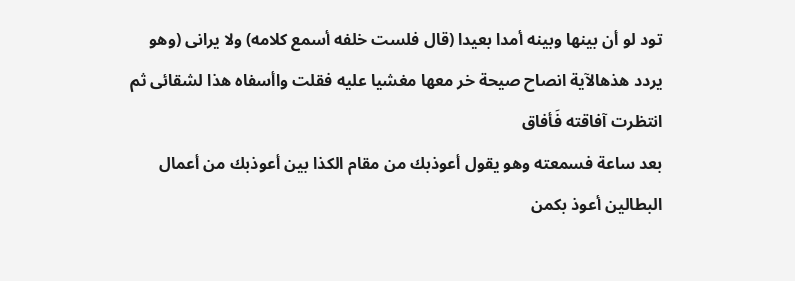تود لو أن بينها وبينه أمدا بعيدا (قال فلست خلفه أسمع كلامه) ولا يرانى (وهو
يردد هذهالآية انصاح صيحة خر معها مغشيا عليه فقلت واأسفاه هذا لشقائى ثم انتظرت آفاقته فَأفاق
بعد ساعة فسمعته وهو يقول أعوذبك من مقام الكذا بين أعوذبك من أعمال البطالين أعوذ بكمن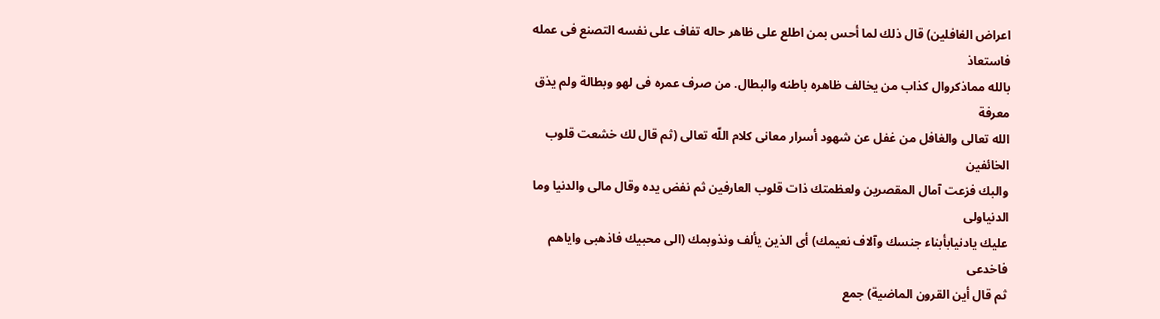اعراض الغافلين) قال ذلك لما أحس بمن اطلع على ظاهر حاله تفاف على نفسه التصنع فى عمله فاستعاذ
بالله مماذكروال كذاب من يخالف ظاهره باطنه والبطال. من صرف عمره فى لهو وبطالة ولم يذق معرفة
الله تعالى والغافل من غفل عن شهود أسرار معانى كلام اللّه تعالى (ثم قال لك خشعت قلوب الخائفين
والبك فزعت آمال المقصرين ولعظمتك ذات قلوب العارفين ثم نفض يده وقال مالى والدنيا وما الدنياولى
عليك يادنيابأبناء جنسك وآلاف نعيمك) أى الذين يألف ونذوبمك (الى محبيك فاذهبى واياهم فاخدعى
ثم قال أين القرون الماضية) جمع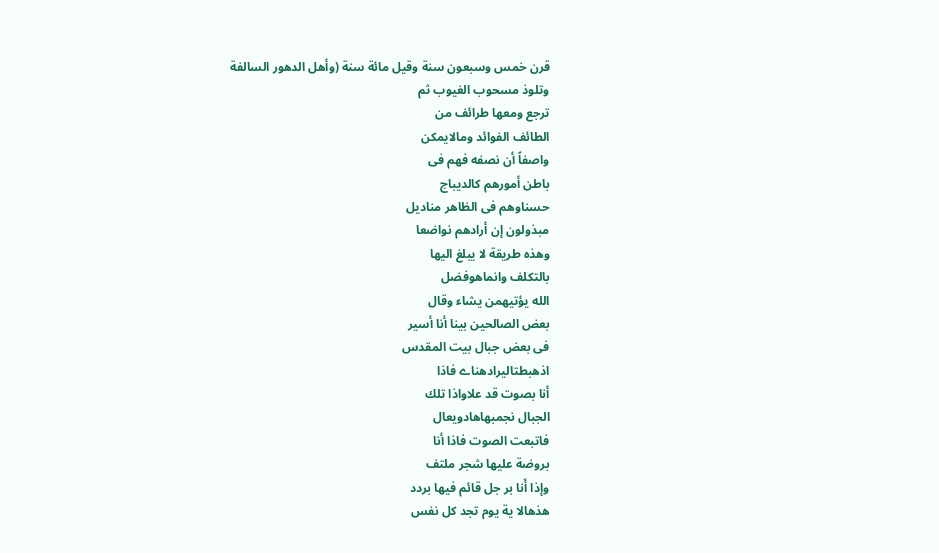قرن خمس وسبعون سنة وقيل مائة سنة (وأهل الدهور السالفة
وتلوذ مسحوب الغيوب ثم
ترجع ومعها طرائف من
الطائف الفوائد ومالايمكن
واصفاً أن نصفه فهم فى
باطن أمورهم كالديباج
حسناوهم فى الظاهر مناديل
مبذولون إن أرادهم نواضعا
وهذه طريقة لا يبلغ اليها
بالتكلف وانماهوفضل
الله يؤتيهمن يشاء وقال
بعض الصالحين بينا أنا أسير
فى بعض جبال بيت المقدس
اذهبطتالیرادهناے فاذا
أنا بصوت قد علاواذا تلك
الجبال نجمبهاهادویعال
فاتبعت الصوت فاذا أنا
بروضة عليها شجر ملتف
وإذا أَنا بر جل قائم فيها بردد
هذهالا ية يوم تجد كل نفس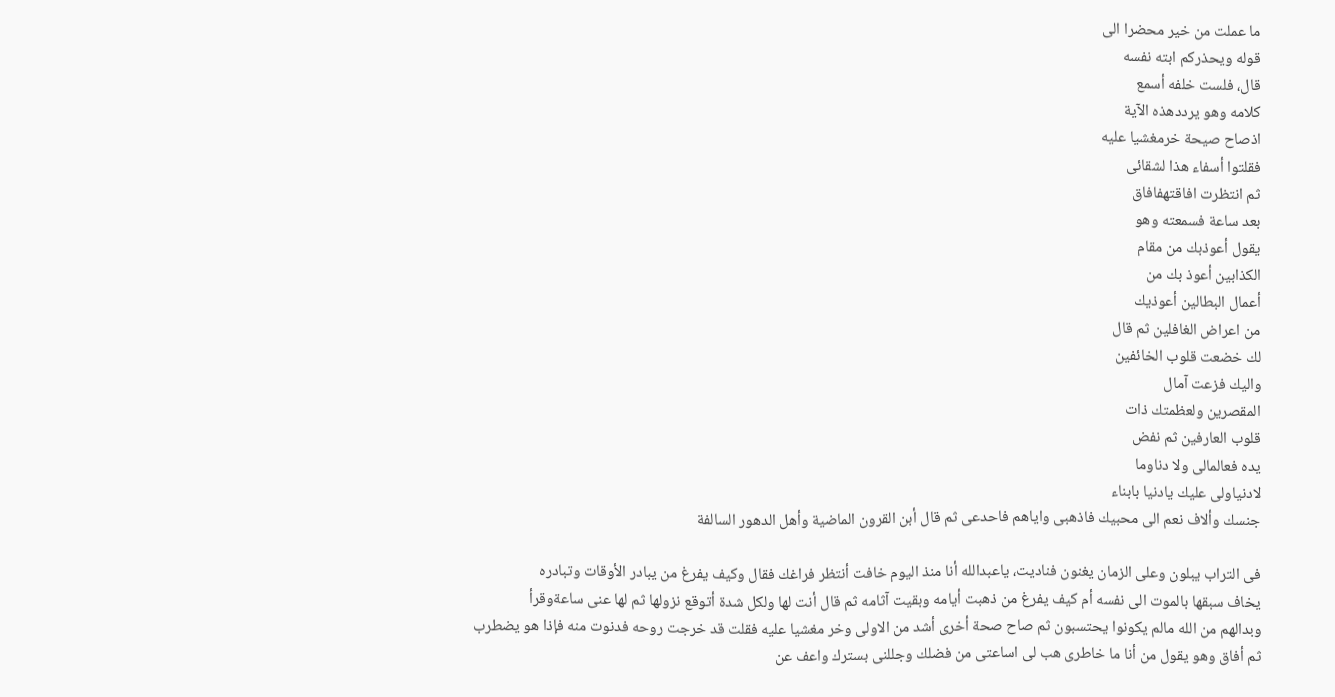ما عملت من خير محضرا الى
قوله ويحذركم ابته نفسه
قال، فلست خلفه أسمع
كلامه وهو يرددهذه الآية
اذصاح صيحة خرمغشيا عليه
فقلتوا أسفاء هذا لشقائى
ثم انتظرت افاقتهفافاق
بعد ساعة فسمعته وهو
يقول أعوذبك من مقام
الكذابين أعوذ بك من
أعمال البطالين أعوذيك
من اعراض الغافلين ثم قال
لك خضعت قلوب الخائفين
واليك فزعت آمال
المقصرين ولعظمتك ذات
قلوب العارفين ثم نفض
يده فعالمالى ولا دناوما
لادنياولى عليك يادنيا بابناء
جنسك وألاف نعم الى محبيك فاذهبى واياهم فاحدعى ثم قال أبن القرون الماضية وأهل الدهور السالفة

فى التراب يبلون وعلى الزمان يغنون فناديت، ياعبدالله أنا منذ اليوم خافت أنتظر فراغك فقال وكيف يفرغ من يبادر الأوقات وتبادره
يخاف سبقها بالموت الى نفسه أم كيف يفرغ من ذهبت أيامه وبقيت آثامه ثم قال أنت لها ولكل شدة أتوقع نزولها ثم لها عنى ساعةوقرأ
وبدالهم من الله مالم يكونوا يحتسبون ثم صاح صحة أخرى أشد من الاولى وخر مغشيا عليه فقلت قد خرجت روحه فدنوت منه فإذا هو يضطرب
ثم أفاق وهو يقول من أنا ما خاطرى هب لى اساعتى من فضلك وجللنى بسترك واعف عن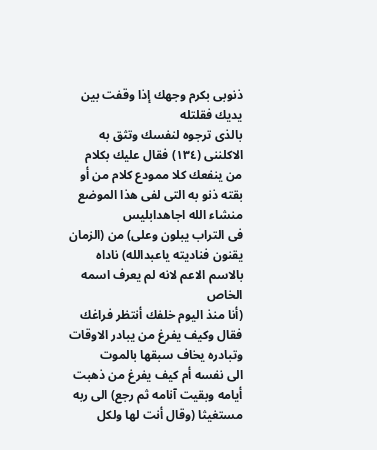ذنوبى بكرم وجهك إذا وقفت بين يديك فقلتله
بالذى ترجوه لنفسك وتثق به الاكلننى (١٣٤) فقال عليك بكلام من ينفعك كلا ممودع كلام من أو بقته ذنو به التى لفى هذا الموضع
منشاء الله اجاهدابليس
فى التراب يبلون وعلى) من (الزمان يقنون فناديته ياعبدالله) ناداه بالاسم الاعم لانه لم يعرف اسمه الخاص
(أنا منذ اليوم خلفك أنتظر فراغك فقال وكيف يفرغ من يبادر الاوقات وتبادره يخاف سبقها بالموت
الى نفسه أم كيف يفرغ من ذهبت أيامه وبقيت آنامه ثم رجع) الى ربه مستغيثا (وقال أنت لها ولكل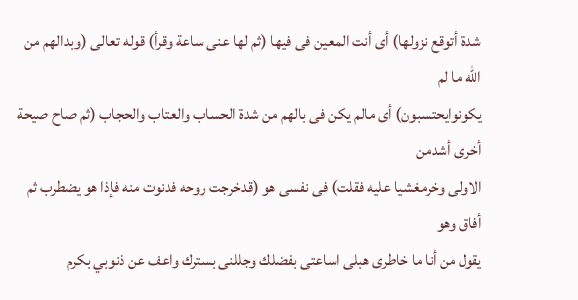شدة أتوقع نزولها) أى أنت المعين فى فيها (ثم لها عنى ساعة وقرأ) قوله تعالى (وبدالهم من الله ما لم
يكونوايحتسبون) أى مالم يكن فى بالهم من شدة الحساب والعتاب والحجاب (ثم صاح صيحة أخرى أشدمن
الاولى وخرمغشيا عليه فقلت) فى نفسى هو (قدخرجت روحه فدنوت منه فإذا هو يضطرب ثم أفاق وهو
يقول من أنا ما خاطرى هبلى اساعتى بفضلك وجللنى بسترك واعف عن ذنوبي بكرم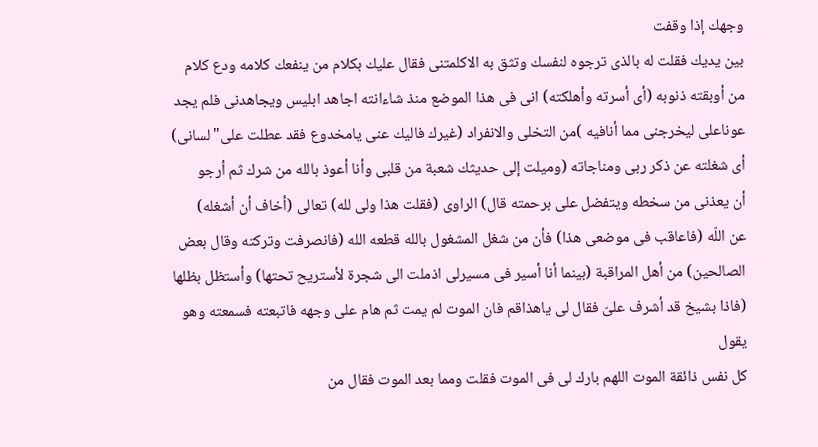وجهك إذا وقفت
بين يديك فقلت له بالذى ترجوه لنفسك وتثق به الاكلمتنى فقال عليك بكلام من ينفعك كلامه ودع كلام
من أوبقته ذنوبه (أى أسرته وأهلكته) انى فى هذا الموضع منذ شاءانته اجاهد ابليس ويجاهدنى فلم يجد
عوناعلى ليخرجنى مما أنافيه )من التخلى والانفراد (غيرك فاليك عنى يامخدوع فقد عطلت على"لسانى)
أى شغلته عن ذكر ربى ومناجاته (وميلت إلى حديثك شعبة من قلبى وأنا أعوذ بالله من شرك ثم أرجو
أن يعذنى من سخطه ويتفضل على برحمته قال) الراوى (فقلت هذا ولى لله) تعالى (أخاف أن أشغله)
عن اللّه (فاعاقب فى موضعى هذا) فأن من شغل المشغول بالله قطعه الله (فانصرفت وتركته وقال بعض
الصالحين) من أهل المراقبة (بينما أنا أسير فى مسيرلى اذملت الى شجرة لأستريح تحتها) وأستظل بظلها
(فاذا بشيخ قد أشرف علىّ فقال لى ياهذاقم فان الموت لم يمت ثم هام على وجهه فاتبعته فسمعته وهو يقول
كل نفس ذائقة الموت اللهم بارك لى فى الموت فقلت ومما بعد الموت فقال من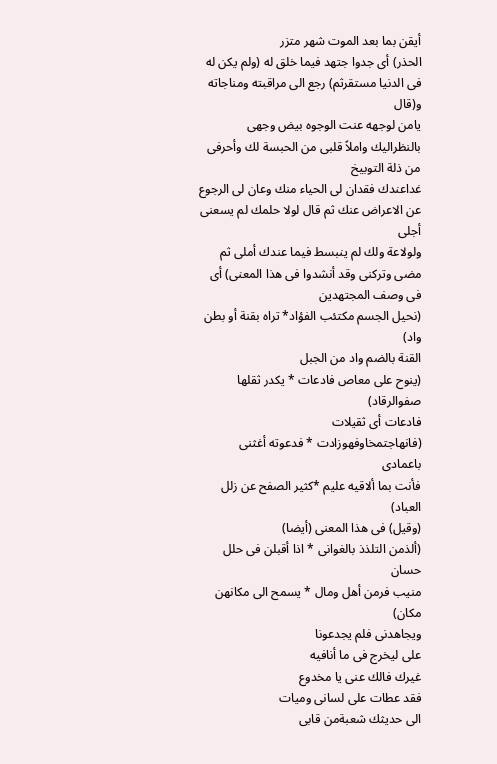أيقن بما بعد الموت شهر متزر
الحذر) أى جدوا جتهد فيما خلق له (ولم يكن له فى الدنيا مستقرثم) رجع الى مراقبته ومناجاته و(قال
يامن لوجهه عنت الوجوه بيض وجهى بالنظراليك واملاً قلبى من الحبسة لك وأحرفى من ذلة التوبيخ
غداعندك فقدان لى الحياء منك وعان لى الرجوع عن الاعراض عنك ثم قال لولا حلمك لم يسعنى أجلى
ولولاعة ولك لم ينبسط فيما عندك أملى ثم مضى وتركنى وقد أنشدوا فى هذا المعنى) أى فى وصف المجتهدين
(نحيل الجسم مكتئب الفؤاد* تراه بقنة أو بطن واد)
القنة بالضم واد من الجبل
(ينوح على معاص فادعات * يكدر ثقلها صفوالرقاد)
فادعات أى ثقيلات
(فانهاجتمخاوفهوزادت * فدعوته أغثنى باعمادى
فأنت بما ألاقيه عليم *كثير الصفح عن زلل العباد)
(وقيل) فى هذا المعنى (أيضا)
(ألذمن التلذذ بالغوانى * اذا أقبلن فى حلل حسان
منيب فرمن أهل ومال * يسمح الى مكانهن مكان)
ويجاهدنى فلم يجدعونا
على ليخرج فى ما أنافيه
غيرك فالك عنى يا مخدوع
فقد عطات على لسانى وميات
الی حديثك شعبةمن قابی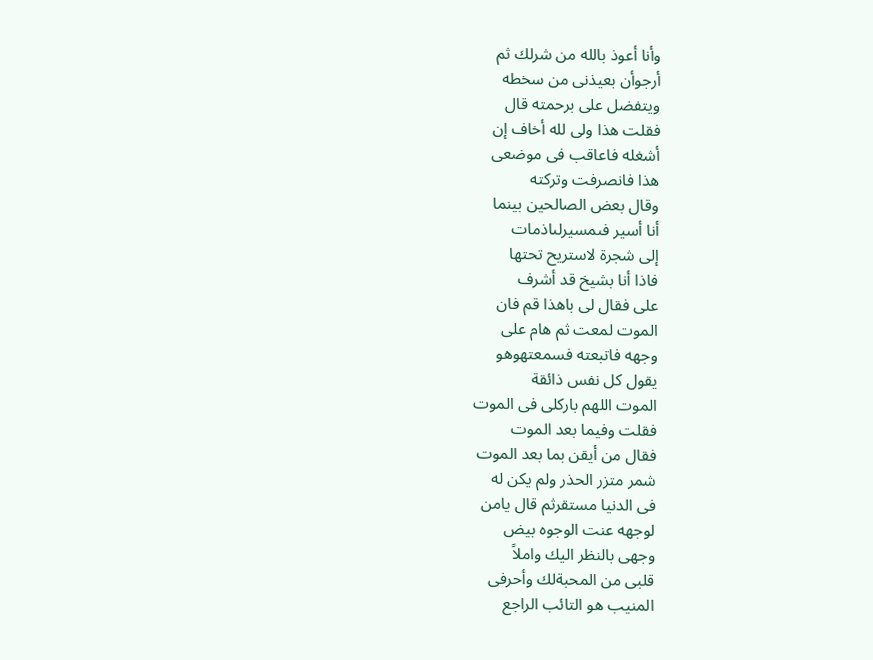وأنا أعوذ بالله من شرلك ثم
أرجوأن بعيذنى من سخطه
ويتفضل على برحمته قال
فقلت هذا ولى لله أخاف إن
أشغله فاعاقب فى موضعى
هذا فانصرفت وتركته
وقال بعض الصالحين بينما
أنا أسير فىمسیرلىاذمات
إلى شجرة لاستريح تحتها
فاذا أنا بشيخ قد أشرف
على فقال لى باهذا قم فان
الموت لمعت ثم هام على
وجهه فاتبعته فسمعتهوهو
يقول كل نفس ذائقة
الموت اللهم باركلى فى الموت
فقلت وفيما بعد الموت
فقال من أيقن بما بعد الموت
شمر متزر الحذر ولم يكن له
فى الدنيا مستقرثم قال يامن
لوجهه عنت الوجوه بيض
وجهى بالنظر اليك واملاً
قلبى من المحبةلك وأحرفى
المنيب هو التائب الراجع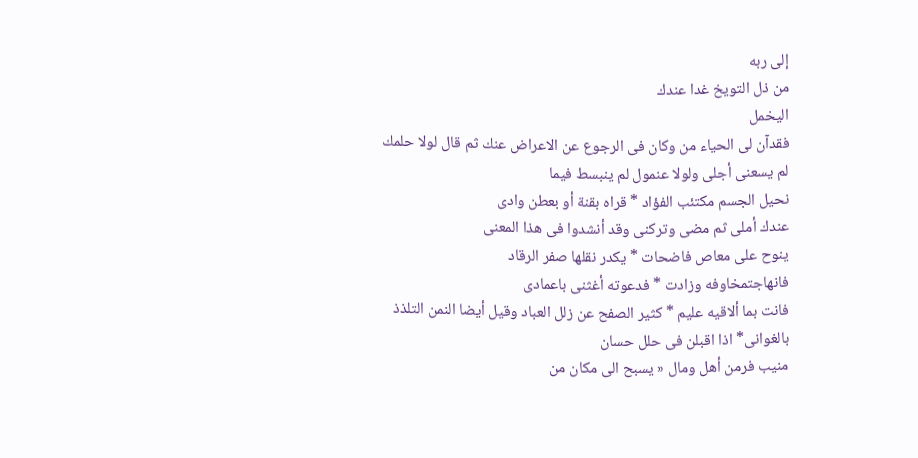إلى ربه
من ذل التويخ غدا عندك
اليخمل
فقدآن لى الحياء من وكان فى الرجوع عن الاعراض عنك ثم قال لولا حلمك لم يسعنى أجلى ولولا عنمول لم ينبسط فيما
نحيل الجسم مكتئب الفؤاد * قراه بقنة أو بعطن وادى
عندك أملى ثم مضى وتركنى وقد أنشدوا فى هذا المعنى
ينوح على معاص فاضحات * يكدر نقلها صفر الرقاد
فانهاجتمخاوفه وزادت * فدعوته أغثنى باعمادى
فانت بما ألاقيه عليم * كثير الصفح عن زلل العباد وقيل أيضا النمن التلذذ بالغوانى* اذا اقبلن فى حلل حسان
منيب فرمن أهل ومال « يسبح الى مكان من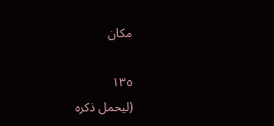مكان

١٣٥
(ليحمل ذكره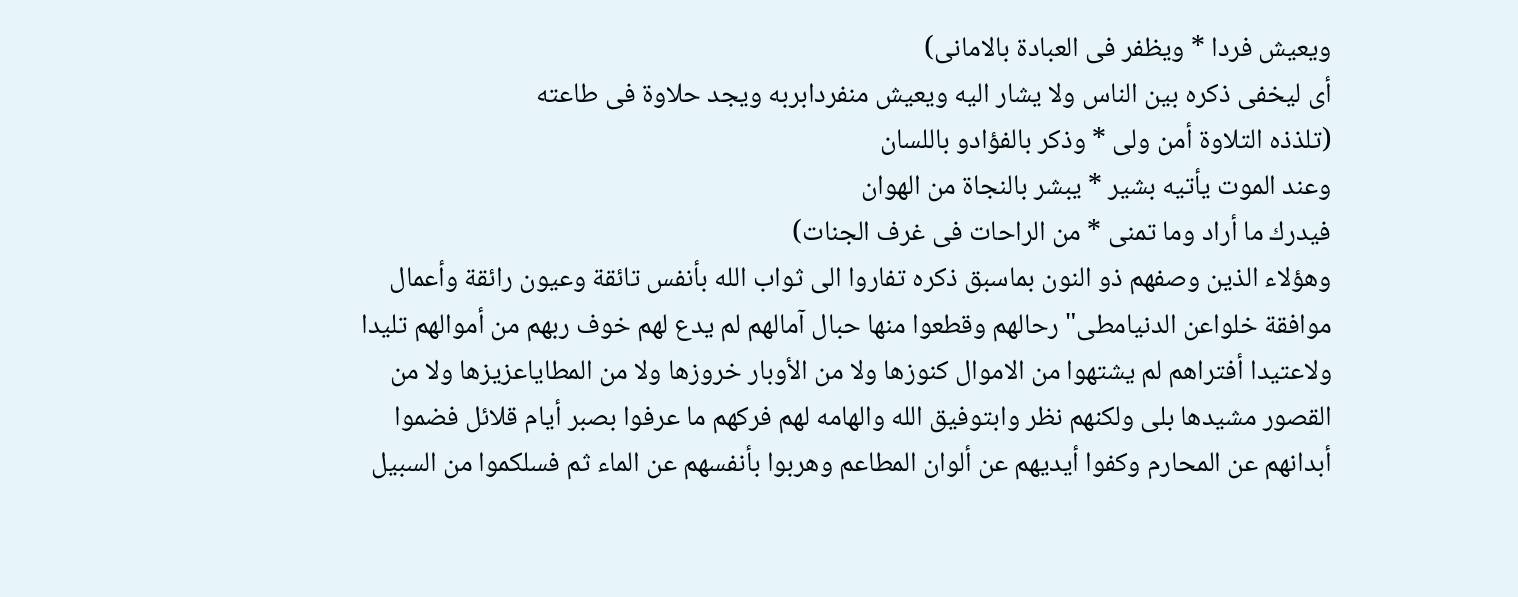ويعيش فردا * ويظفر فى العبادة بالامانى)
أى ليخفى ذكره بين الناس ولا يشار اليه ويعيش منفردابربه ويجد حلاوة فى طاعته
(تلذذه التلاوة أمن ولى * وذكر بالفؤادو باللسان
وعند الموت يأتيه بشير * يبشر بالنجاة من الهوان
فيدرك ما أراد وما تمنى * من الراحات فى غرف الجنات)
وهؤلاء الذين وصفهم ذو النون بماسبق ذكره تفاروا الى ثواب الله بأنفس تائقة وعيون رائقة وأعمال
موافقة خلواعن الدنيامطى" رحالهم وقطعوا منها حبال آمالهم لم يدع لهم خوف ربهم من أموالهم تليدا
ولاعتيدا أفتراهم لم يشتهوا من الاموال كنوزها ولا من الأوبار خروزها ولا من المطاياعزيزها ولا من
القصور مشيدها بلى ولكنهم نظر وابتوفيق الله والهامه لهم فركهم ما عرفوا بصبر أيام قلائل فضموا
أبدانهم عن المحارم وكفوا أيديهم عن ألوان المطاعم وهربوا بأنفسهم عن الماء ثم فسلكموا من السبيل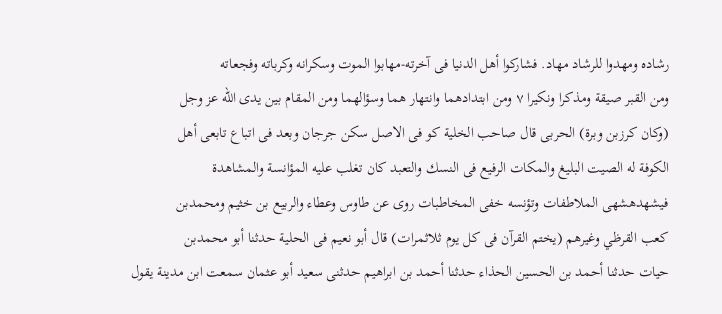رشاده ومهدوا للرشاد مهاد. فشاركوا أهل الدنيا فى آخرته-مهابوا الموت وسكرانه وكرباته وفجعاته
ومن القبر صيقة ومذكرا ونكيرا ٧ ومن ابتدادهما وانتهار هما وسؤالهما ومن المقام بين يدى الله عز وجل
(وكان كرزبن وبرة) الحربى قال صاحب الخلية كو فى الاصل سكن جرجان وبعد فى اتباع تابعى أهل
الكوفة له الصيت البليغ والمكات الرفيع فى النسك والتعبد كان تغلب عليه المؤانسة والمشاهدة
فيشهدهشهى الملاطفات وتؤنسه خفى المخاطبات روى عن طاوس وعطاء والربيع بن خثيم ومحمدبن
كعب القرظي وغيرهم (يختم القرآن فى كل يوم ثلاثمرات) قال أبو نعيم فى الحلية حدثنا أبو محمدبن
حيات حدثنا أحمد بن الحسين الحذاء حدثنا أحمد بن ابراهيم حدثنى سعيد أبو عثمان سمعت ابن مدينة يقول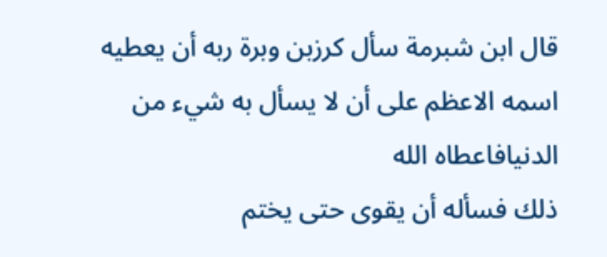قال ابن شبرمة سأل كرزبن وبرة ربه أن يعطيه اسمه الاعظم على أن لا يسأل به شيء من الدنيافاعطاه الله
ذلك فسأله أن يقوى حتى يختم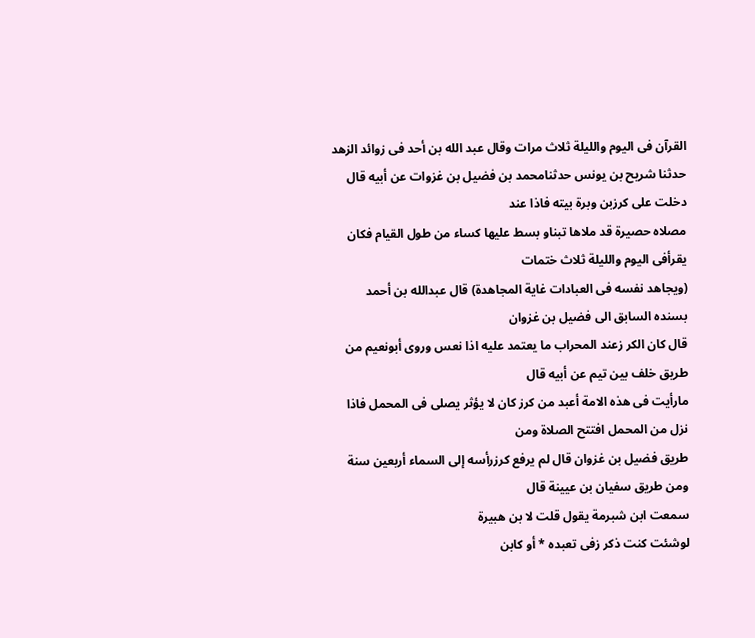القرآن فى اليوم والليلة ثلاث مرات وقال عبد الله بن أحد فى زوائد الزهد
حدثنا شريح بن يونس حدثنامحمد بن فضيل بن غزوات عن أبيه قال دخلت على كرزبن وبرة بيته فاذا عند
مصلاه حصيرة قد ملاها تبناو بسط عليها كساء من طول القيام فكان يقرأفى اليوم والليلة ثلاث ختمات
(ويجاهد نفسه فى العبادات غاية المجاهدة) قال عبدالله بن أحمد بسنده السابق الى فضيل بن غزوان
قال كان الكر زعند المحراب ما يعتمد عليه اذا نعس وروى أبونعيم من طريق خلف بين تيم عن أبيه قال
مارأيت فى هذه الامة أعبد من كرز كان لا يؤثر يصلى فى المحمل فاذا نزل من المحمل افتتح الصلاة ومن
طريق فضيل بن غزوان قال لم يرفع كرزرأسه إلى السماء أربعين سنة ومن طريق سفيان بن عيينة قال
سمعت ابن شبرمة يقول قلت لا بن هبيرة
لوشئت كنت ذكر زفى تعبده * أو كابن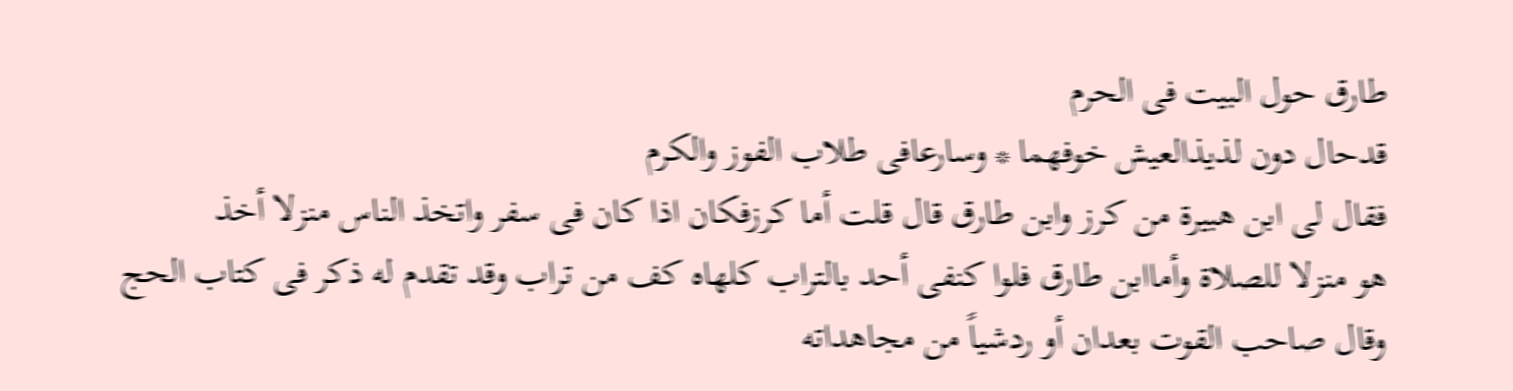طارق حول البيت فى الحرم
قدحال دون لذيذالعيش خوفهما * وسارعافى طلاب الفوز والكرم
فقال لى ابن هبيرة من كرز وابن طارق قال قلت أما كرزفكان اذا كان فى سفر واتخذ الناس منزلا أخذ
هو منزلا للصلاة وأماابن طارق فلوا كنفى أحد بالتراب كلهاه كف من تراب وقد تقدم له ذكر فى كتاب الحج
وقال صاحب القوت بعدان أو ردشياً من مجاهداته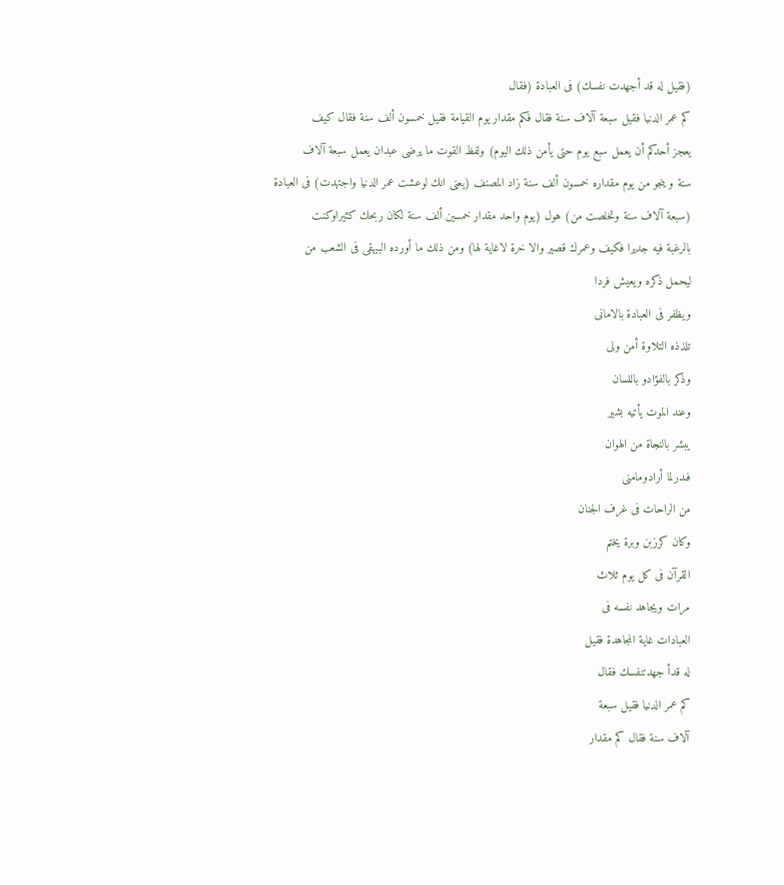(فقيل له قد أجهدت نفسك) فى العبادة (فقال
كم عمر الدنيا فقيل سبعة آلاف سنة فقال فكم مقدار يوم القيامة فقيل خمسون ألف سنة فقال كيف
يعجز أحدكم أن يعمل سبع يوم حتى يأمن ذلك اليوم) ولفظ القوت ما يرضى عبدان يعمل سبعة آلاف
سنة و ينجو من يوم مقداره خمسون ألف سنة زاد المصنف (يعنى انك لوعشت عمر الدنيا واجتهدت) فى العبادة
(سبعة آلاف سنة وتخلصت من) هول (يوم واحد مقدار خمسين ألف سنة لكان ربحك كثيراوكنت
بالرغبة فيه جديرا فكيف وعمرك قصير والا خرة لاغاية لها) ومن ذلك ما أورده البيهقى فى الشعب من
ليحمل ذكره ويعيش فردا
ويظفر فى العبادة بالامانى
تلذذه التلاوة أمن ولى
وذكر بالفؤادو باللسان
وعند الموت يأتيه بشير
يبشر بالنجاة من الهوان
فىدرلما أرادومامنى
من الراحات فى غرف الجنان
وكان كرزبن وبرة يختم
القرآن فى كل يوم ثلاث
مرات ويجاهد نفسه فى
العبادات غاية المجاهدة فقيل
له قدأ جهدتنفسك فقال
كم عمر الدنيا فقيل سبعة
آلاف سنة فقال كم مقدار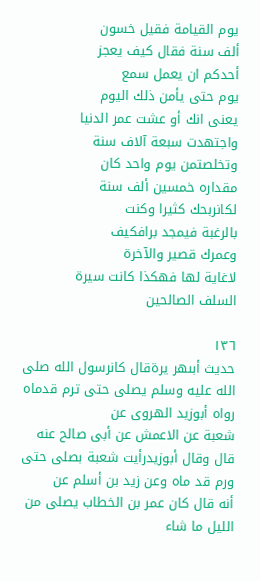يوم القيامة فقيل خسون
ألف سنة فقال كيف يعجز
أحدكم ان يعمل سمع
يوم حتى يأمن ذلك اليوم
يعنى انك أو عشت عمر الدنيا
واجتهدت سبعة آلاف سنة
وتخلصتمن يوم واحد كان
مقداره خمسين ألف سنة
لكانربحك كثيرا وكنت
بالرغبة فيمجد برافكيف
وعمرك قصير والآخرة
لاغاية لها فهكذا كانت سيرة
السلف الصالحين

١٣٦
حديث أبىهر یرةقال كانرسول الله صلى الله عليه وسلم يصلى حتى ترم قدماه رواه أبوزيد الهروى عن
شعبة عن الاعمش عن أبى صالح عنه قال وقال أبوزيدرأيت شعبة بصلى حتى ورم قد ماه وعن زيد بن أسلم عن
أنه قال كان عمر بن الخطاب يصلى من الليل ما شاء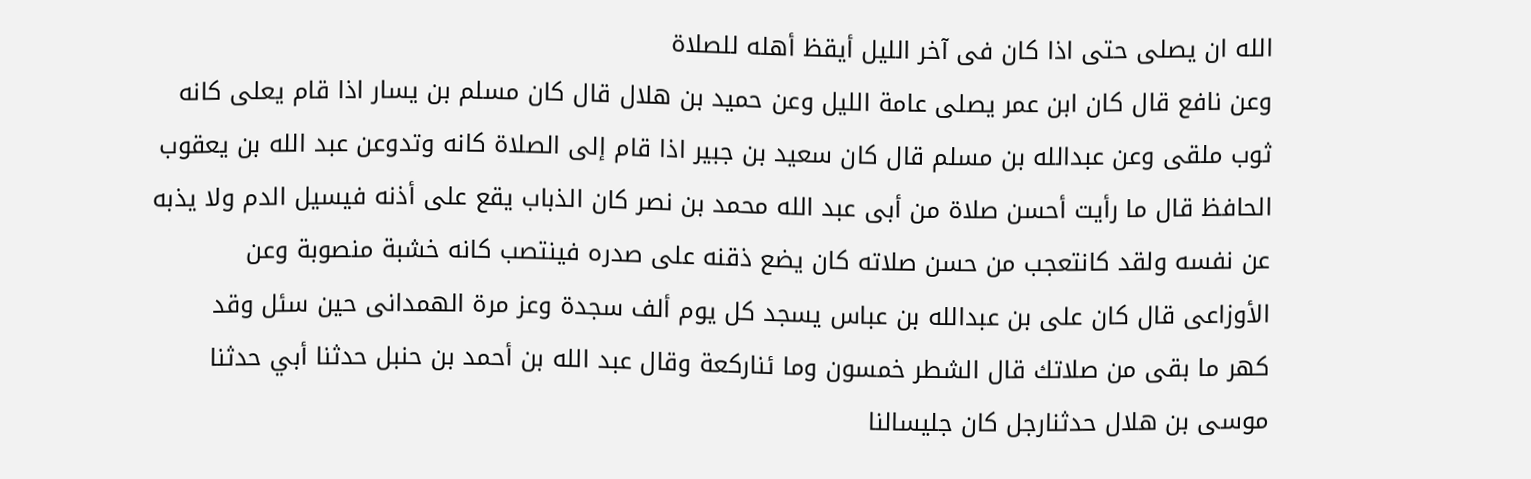الله ان يصلى حتى اذا كان فى آخر الليل أيقظ أهله للصلاة
وعن نافع قال كان ابن عمر يصلى عامة الليل وعن حميد بن هلال قال كان مسلم بن يسار اذا قام يعلى كانه
ثوب ملقى وعن عبدالله بن مسلم قال كان سعيد بن جبير اذا قام إلى الصلاة كانه وتدوعن عبد الله بن يعقوب
الحافظ قال ما رأيت أحسن صلاة من أبى عبد الله محمد بن نصر كان الذباب يقع على أذنه فيسيل الدم ولا يذبه
عن نفسه ولقد كانتعجب من حسن صلاته كان يضع ذقنه على صدره فينتصب كانه خشبة منصوبة وعن
الأوزاعى قال كان على بن عبدالله بن عباس يسجد كل يوم ألف سجدة وعز مرة الهمدانى حين سئل وقد
كهر ما بقى من صلاتك قال الشطر خمسون وما ئناركعة وقال عبد الله بن أحمد بن حنبل حدثنا أبي حدثنا
موسى بن هلال حدثنارجل كان جليسالنا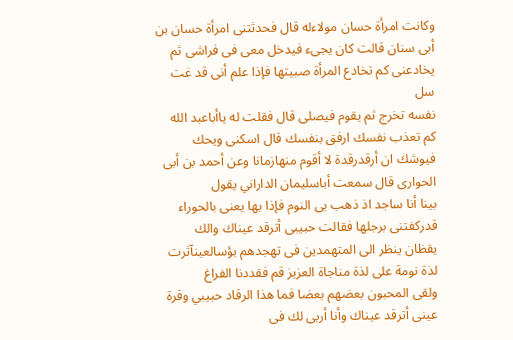وكانت امرأة حسان مولاءله قال فحدثتنى امرأة حسان بن
أبى سنان قالت كان يجىء فيدخل معى فى فراشى ثم يخادعنى كم تخادع المرأة صبيتها فإذا علم أنى قد غت سل
نفسه تخرج ثم يقوم فيصلى قال فقلت له ياأباعبد الله كم تعذب نفسك ارفق بنفسك قال اسكنى ويحك
فيوشك ان أرقدرقدة لا أقوم منهازمانا وعن أحمد بن أبى الحوارى قال سمعت أباسليمان الداراني يقول
بينا أنا ساجد اذ ذهب بى النوم فإذا بها يعنى بالحوراء قدركفتنى برجلها فقالت حبيبى أترقد عيناك والك
يقظان ينظر الى المتهمدين فى تهجدهم بؤسالعينآثرت لذة نومة على لذة مناجاة العزيز قم فقددنا الفراغ
ولقى المحبون بعضهم بعضا فما هذا الرقاد حبيبي وقرة عينى أترقد عيناك وأنا أربى لك فى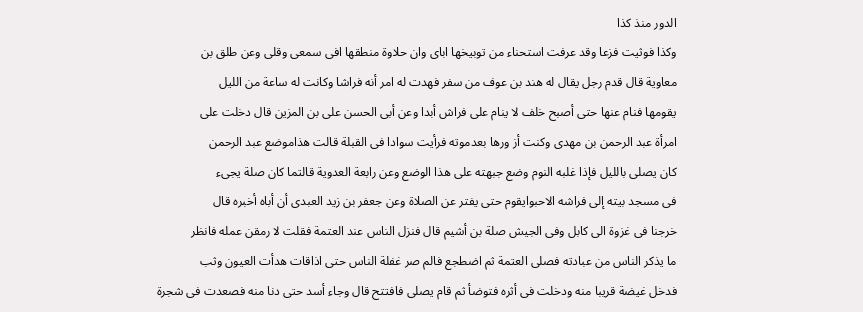الدور منذ كذا
وكذا فوثيت فزعا وقد عرفت استحناء من توبيخها اباى وان حلاوة منطقها افى سمعى وقلى وعن طلق بن
معاوية قال قدم رجل يقال له هند بن عوف من سفر فهدت له امر أنه فراشا وكانت له ساعة من الليل
يقومها فنام عنها حتى أصبح خلف لا ينام على فراش أبدا وعن أبى الحسن على بن المزين قال دخلت على
امرأة عبد الرحمن بن مهدى وكنت أز ورها بعدموته فرأيت سوادا فى القبلة قالت هذاموضع عبد الرحمن
كان يصلى بالليل فإذا غلبه النوم وضع جبهته على هذا الوضع وعن رابعة العدوية قالتما كان صلة يجىء
فى مسجد بيته إلى فراشه الاحبوايقوم حتى يفتر عن الصلاة وعن جعفر بن زيد العبدى أن أباه أخبره قال
خرجنا فى غزوة الى كابل وفى الجيش صلة بن أشيم قال فنزل الناس عند العتمة فقلت لا رمقن عمله فانظر
ما يذكر الناس من عبادته فصلى العتمة ثم اضطجع فالم صر غفلة الناس حتى اذاقات هدأت العيون وثب
فدخل غيضة قريبا منه ودخلت فى أثره فتوضأ ثم قام يصلى فافتتح قال وجاء أسد حتى دنا منه فصعدت فى شجرة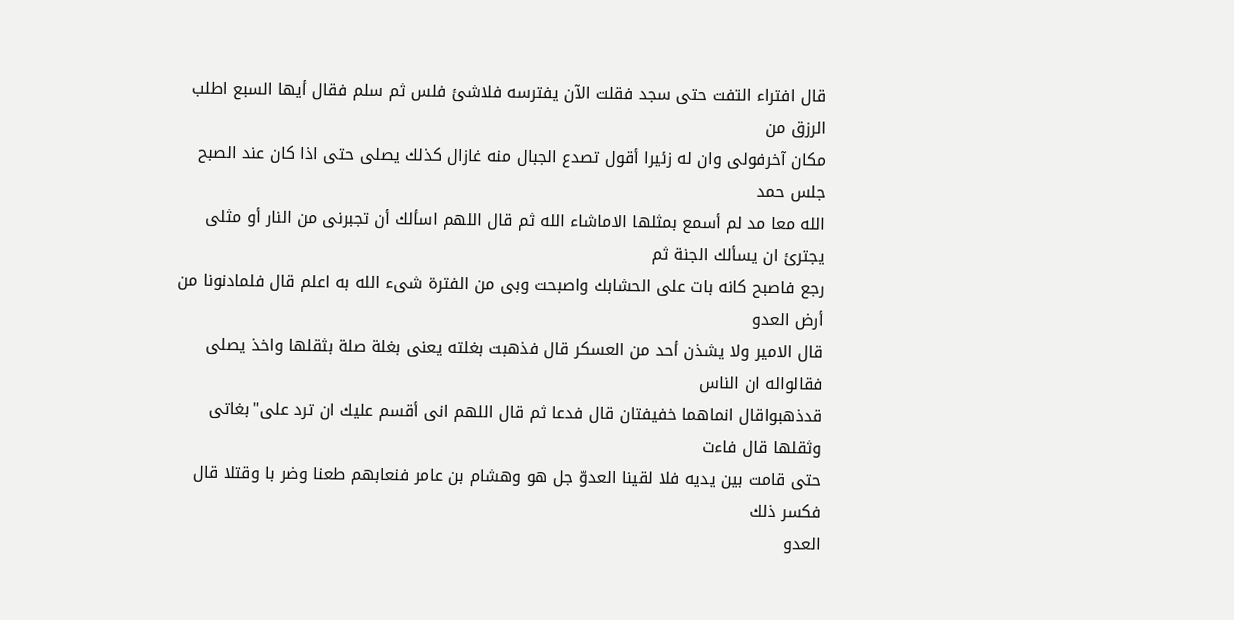قال افتراء التفت حتى سجد فقلت الآن يفترسه فلاشئ فلس ثم سلم فقال أيها السبع اطلب الرزق من
مكان آخرفولى وان له زئيرا أقول تصدع الجبال منه غازال كذلك يصلى حتى اذا كان عند الصبح جلس حمد
الله معا مد لم أسمع بمثلها الاماشاء الله ثم قال اللهم اسألك أن تجبرنى من النار أو مثلى يجترئ ان يسألك الجنة ثم
رجع فاصبح كانه بات على الحشابك واصبحت وبى من الفترة شىء الله به اعلم قال فلمادنونا من أرض العدو
قال الامير ولا يشذن أحد من العسكر قال فذهبت بغلته يعنى بغلة صلة بثقلها واخذ يصلى فقالواله ان الناس
قدذهبواقال انماهما خفيفتان قال فدعا ثم قال اللهم انى أقسم عليك ان ترد على"بغاتى وثقلها قال فاءت
حتى قامت بين يديه فلا لقينا العدوّ جل هو وهشام بن عامر فنعابهم طعنا وضر با وقتلا قال فكسر ذلك
العدو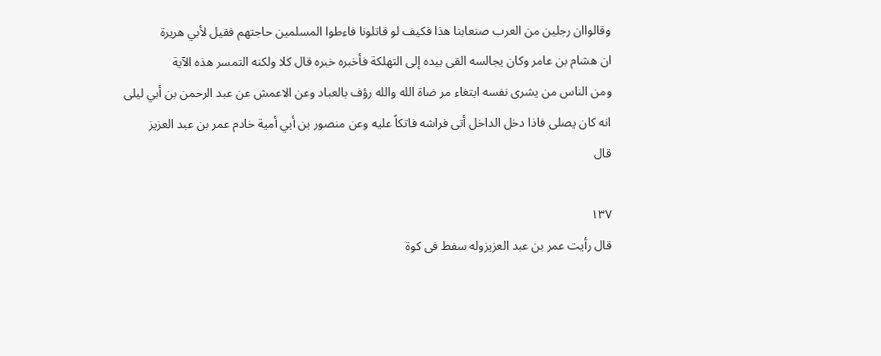وقالواان رجلين من العرب صنعابنا هذا فكيف لو قاتلونا فاءطوا المسلمين حاجتهم فقيل لأبي هريرة
ان هشام بن عامر وكان يجالسه القى بيده إلى التهلكة فأخبره خبره قال كلا ولكنه التمسر هذه الآية
ومن الناس من يشرى نفسه ابتغاء مر ضاة الله والله رؤف بالعباد وعن الاعمش عن عبد الرحمن بن أبي ليلى
انه كان يصلى فاذا دخل الداخل أتى فراشه فاتكاً عليه وعن منصور بن أبي أمية خادم عمر بن عبد العزيز
قال

١٣٧
قال رأيت عمر بن عبد العزيزوله سفط فى كوة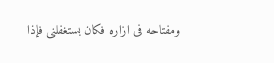ومفتاحه فى ازاره فكان بستغفلنى فإذا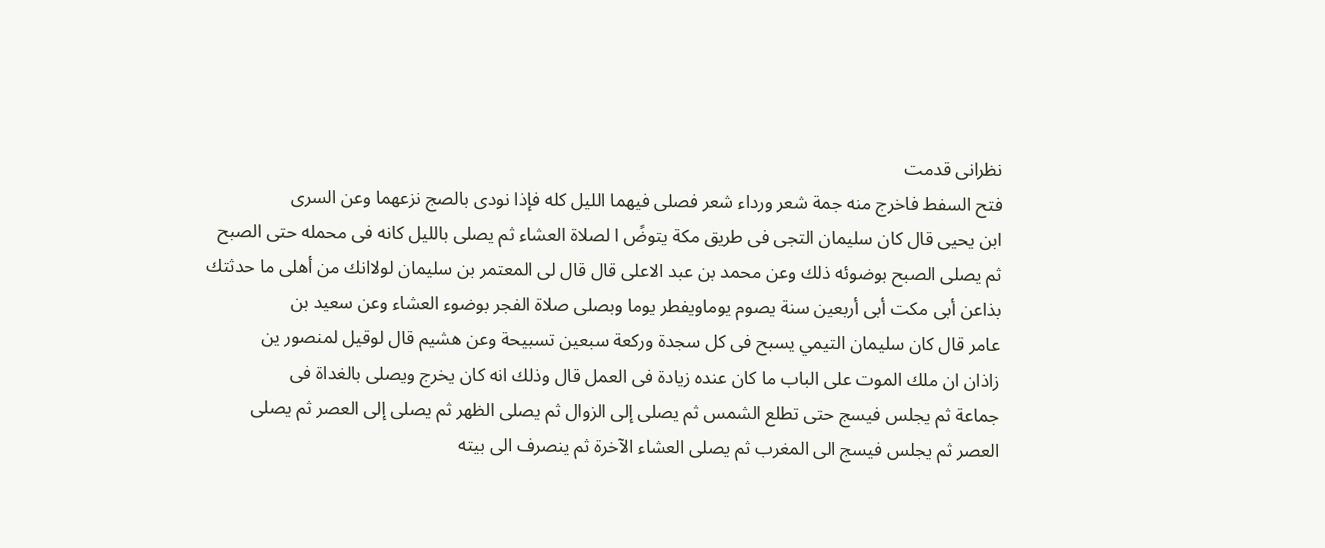نظرانى قدمت
فتح السفط فاخرج منه جمة شعر ورداء شعر فصلى فيهما الليل كله فإذا نودى بالصج نزعهما وعن السرى
ابن يحيى قال كان سليمان التجى فى طريق مكة يتوضً ا لصلاة العشاء ثم يصلى بالليل كانه فى محمله حتى الصبح
ثم يصلى الصبح بوضوئه ذلك وعن محمد بن عبد الاعلى قال قال لى المعتمر بن سليمان لولاانك من أهلى ما حدثتك
بذاعن أبى مكت أبى أربعين سنة يصوم يوماويفطر يوما وبصلى صلاة الفجر بوضوء العشاء وعن سعيد بن
عامر قال كان سليمان التيمي يسبح فى كل سجدة وركعة سبعين تسبيحة وعن هشيم قال لوقيل لمنصور ين
زاذان ان ملك الموت على الباب ما كان عنده زيادة فى العمل قال وذلك انه كان يخرج ويصلى بالغداة فى
جماعة ثم يجلس فيسج حتى تطلع الشمس ثم يصلى إلى الزوال ثم يصلى الظهر ثم يصلى إلى العصر ثم يصلى
العصر ثم يجلس فيسج الى المغرب ثم يصلى العشاء الآخرة ثم ينصرف الى بيته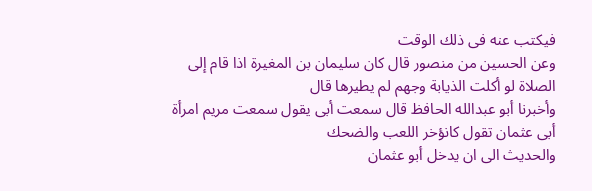فيكتب عنه فى ذلك الوقت
وعن الحسين من منصور قال كان سليمان بن المغيرة اذا قام إلى الصلاة لو أكلت الذيابة وجهم لم يطيرها قال
وأخبرنا أبو عبدالله الحافظ قال سمعت أبى يقول سمعت مريم امرأة أبى عثمان تقول كانؤخر اللعب والضحك
والحديث الى ان يدخل أبو عثمان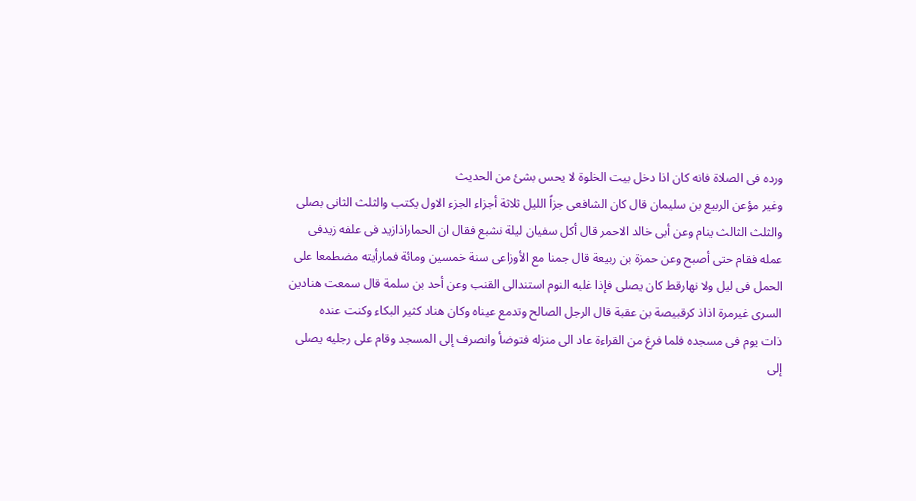ورده فى الصلاة فانه كان اذا دخل بيت الخلوة لا يحس بشئ من الحديث
وغير مؤعن الربيع بن سليمان قال كان الشافعى جزاً الليل ثلاثة أجزاء الجزء الاول يكتب والثلث الثانى بصلى
والثلث الثالث ينام وعن أبى خالد الاحمر قال أكل سفيان ليلة نشبع فقال ان الحماراذازيد فى علفه زيدفى
عمله فقام حتى أصبح وعن حمزة بن ربيعة قال جمنا مع الأوزاعى سنة خمسين ومائة فمارأيته مضطمعا على
الحمل فى ليل ولا نهارقط كان يصلى فإذا غلبه النوم استندالى القنب وعن أحد بن سلمة قال سمعت هنادين
السرى غيرمرة اذاذ كرقبيصة بن عقبة قال الرجل الصالح وتدمع عيناه وكان هناد كثير البكاء وكنت عنده
ذات يوم فى مسجده فلما فرغ من القراءة عاد الى منزله فتوضأ وانصرف إلى المسجد وقام على رجليه يصلى
إلى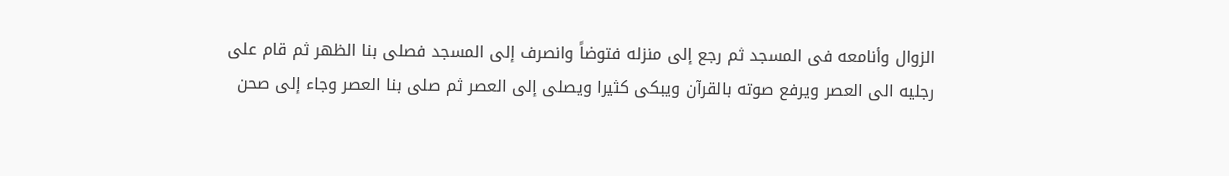الزوال وأنامعه فى المسجد ثم رجع إلى منزله فتوضاً وانصرف إلى المسجد فصلى بنا الظهر ثم قام على
رجليه الى العصر ويرفع صوته بالقرآن ويبكى كثيرا ويصلى إلى العصر ثم صلى بنا العصر وجاء إلى صحن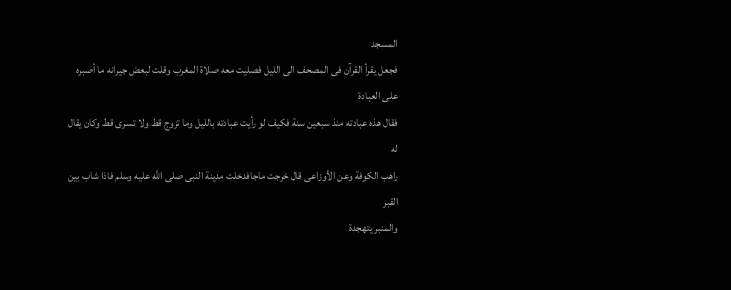المسجد
فجعل يقرأ القرآن فى المصحف الى الليل فصليت معه صلاة المغرب وقلت لبعض جيرانه ما أصبره على العبادة
فقال هذه عبادته منذ سبعين سنة فكيف لو رأيت عبادته بالليل وما تزوج قط ولا تسرى قط وكان يقال له
راهب الكوفة وعن الأوزاعى قال خرجت ماجافدخلت مدينة النبى صلى الله عليه وسلم فاذا شاب بين القبر
والمنبر يتهجدة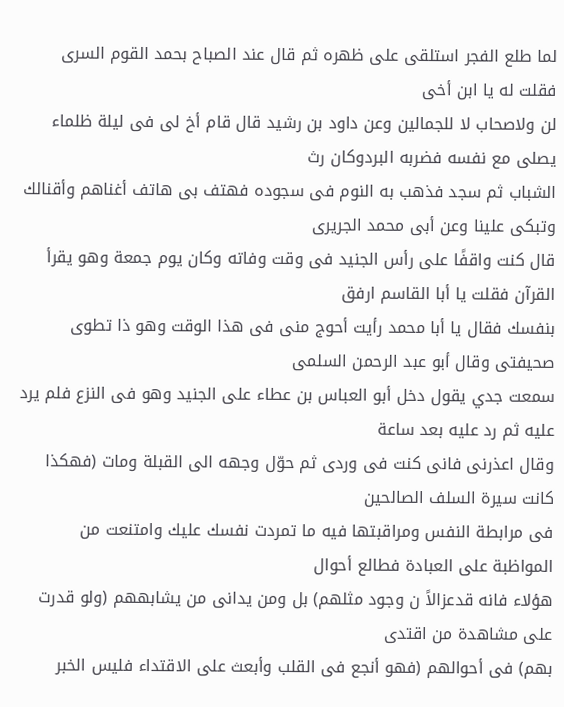لما طلع الفجر استلقى على ظهره ثم قال عند الصباح بحمد القوم السرى فقلت له يا ابن أخى
لن ولاصحاب لا للجمالين وعن داود بن رشيد قال قام أخ لى فى ليلة ظلماء يصلى مع نفسه فضربه البردوكان رث
الشباب ثم سجد فذهب به النوم فى سجوده فهتف بى هاتف أغناهم وأقنالك وتبكى علينا وعن أبى محمد الجريرى
قال كنت واقفًا على رأس الجنيد فى وقت وفاته وكان يوم جمعة وهو يقرأ القرآن فقلت يا أبا القاسم ارفق
بنفسك فقال يا أبا محمد رأيت أحوج منى فى هذا الوقت وهو ذا تطوى صحيفتى وقال أبو عبد الرحمن السلمى
سمعت جدي يقول دخل أبو العباس بن عطاء على الجنيد وهو فى النزع فلم يرد عليه ثم رد عليه بعد ساعة
وقال اعذرنى فانى كنت فى وردى ثم حوّل وجهه الى القبلة ومات (فهكذا كانت سيرة السلف الصالحين
فى مرابطة النفس ومراقبتها فيه ما تمردت نفسك عليك وامتنعت من المواظبة على العبادة فطالع أحوال
هؤلاء فانه قدعزالاً ن وجود مثلهم) بل ومن يدانى من يشابههم (ولو قدرت على مشاهدة من اقتدى
بهم) فى أحوالهم (فهو أنجع فى القلب وأبعث على الاقتداء فليس الخبر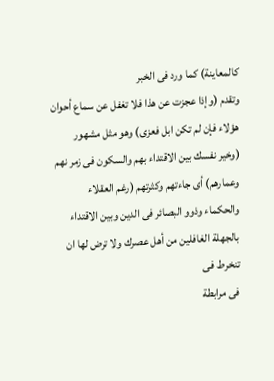كالمعاينة) كما ورد فى الخبر
وتقدم (وإذا عجزت عن هذا فلا تغفل عن سماع أحوان هؤلاء فإن لم تكن ابل فعزى) وهو مثل مشهور
(وخير نفسك بين الاقتداء بهم والسكون فى زمر نهم وعمارهم) أى جاءتهم وكثرتهم (رغم العقلاء
والحكماء وذوو البصائر فى الدين وبين الاقتداء بالجهلة الغافلين من أهل عصرك ولا ترض لها ان تنخرط فى
فى مرابطة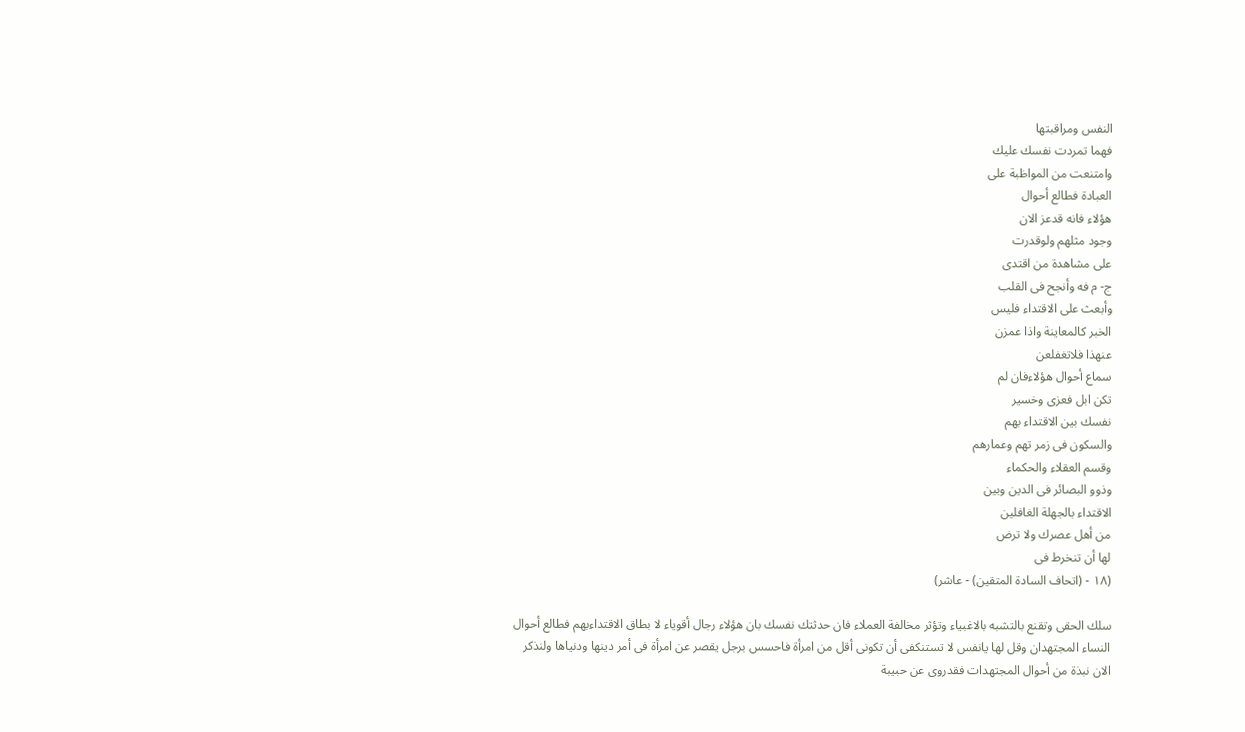النفس ومراقبتها
فهما تمردت نفسك عليك
وامتنعت من المواظبة على
العبادة فطالع أحوال
هؤلاء فانه قدعز الان
وجود مثلهم ولوقدرت
على مشاهدة من اقتدى
ج- م فه وأنجح فى القلب
وأبعث على الاقتداء فليس
الخبر كالمعاينة واذا عمزن
عنهذا فلاتغفلعن
سماع أحوال هؤلاءفان لم
تكن ابل فعزى وخسير
نفسك بين الاقتداء بهم
والسكون فى زمر تهم وعمارهم
وقسم العقلاء والحكماء
وذوو البصائر فى الدين وبين
الاقتداء بالجهلة الغافلين
من أهل عصرك ولا ترض
لها أن تنخرط فى
(١٨ - (اتحاف السادة المتقين) - عاشر)

سلك الحقى وتقنع بالتشبه بالاغبياء وتؤثر مخالفة العملاء فان حدثتك نفسك بان هؤلاء رجال أقوياء لا بطاق الاقتداءبهم فطالع أحوال
النساء المجتهدان وقل لها يانفس لا تستنكفى أن تكونى أقل من امرأة فاحسس برجل يقصر عن امرأة فى أمر دينها ودنياها ولنذكر
الان نبذة من أحوال المجتهدات فقدروى عن حبيبة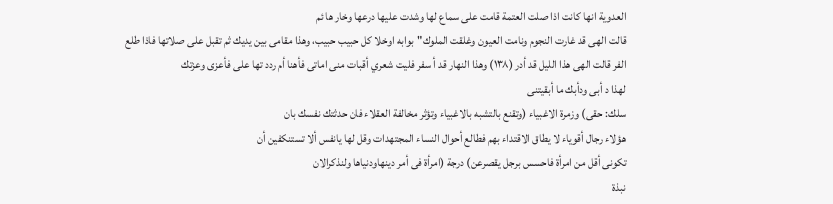العدوية انها كانت اذا صلت العتمة قامت على سماع لها وشدت عليها درعها وخار ها ئم
قالت الهى قد غارت النجوم ونامت العيون وغلقت الملوك"بوابه اوخلا كل حبيب حبيب، وهذا مقامى بين يديك ثم تقبل على صلاتها فاذا طلع
الفر قالت الهى هذا الليل قد أدر (١٣٨) وهذا النهار قد أ سفر فليت شعري أقبات منى اماتى فأهنا أم ردد تها على فأعزى وعزتك
لهذا د أبى ودأبك ما أبقيتنى
سلك: حقى) وزمرة الاغبياء (وتقنع بالتشبه بالاغبياء وتؤثر مخالفة العقلاء فان حدثتك نفسك بان
هؤلاء رجال أقوياء لا يطاق الاقتداء بهم فطالع أحوال النساء المجتهدات وقل لها يانفس ألا تستنكفين أن
تكونى أقل من امرأة فاحسس برجل يقصرعن) درجة (امرأة فى أمر دينهاودنياها ولنذكرالان
نبذة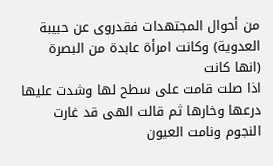من أحوال المجتهدات فقدروى عن حبيبة العدوية) وكانت امرأة عابدة من البصرة (انها كانت
اذا صلت قامت على سطح لها وشدت عليها درعها وخارها ثم قالت الهى قد غارت النجوم ونامت العيون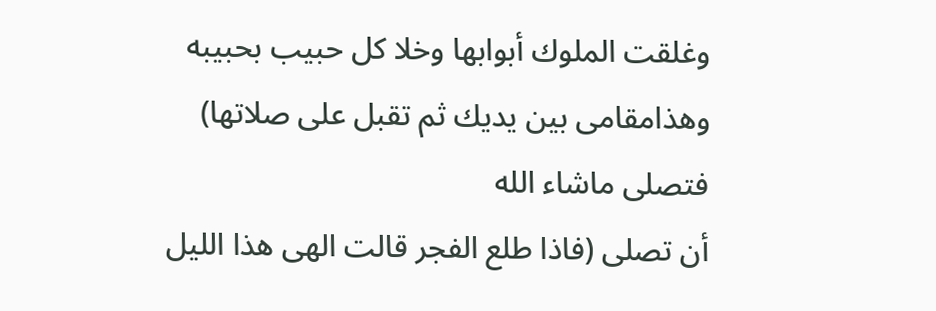وغلقت الملوك أبوابها وخلا كل حبيب بحبيبه وهذامقامى بين يديك ثم تقبل على صلاتها) فتصلى ماشاء الله
أن تصلى (فاذا طلع الفجر قالت الهى هذا الليل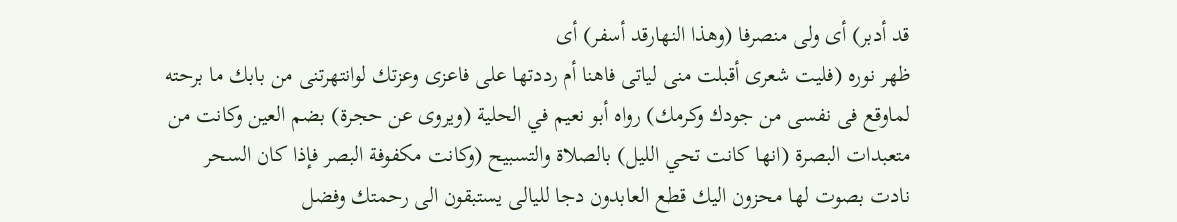قد أدبر) أى ولى منصرفا (وهذا النهارقد أسفر) أى
ظهر نوره (فليت شعرى أقبلت منى لياتى فاهنا أم رددتها على فاعزى وعزتك لوانتهرتنى من بابك ما برحته
لماوقع فى نفسى من جودك وكرمك) رواه أبو نعيم في الحلية (ويروى عن حجرة) بضم العين وكانت من
متعبدات البصرة (انها كانت تحي الليل) بالصلاة والتسبيح (وكانت مكفوفة البصر فإذا كان السحر
نادت بصوت لها محزون اليك قطع العابدون دجا لليالى يستبقون الى رحمتك وفضل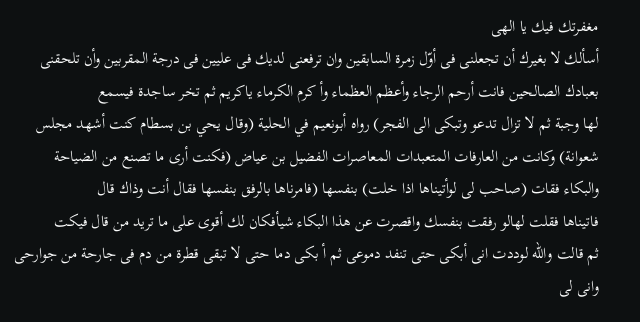مغفرتك فيك يا الهى
أسألك لا بغيرك أن تجعلنى فى أوّل زمرة السابقين وان ترفعنى لديك فى عليين فى درجة المقربين وأن تلحقنى
بعبادك الصالحين فانت أرحم الرجاء وأعظم العظماء وأ كرم الكرماء ياكريم ثم تخر ساجدة فيسمع
لها وجبة ثم لا تزال تدعو وتبكى الى الفجر) رواه أبونعيم في الحلية (وقال يحي بن بسطام كنت أشهد مجلس
شعوانة) وكانت من العارفات المتعبدات المعاصرات الفضيل بن عياض (فكنت أرى ما تصنع من الضياحة
والبكاء فقات (صاحب لى لوأتيناها اذا خلت) بنفسها (فامرناها بالرفق بنفسها فقال أنت وذاك قال
فاتيناها فقلت لهالو رفقت بنفسك واقصرت عن هذا البكاء شيأفكان لك أقوى على ما تريد من قال فيكت
ثم قالت والله لوددت انى أبكى حتى تنفد دموعى ثم أ بكى دما حتى لا تبقى قطرة من دم فى جارحة من جوارحى
وانى لى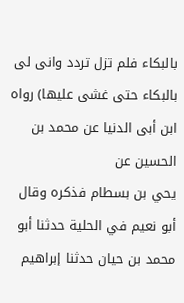بالبكاء فلم تزل تردد وانى لى بالبكاء حتى غشى عليها) رواه ابن أبى الدنيا عن محمد بن الحسين عن
يحي بن بسطام فذكره وقال أبو نعيم في الحلية حدثنا أبو محمد بن حيان حدثنا إبراهيم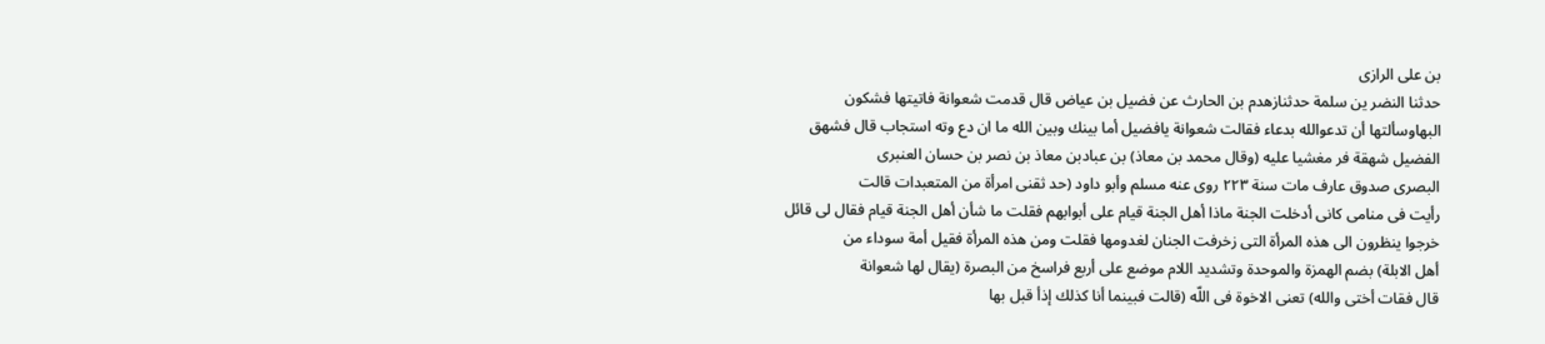بن على الرازى
حدثنا النضر ين سلمة حدثنازهدم بن الحارث عن فضيل بن عياض قال قدمت شعوانة فاتيتها فشكون
البهاوسألتها أن تدعوالله بدعاء فقالت شعوانة يافضيل أما بينك وبين الله ما ان دع وته استجاب قال فشهق
الفضيل شهقة فر مغشيا عليه (وقال محمد بن معاذ) بن عبادبن معاذ بن نصر بن حسان العنبرى
البصرى صدوق عارف مات سنة ٢٢٣ روى عنه مسلم وأبو داود (حد ثقنى امرأة من المتعبدات قالت
رأيت فى منامى كانى أدخلت الجنة ماذا أهل الجنة قيام على أبوابهم فقلت ما شأن أهل الجنة قيام فقال لى قائل
خرجوا ينظرون الى هذه المرأة التى زخرفت الجنان لغدومها فقلت ومن هذه المرأة فقيل أمة سوداء من
أهل الابلة) بضم الهمزة والموحدة وتشديد اللام موضع على أربع فراسخ من البصرة (يقال لها شعوانة
قال فقات أختى والله) تعنى الاخوة فى اللّه (قالت فبينما أنا كذلك إذأ قبل بها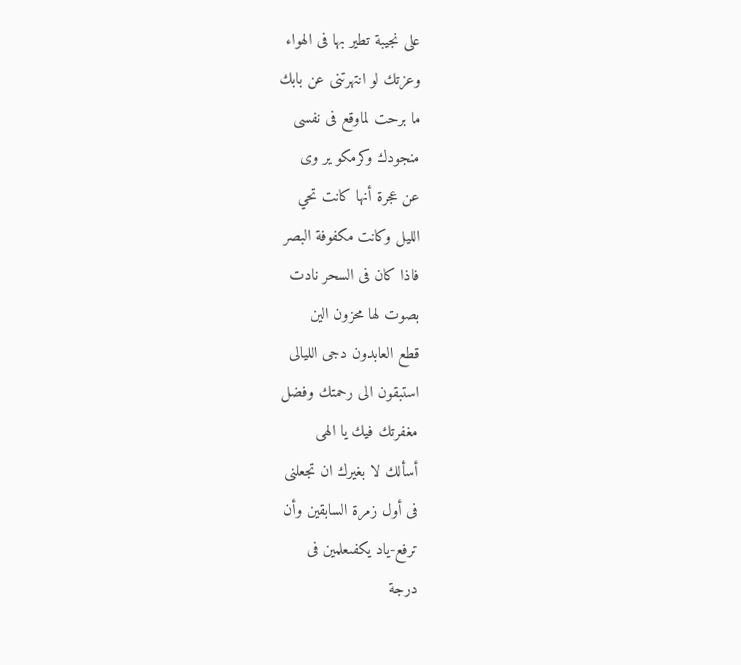على نجيبة تطير بها فى الهواء
وعزتك لو انتهرتنى عن بابك
ما برحت لماوقع فى نفسى
منجودك وکرمكو یر وی
عن عجرة أنها كانت تحي
الليل وكانت مكفوفة البصر
فاذا كان فى السحر نادت
بصوت لها محزون الين
قطع العابدون دجى الليالى
استبقون الى رحمتك وفضل
مغفرتك فيك يا الهى
أسألك لا بغيرك ان تجعلنى
فى أول زمرة السابقين وأن
ترفع-یاد یكفىعلمین فی
درجة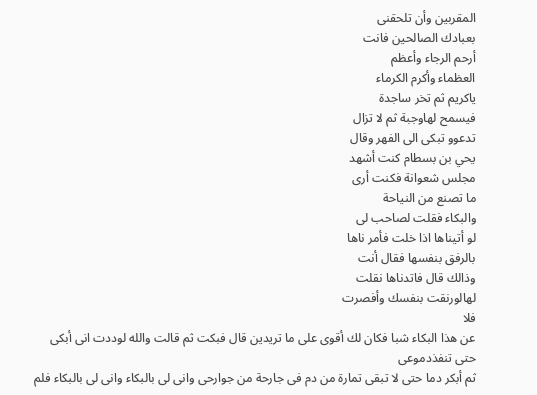المقربين وأن تلحقنى
بعبادك الصالحين فانت
أرحم الرجاء وأعظم
العظماء وأكرم الكرماء
ياكريم ثم تخر ساجدة
فيسمح لهاوجبة ثم لا تزال
تدعوو تبكى الى الفهر وقال
يحي بن بسطام كنت أشهد
مجلس شعوانة فكنت أرى
ما تصنع من النياحة
والبكاء فقلت لصاحب لى
لو أتيناها اذا خلت فأمر ناها
بالرفق بنفسها فقال أنت
وذالك قال فاتدناها نقلت
لهالورنقت بنفسك وأفصرت
فلا
عن هذا البكاء شبا فكان لك أقوى على ما تريدين قال فبكت ثم قالت والله لوددت انى أبكى حتى تنفذدموعى
ثم أبكر دما حتى لا تبقى تمارة من دم فى جارحة من جوارحى وانى لى بالبكاء وانى لى بالبكاء فلم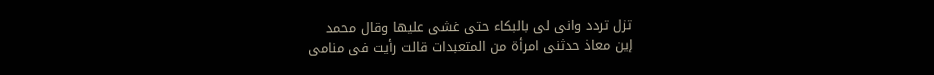تزل تردد وانى لى بالبكاء حتى غشى عليها وقال محمد
إين معاذ حدثنى امرأة من المتعبدات قالت رأيت فى منامى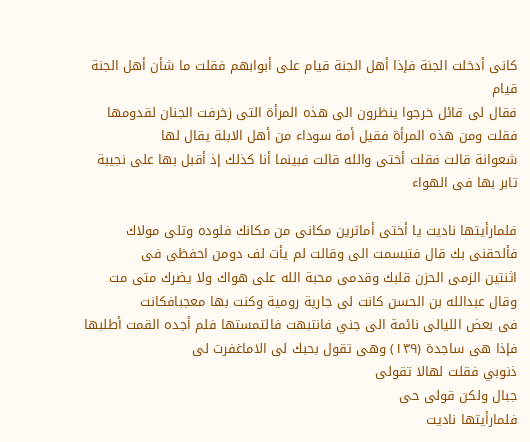كانى أدخلت الجنة فإذا أهل الجنة قيام على أبوابهم فقلت ما شأن أهل الجنة قيام
فقال لى قائل خرجوا ينظرون الى هذه المرأة التى زخرفت الجنان لقدومها فقلت ومن هذه المرأة فقيل أمة سوداء من أهل الابلة يقال لها
شعوانة قالت فقلت أختى والله قالت فبينما أنا كذلك إذ أقبل بها على نجيبة تابر بها فى الهواء

فلمارأيتها ناديت يا أختى أماترين مكانى من مكانك فلوده وتلى مولاك فألحقنى بك قال فتبسمت الى وقالت لم يأت لف دومن احفظى فى
اثنتين الزمى الحزن قلبك وقدمى محبة الله على هواك ولا يضرك متى مت وقال عبدالله بن الحسن كانت لى جارية رومية وكنت بها معجبافكانت
فى بعض الليالى نائمة الى جني فانتبهت فالتمستها فلم أجده القمت أطلبها فإذا هى ساجدة (١٣٩) وهى تقول بحبك لى الاماغفرت لى
ذنوبي فقلت لهالا تقولى
جبال ولكن قولى حى
فلمارأيتها ناديت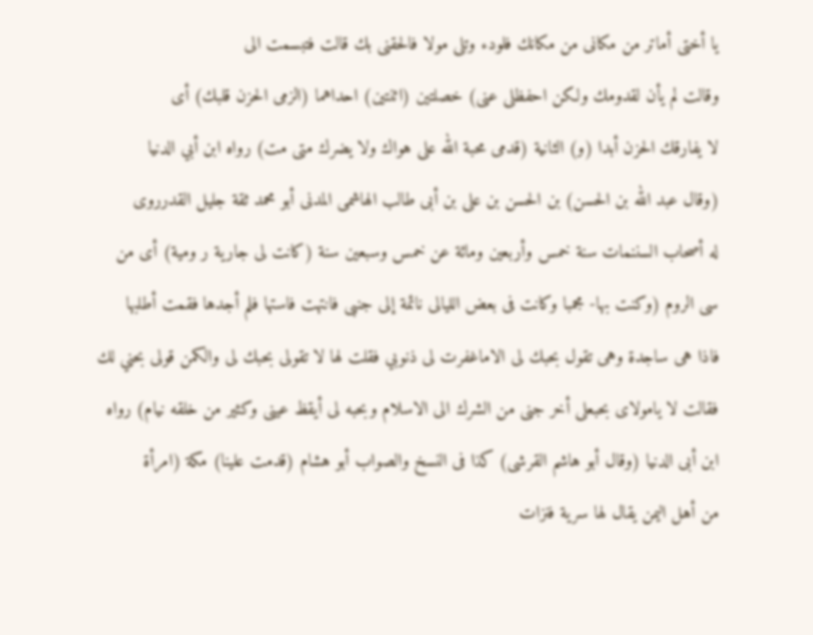يا أختى أماتر من مكانى من مكانك فلودء وتلى مولا فالحقنى بك قالت فتبسمت الى
وقالت لم يأن لقدومك ولكن احفظلى عنى) خصلتين (اثنتين) احداهما (الزمى الحزن قلبك) أى
لا يفارقك الحزن أبدا (و) الثانية (قدمى محبة الله على هواك ولا يضرك متى مت) رواه ابن أبي الدنيا
(وقال عبد الله بن الحسن) بن الحسن بن على بن أبى طالب الهاشمى المدنى أبو محمد ثقة جليل القدرروى
له أصحاب السننمات سنة خمس وأربعين ومائة عن خمس وسبعين سنة (كانت لى جارية ر ومية) أى من
سى الروم (وكنت بها- مجمبا وكانت فى بعض الليالى نائمة إلى جنبى فانتهت فاستها فلم أجدها فقمت أطلبها
فاذا هى ساجدة وهى تقول بحبك لى الاماغفرت لى ذنوبي فقلت لها لا تقولى بحبك لى والكمن قولى بحني لك
فقالت لا يامولاى بحبعلى أخر جنى من الشرك الى الاسلام وبحبه لى أيقظ عينى وكثير من خلقه نيام) رواه
ابن أبى الدنيا (وقال أبو هاشم القرشى) كذا فى النسخ والصواب أبو هشام (قدمت علينا) مكة (امرأة
من أهل اليمن يقال لها سرية فنزات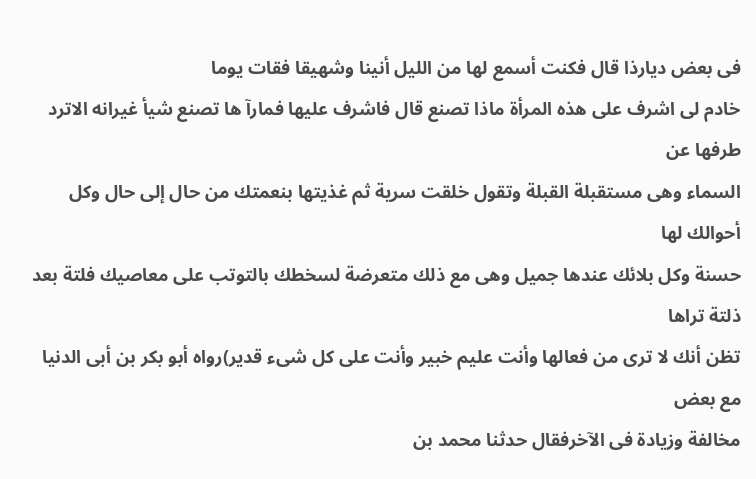فى بعض ديارذا قال فكنت أسمع لها من الليل أنينا وشهيقا فقات يوما
خادم لى اشرف على هذه المرأة ماذا تصنع قال فاشرف عليها فمارآ ها تصنع شيأ غيرانه الاترد طرفها عن
السماء وهى مستقبلة القبلة وتقول خلقت سرية ثم غذيتها بنعمتك من حال إلى حال وكل أحوالك لها
حسنة وكل بلائك عندها جميل وهى مع ذلك متعرضة لسخطك بالتوتب على معاصيك فلتة بعد ذلتة تراها
تظن أنك لا ترى من فعالها وأنت عليم خبير وأنت على كل شىء قدير)رواه أبو بكر بن أبى الدنيا مع بعض
مخالفة وزيادة فى الآخرفقال حدثنا محمد بن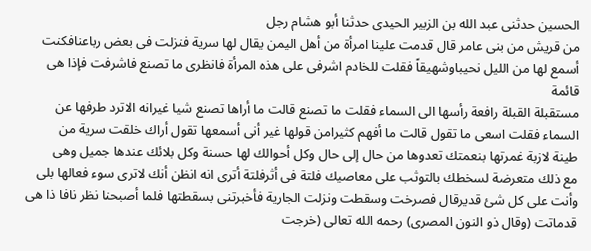الحسين حدثنى عبد الله بن الزبير الحيدى حدثنا أبو هشام رجل
من قريش من بنى عامر قال قدمت علينا امرأة من أهل اليمن يقال لها سرية فنزلت فى بعض رباعنافكنت
أسمع لها من الليل نحيباوشهيقاً فقلت للخادم اشرفى على هذه المرأة فانظرى ما تصنع فاشرفت فإذا هى قائمة
مستقبلة القبلة رافعة رأسها الى السماء فقلت ما تصنع قالت ما أراها تصنع شيا غيرانه الاترد طرفها عن
السماء فقلت اسعى ما تقول قالت ما أفهم كثيرامن قولها غير أنى أسمعها تقول أراك خلقت سرية من
طينة لازبة غمرتها بنعمتك تعدوها من حال إلى حال وكل أحوالك لها حسنة وكل بلائك عندها جميل وهى
مع ذلك متعرضة لسخطك بالتوثب على معاصيك فلتة فى أثرفلتة أترى انه انظن أنك لاترى سوء فعالها بلى
وأنت على كل شئ قديرقال فصرخت وسقطت ونزلت الجارية فأخبرتنى بسقطتها فلما أصبحنا نظر نافا ذا هى
قدماتت (وقال ذو النون المصرى) رحمه الله تعالى (خرجت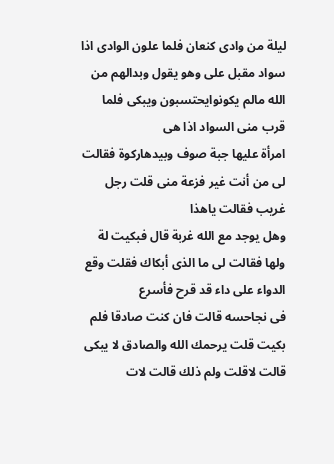ليلة من وادى كنعان فلما علون الوادى اذا
سواد مقبل على وهو يقول وبدالهم من الله مالم يكونوايحتسبون ويبكى فلما قرب منى السواد اذا هى
امرأة عليها جبة صوف وبيدهاركوة فقالت لى من أنت غير فزعة منى قلت رجل غريب فقالت ياهذا
وهل يوجد مع الله غربة قال فبكيت لة ولها فقالت لى ما الذى أبكاك فقلت وقع الدواء على داء قد قرح فأسرع
فى نجاحسه قالت فان كنت صادقا فلم بكيت قلت يرحمك الله والصادق لا يبكى قالت لاقلت ولم ذلك قالت لات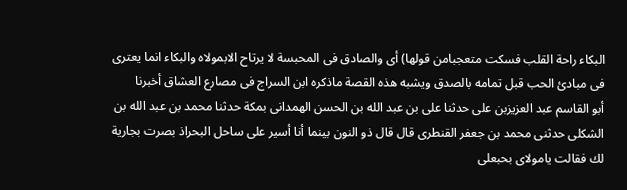البكاء راحة القلب فسكت متعجبامن قولها) أى والصادق فى المحبسة لا يرتاح الابمولاه والبكاء انما يعترى
فى مبادئ الحب قبل تمامه بالصدق ويشبه هذه القصة ماذكره ابن السراج فى مصارع العشاق أخبرنا
أبو القاسم عبد العزيزبن على حدثنا على بن عبد الله بن الحسن الهمدانى بمكة حدثنا محمد بن عبد الله بن
الشكلى حدثنى محمد بن جعفر القنطرى قال قال ذو النون بينما أنا أسير على ساحل البحراذ بصرت بجارية
لك فقالت يامولاى بحبعلى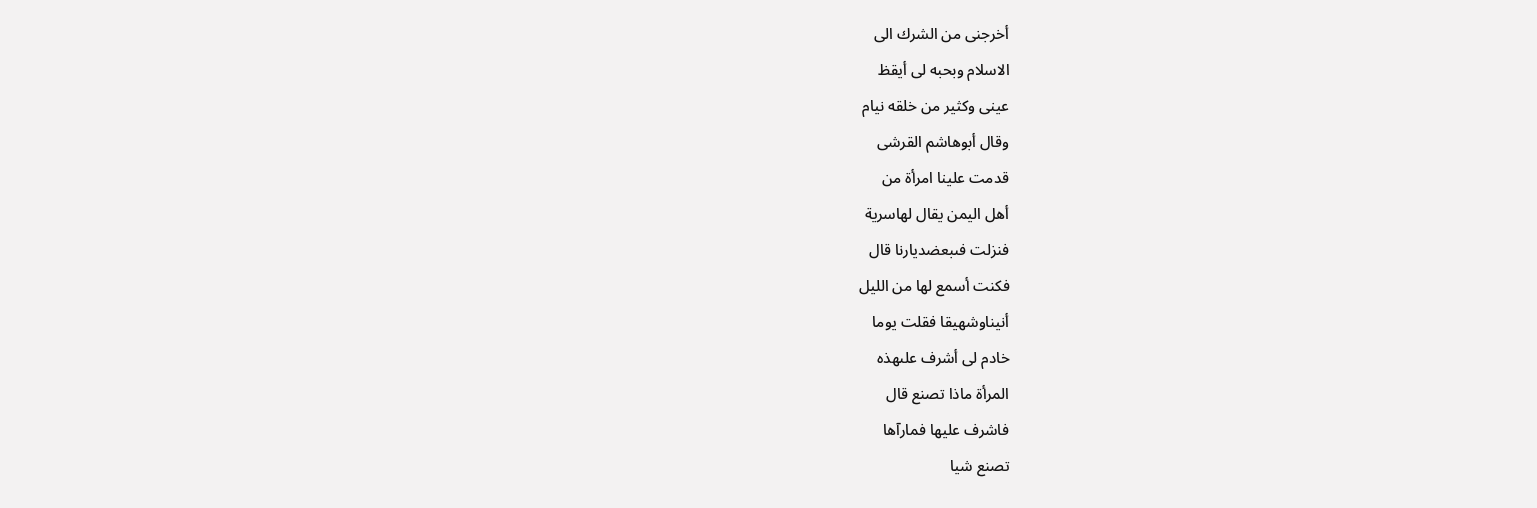أخرجنى من الشرك الى
الاسلام وبحبه لى أيقظ
عينى وكثير من خلقه نيام
وقال أبوهاشم القرشى
قدمت علينا امرأة من
أهل اليمن يقال لهاسرية
فنزلت فىبعضديارنا قال
فكنت أسمع لها من الليل
أنيناوشهيقا فقلت يوما
خادم لى أشرف علىهذه
المرأة ماذا تصنع قال
فاشرف عليها فمارآها
تصنع شيا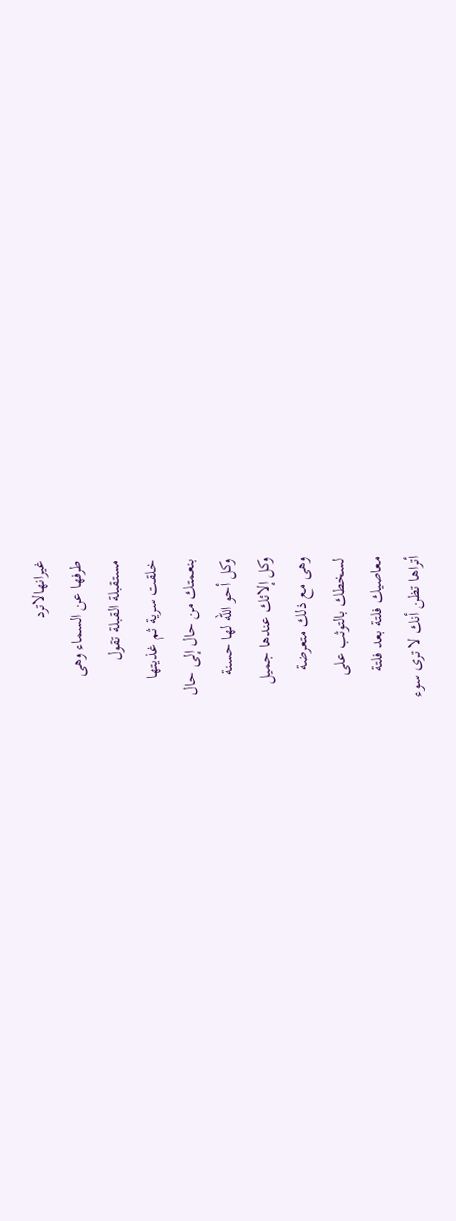غيرانهالاترد
طرفها عن السماء وهى
مستقبلة القبلة تقول
خلقت سرية ثم غذيتها
بنعمتك من حال إلى حال
وكل أحو الله لها حسنة
وكل إلائك عندها جميل
وهى مع ذلك متعرضة
لسخطك بالتوثب على
معاصيك فلتة بعد فلتة
أتراها تظن أنك لا ترى سوء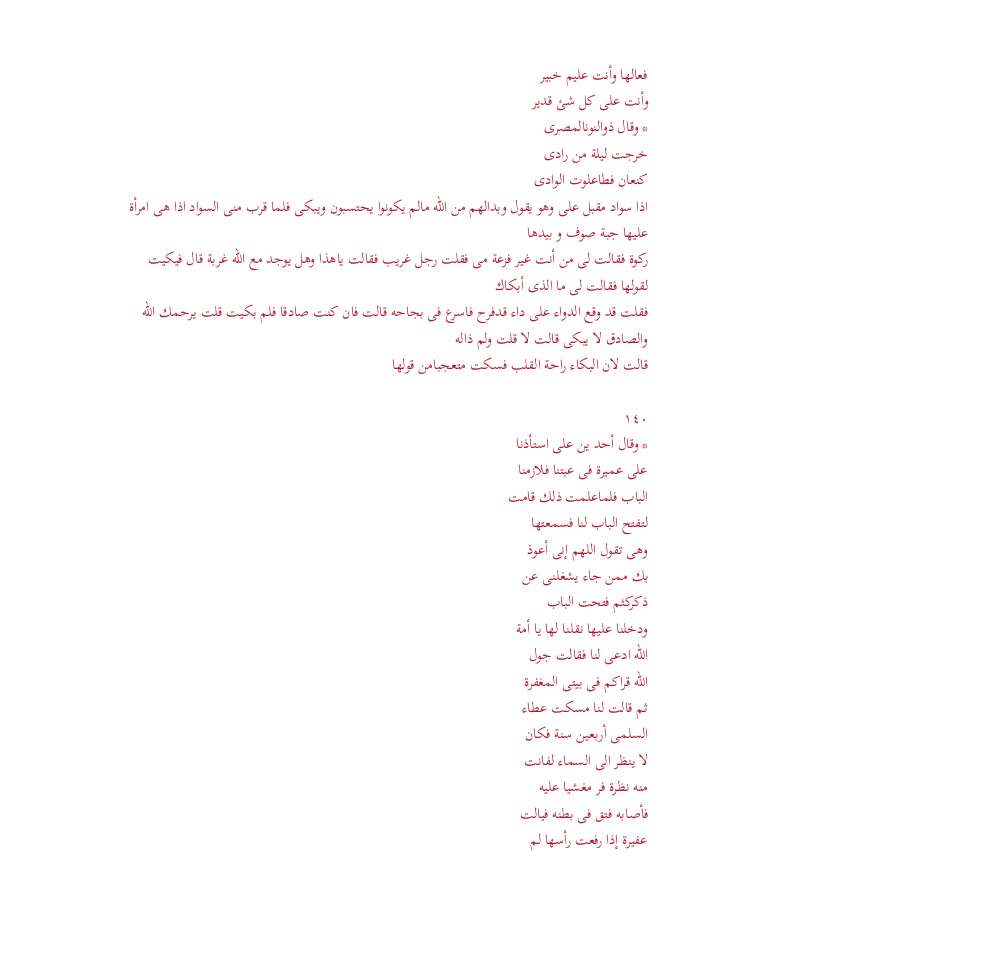فعالها وأنت عليم خبير
وأنت على كل شئ قدير
* وقال ذوالنونالمصرى
خرجت ليلة من رادى
كنعان فطاعلوت الوادى
اذا سواد مقبل على وهو يقول وبدالهم من الله مالم يكونوا يحتسبون ويبكى فلما قرب منى السواد اذا هى امرأة عليها جبة صوف و بيدها
ركوة فقالت لى من أنت غير فزعة مى فقلت رجل غريب فقالت ياهذا وهل يوجد مع الله غربة قال فيكيت لقولها فقالت لى ما الذى أبكاك
فقلت قد وقع الدواء على داء قدفرح فاسرع فى بجاحه قالت فان كنت صادقا فلم بكيت قلت يرحمك الله والصادق لا يبكى قالت لا قلت ولم ذاله
قالت لان البكاء راحة القلب فسكت متعجبامن قولها

١٤٠
* وقال أحد ين على استأذنا
على عميرة فى عبتنا فلازمنا
الباب فلماعلمت ذلك قامت
لتفتح الباب لنا فسمعتها
وهى تقول اللهم إنى أعوذ
بك ممن جاء يشغلنى عن
ذكركثم فتحت الباب
ودخلنا عليها نقلنا لها يا أمة
الله ادعى لنا فقالت جول
اللّه قراكم فى بيتى المغفرة
ثم قالت لنا مسكت عطاء
السلمى أربعين سنة فكان
لا ينظر الى السماء لفانت
منه نظرة فر مغشيا عليه
فأصابه فتق فى بطنه فيالت
عفيرة إذا رفعت رأسها لم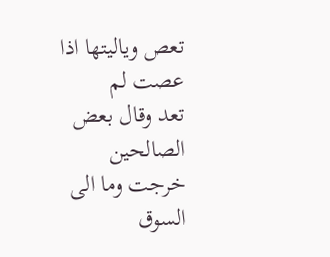تعص وياليتها اذا عصت لم
تعد وقال بعض الصالحين
خرجت وما الى السوق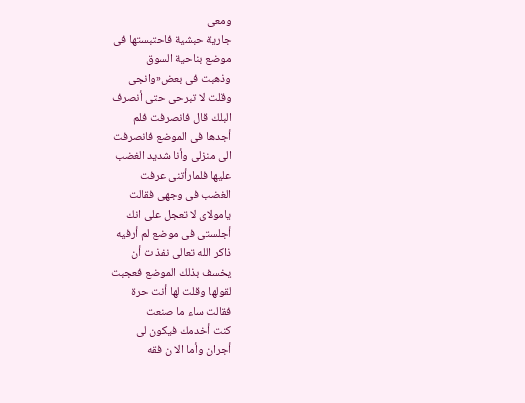ومعى
جارية حبشية فاحتبستها فى
موضع بناحية السوق
وذهبت فى بعض«وانجی
وقلت لا تبرحى حتى أنصرف
البلك قال فانصرفت فلم
أجدها فى الموضع فانصرفت
الى منزلى وأنا شديد الغضب
عليها فلمارأتنى عرفت
الغضب فى وجهى فقالت
يامولاى لا تعجل على انك
أجلستى فى موضع لم أرفيه
ذاكر الله تعالى نفذ ت أن
يخسف بذلك الموضع فعجبت
لقولها وقلت لها أنت حرة
فقالت ساء ما صنعت
كنت أخدمك فيكون لى
أجران وأما الا ن فقه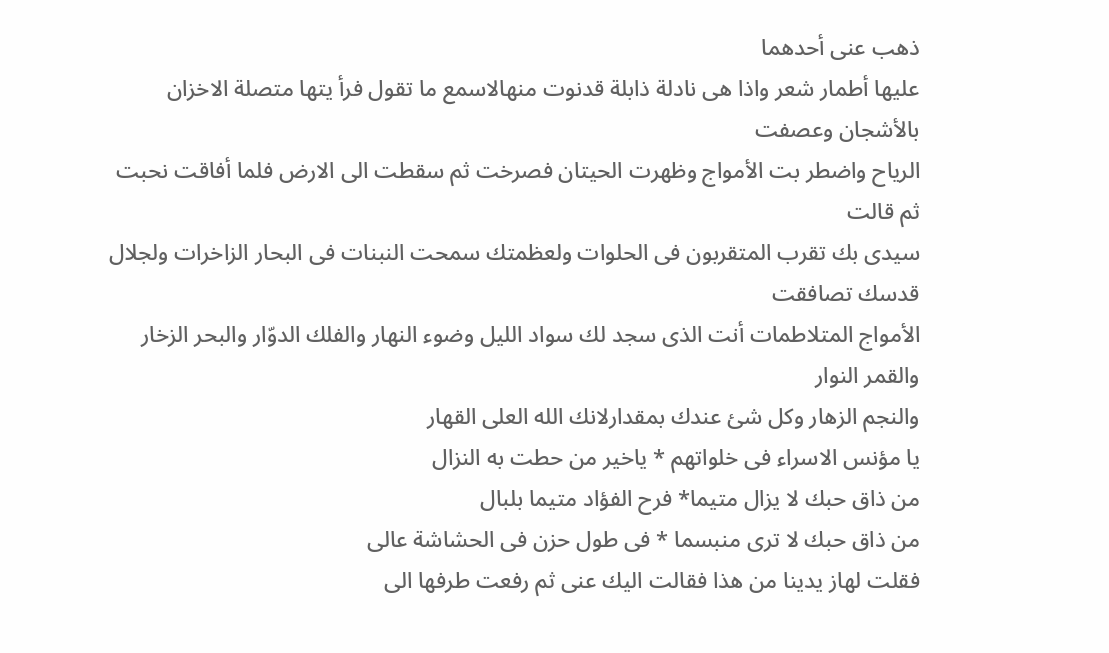ذهب عنى أحدهما
عليها أطمار شعر واذا هى نادلة ذابلة قدنوت منهالاسمع ما تقول فرأ يتها متصلة الاخزان بالأشجان وعصفت
الرياح واضطر بت الأمواج وظهرت الحيتان فصرخت ثم سقطت الى الارض فلما أفاقت نحبت ثم قالت
سيدى بك تقرب المتقربون فى الحلوات ولعظمتك سمحت النبنات فى البحار الزاخرات ولجلال قدسك تصافقت
الأمواج المتلاطمات أنت الذى سجد لك سواد الليل وضوء النهار والفلك الدوّار والبحر الزخار والقمر النوار
والنجم الزهار وكل شئ عندك بمقدارلانك الله العلى القهار
يا مؤنس الاسراء فى خلواتهم * ياخير من حطت به النزال
من ذاق حبك لا يزال متيما* فرح الفؤاد متيما بلبال
من ذاق حبك لا ترى منبسما * فى طول حزن فى الحشاشة عالى
فقلت لهاز يدينا من هذا فقالت اليك عنى ثم رفعت طرفها الى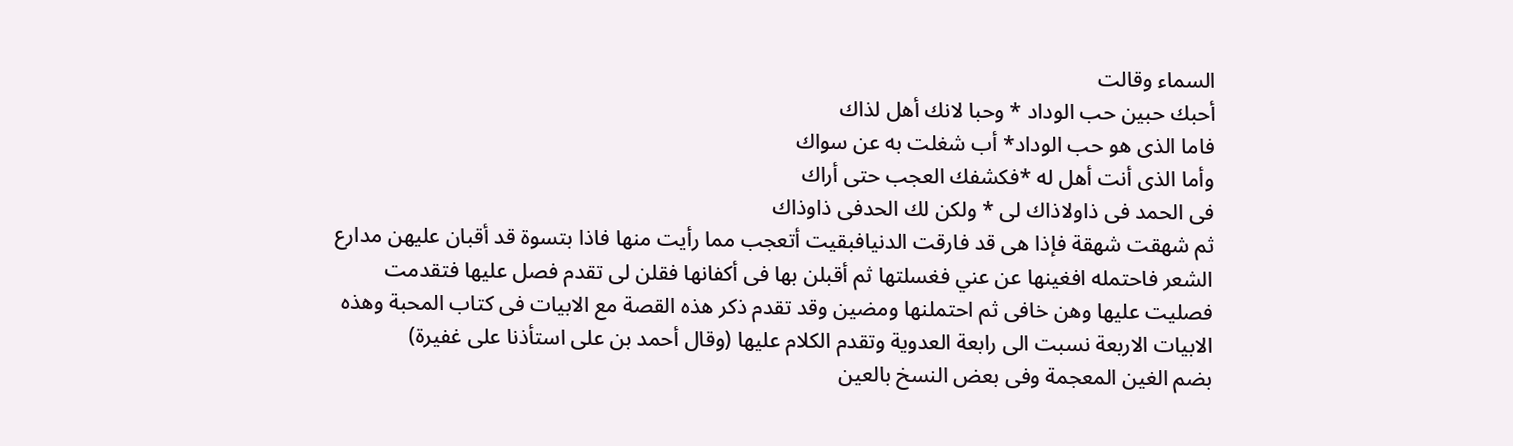السماء وقالت
أحبك حبين حب الوداد * وحبا لانك أهل لذاك
فاما الذى هو حب الوداد* أب شغلت به عن سواك
وأما الذى أنت أهل له *فكشفك العجب حتى أراك
فى الحمد فى ذاولاذاك لى * ولكن لك الحدفى ذاوذاك
ثم شهقت شهقة فإذا هى قد فارقت الدنيافبقيت أتعجب مما رأيت منها فاذا بتسوة قد أقبان عليهن مدارع
الشعر فاحتمله افغينها عن عني فغسلتها ثم أقبلن بها فى أكفانها فقلن لى تقدم فصل عليها فتقدمت
فصليت عليها وهن خافى ثم احتملنها ومضين وقد تقدم ذكر هذه القصة مع الابيات فى كتاب المحبة وهذه
الابيات الاربعة نسبت الى رابعة العدوية وتقدم الكلام عليها (وقال أحمد بن على استأذنا على غفيرة)
بضم الغين المعجمة وفى بعض النسخ بالعين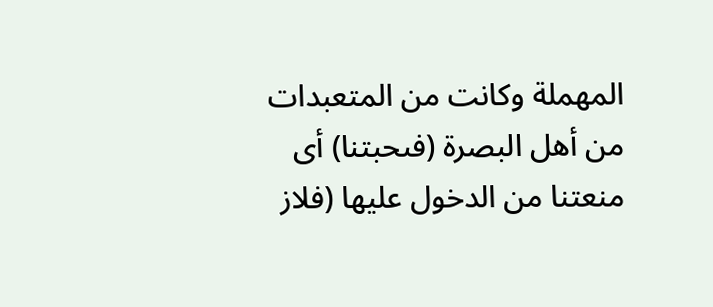المهملة وكانت من المتعبدات من أهل البصرة (فىحبتنا) أى
منعتنا من الدخول عليها (فلاز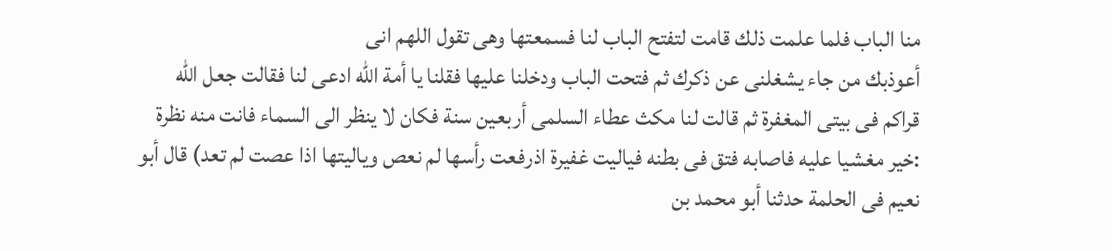منا الباب فلما علمت ذلك قامت لتفتح الباب لنا فسمعتها وهى تقول اللهم انى
أعوذبك من جاء يشغلنى عن ذكرك ثم فتحت الباب ودخلنا عليها فقلنا يا أمة الله ادعى لنا فقالت جعل الله
قراكم فى بيتى المغفرة ثم قالت لنا مكث عطاء السلمى أربعين سنة فكان لا ينظر الى السماء فانت منه نظرة
:خير مغشيا عليه فاصابه فتق فى بطنه فياليت غفيرة اذرفعت رأسها لم نعص وياليتها اذا عصت لم تعد) قال أبو
نعيم فى الحلمة حدثنا أبو محمد بن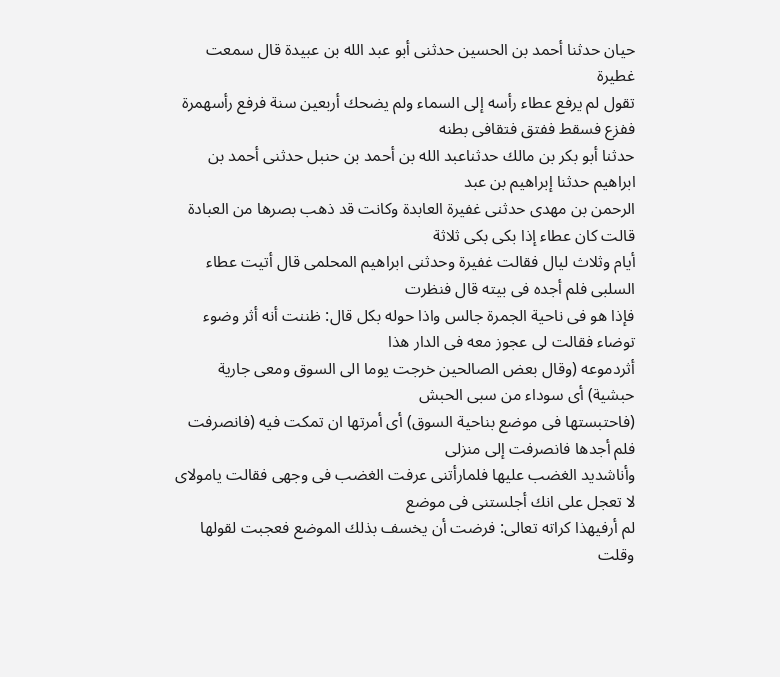حيان حدثنا أحمد بن الحسين حدثنى أبو عبد الله بن عبيدة قال سمعت غطيرة
تقول لم يرفع عطاء رأسه إلى السماء ولم يضحك أربعين سنة فرفع رأسهمرة ففزع فسقط ففتق فتقافى بطنه
حدثنا أبو بكر بن مالك حدثناعبد الله بن أحمد بن حنبل حدثنى أحمد بن ابراهيم حدثنا إبراهيم بن عبد
الرحمن بن مهدى حدثنى غفيرة العابدة وكانت قد ذهب بصرها من العبادة قالت كان عطاء إذا بكى بكى ثلاثة
أيام وثلاث ليال فقالت غفيرة وحدثنى ابراهيم المحلمى قال أتيت عطاء السلبى فلم أجده فى بيته قال فنظرت
فإذا هو فى ناحية الجمرة جالس واذا حوله بكل قال: ظننت أنه أثر وضوء توضاء فقالت لى عجوز معه فى الدار هذا
أثردموعه (وقال بعض الصالحين خرجت يوما الى السوق ومعى جارية حبشية) أى سوداء من سبى الحبش
(فاحتبستها فى موضع بناحية السوق) أى أمرتها ان تمكت فيه (فانصرفت فلم أجدها فانصرفت إلى منزلى
وأناشديد الغضب عليها فلمارأتنى عرفت الغضب فى وجهى فقالت يامولاى لا تعجل على انك أجلستنى فى موضع
لم أرفيهذا كراته تعالى: فرضت أن يخسف بذلك الموضع فعجبت لقولها وقلت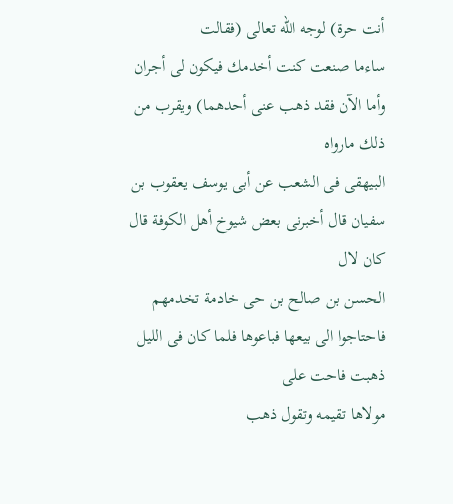أنت حرة) لوجه الله تعالى (فقالت
ساءما صنعت كنت أخدمك فيكون لى أجران وأما الآن فقد ذهب عنى أحدهما) ويقرب من ذلك مارواه
البيهقى فى الشعب عن أبى يوسف يعقوب بن سفيان قال أخبرنى بعض شيوخ أهل الكوفة قال كان لال
الحسن بن صالح بن حى خادمة تخدمهم فاحتاجوا الى بيعها فباعوها فلما كان فى الليل ذهبت فاحت على
مولاها تقيمه وتقول ذهب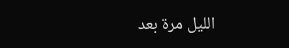الليل مرة بعد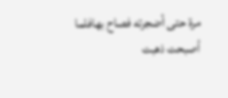مرة حتى أضجرته فصاح بهافلما أصبحت ذهبت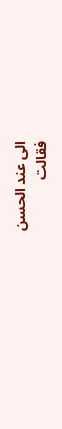الى عند الحسن
فقالت